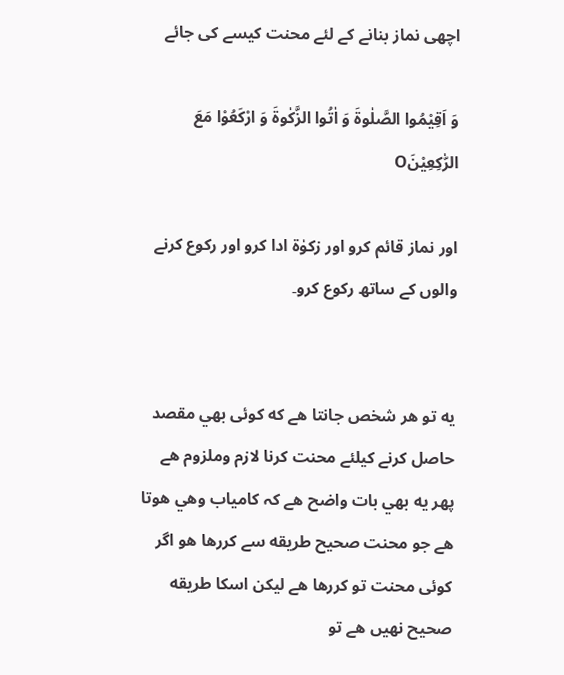اچھی نماز بنانے کے لئے محنت کیسے کی جائے

وَ اَقِیْمُوا الصَّلٰوةَ وَ اٰتُوا الزَّكٰوةَ وَ ارْكَعُوْا مَعَ الرّٰكِعِیْنَO

اور نماز قائم کرو اور زکوٰۃ ادا کرو اور رکوع کرنے والوں کے ساتھ رکوع کرو۔


يه تو هر شخص جانتا هے كه كوئى بهي مقصد حاصل كرنے كيلئے محنت كرنا لازم وملزوم هے پهر يه بهي بات واضح هے كہ كامياب وهي هوتا هے جو محنت صحيح طريقه سے كررها هو اگر كوئى محنت تو كررها هے ليكن اسكا طريقه صحيح نهيں هے تو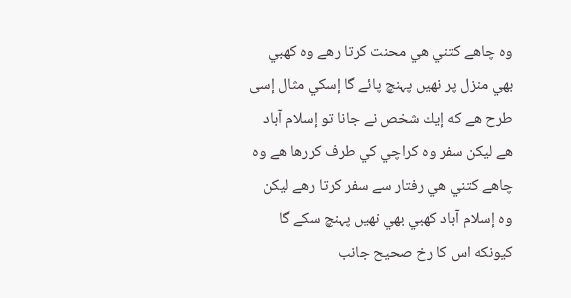وه چاهے كتني هي محنت كرتا رهے وه كهبي بهي منزل پر نهيں پہنچ پائے گا إسكي مثال إسی طرح هے كه إيك شخص نے جانا تو إسلام آباد هے ليكن سفر وه كراچي كي طرف كررها هے وه چاهے كتني هي رفتار سے سفر كرتا رهے ليكن وه إسلام آباد كهبي بهي نهيں پہنچ سكے گا كيونكه اس کا رخ صحيح جانب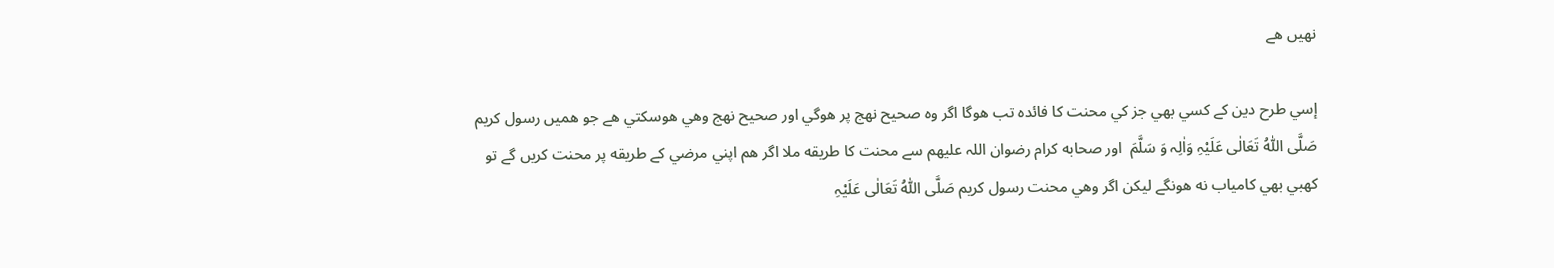نهيں هے

إسي طرح دين كے كسي بهي جز كي محنت كا فائده تب هوگا اگر وه صحيح نهج پر هوگي اور صحيح نهج وهي هوسكتي هے جو هميں رسول كريم صَلَّی اللّٰہُ تَعَالٰی عَلَیْہِ وَاٰلِہ وَ سَلَّمَ  اور صحابه كرام رضوان اللہ علیھم سے محنت كا طريقه ملا اگر هم اپني مرضي كے طريقه پر محنت كريں گے تو كهبي بهي كامياب نه هونگے ليكن اگر وهي محنت رسول كريم صَلَّی اللّٰہُ تَعَالٰی عَلَیْہِ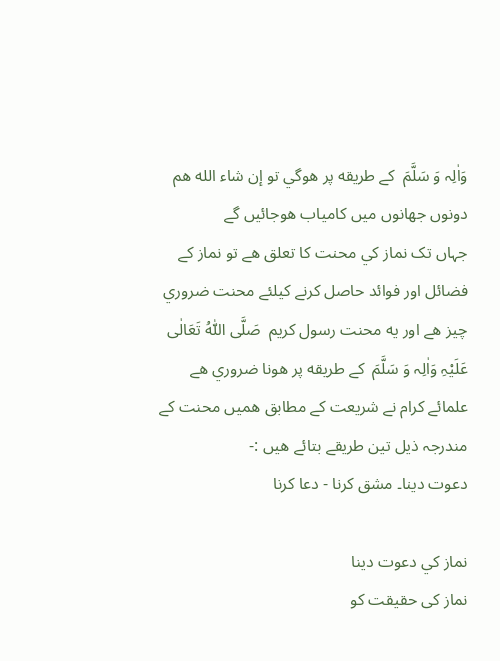وَاٰلِہ وَ سَلَّمَ  كے طريقه پر هوگي تو إن شاء الله هم دونوں جهانوں ميں كامياب هوجائيں گے
جہاں تک نماز كي محنت کا تعلق ھے تو نماز كے فضائل اور فوائد حاصل كرنے كيلئے محنت ضروري چيز هے اور يه محنت رسول كريم  صَلَّی اللّٰہُ تَعَالٰی عَلَیْہِ وَاٰلِہ وَ سَلَّمَ  كے طريقه پر هونا ضروري هے علمائے کرام نے شریعت کے مطابق ھمیں محنت کے مندرجہ ذیل تين طريقے بتائے ھیں :-
دعوت دينا۔ مشق كرنا - دعا كرنا

نماز كي دعوت دینا
نماز کی حقيقت كو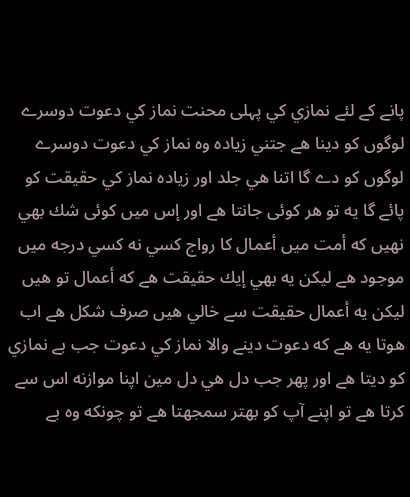پانے كے لئے نمازي كي پہلی محنت نماز كي دعوت دوسرے لوگوں كو دينا هے جتني زياده وه نماز كي دعوت دوسرے لوگوں کو دے گا اتنا هي جلد اور زياده نماز كي حقيقت كو پائے گا يه تو هر كوئى جانتا هے اور إس ميں كوئى شك بهي نهيں كه أمت ميں أعمال كا رواج كسي نه كسي درجه ميں موجود هے ليكن يه بهي إيك حقيقت هے كه أعمال تو هيں ليكن يه أعمال حقيقت سے خالي هيں صرف شكل هے اب هوتا يه هے كه دعوت دينے والا نماز كي دعوت جب بے نمازي كو ديتا هے اور پهر جب دل هي دل مين اپنا موازنه اس سے كرتا هے تو اپنے آپ كو بهتر سمجهتا هے تو چونكه وه بے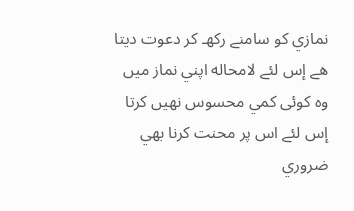نمازي كو سامنے ركهـ كر دعوت ديتا هے إس لئے لامحاله اپني نماز ميں وه كوئى كمي محسوس نهيں كرتا إس لئے اس پر محنت كرنا بهي ضروري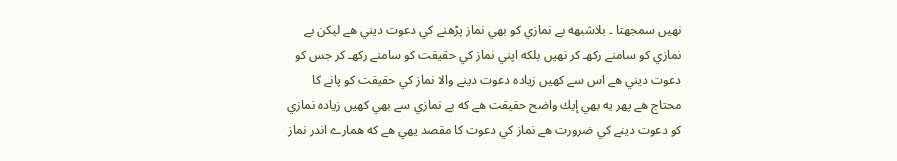نهيں سمجهتا ۔ بلاشبهه بے نمازي كو بهي نماز پڑهنے كي دعوت ديني هے ليكن بے نمازي كو سامنے ركهـ كر نهيں بلكه اپني نماز كي حقيقت كو سامنے ركهـ كر جس كو دعوت ديني هے اس سے كهيں زياده دعوت دينے والا نماز كي حقيقت كو پانے كا محتاج هے پهر يه بهي إيك واضح حقيقت هے كه بے نمازي سے بهي كهيں زياده نمازي كو دعوت دينے كي ضرورت هے نماز كي دعوت كا مقصد يهي هے كه همارے اندر نماز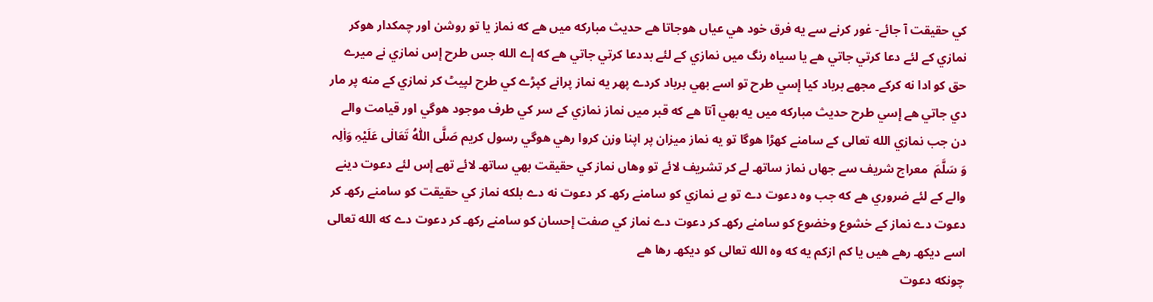كي حقيقت آ جائے- غور كرنے سے يه فرق خود هي عياں هوجاتا هے حديث مباركه ميں هے كه نماز يا تو روشن اور چمكدار هوكر نمازي كے لئے دعا كرتي جاتي هے يا سياه رنگ ميں نمازي كے لئے بددعا كرتي جاتي هے كه إے الله جس طرح إس نمازي نے ميرے حق كو ادا نه كركے مجهے برباد كيا إسي طرح تو اسے بهي برباد كردے پهر يه نماز پرانے كپڑے كي طرح لپيٹ كر نمازي كے منه پر مار دي جاتي هے إسي طرح حديث مباركه ميں يه بهي آتا هے كه قبر ميں نماز نمازي كے سر كي طرف موجود هوگي اور قيامت والے دن جب نمازي الله تعالى كے سامنے كهڑا هوگا تو يه نماز ميزان پر اپنا وزن كروا رهي هوگي رسول كريم صَلَّی اللّٰہُ تَعَالٰی عَلَیْہِ وَاٰلِہ وَ سَلَّمَ  معراج شريف سے جهاں نماز ساتهـ لے كر تشريف لائے تو وهاں نماز كي حقيقت بهي ساتهـ لائے تهے إس لئے دعوت دينے والے كے لئے ضروري هے كه جب وه دعوت دے تو بے نمازي كو سامنے ركهـ كر دعوت نه دے بلكه نماز كي حقيقت كو سامنے ركهـ كر دعوت دے نماز كے خشوع وخضوع كو سامنے ركهـ كر دعوت دے نماز كي صفت إحسان كو سامنے ركهـ كر دعوت دے كه الله تعالى اسے ديكهـ رهے هيں يا كم ازكم يه كه وه الله تعالى كو ديكهـ رها هے
چونكه دعوت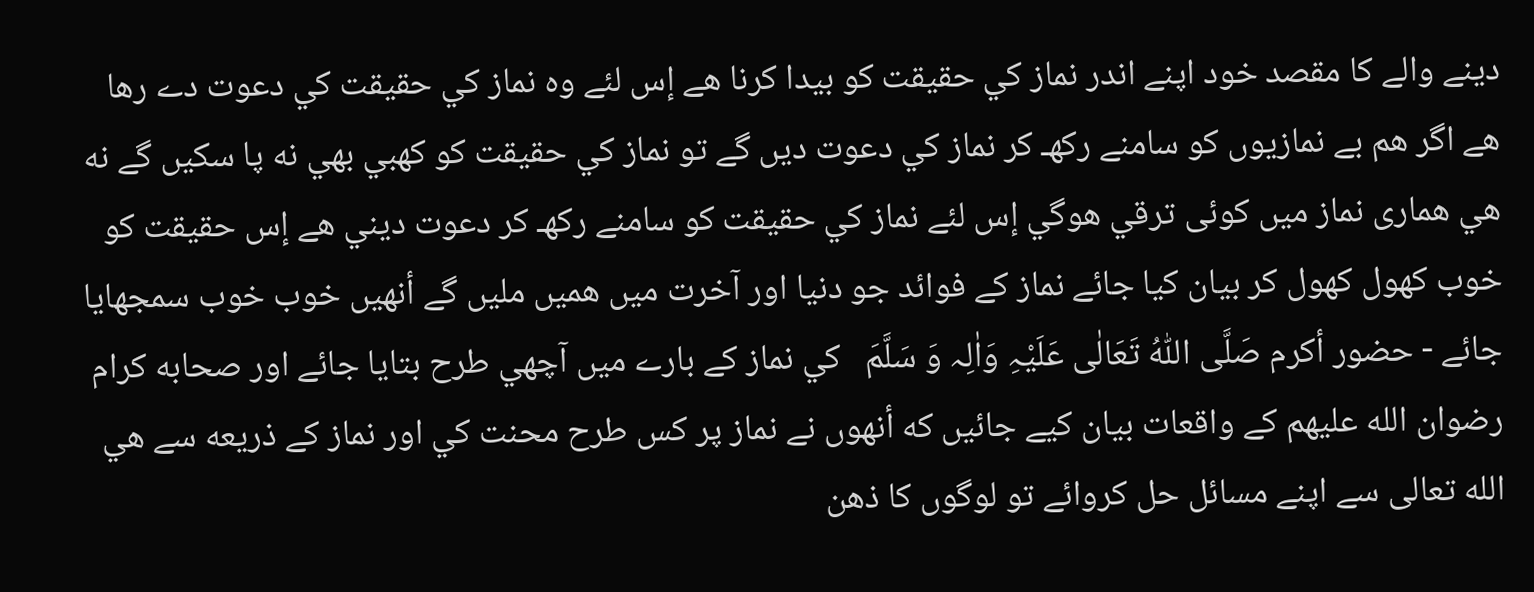دينے والے كا مقصد خود اپنے اندر نماز كي حقيقت كو بيدا كرنا هے إس لئے وه نماز كي حقيقت كي دعوت دے رها هے اگر هم بے نمازيوں كو سامنے ركهـ كر نماز كي دعوت ديں گے تو نماز كي حقيقت كو كهبي بهي نه پا سكيں گے نه هي همارى نماز ميں كوئى ترقي هوگي إس لئے نماز كي حقيقت كو سامنے ركهـ كر دعوت ديني هے إس حقيقت كو خوب كهول كهول كر بيان كيا جائے نماز كے فوائد جو دنيا اور آخرت ميں هميں مليں گے أنهيں خوب خوب سمجهايا جائے - حضور أكرم صَلَّی اللّٰہُ تَعَالٰی عَلَیْہِ وَاٰلِہ وَ سَلَّمَ   كي نماز كے بارے ميں آچهي طرح بتايا جائے اور صحابه كرام رضوان الله عليهم كے واقعات بيان كيے جائيں كه أنهوں نے نماز پر كس طرح محنت كي اور نماز كے ذريعه سے هي الله تعالى سے اپنے مسائل حل كروائے تو لوگوں كا ذهن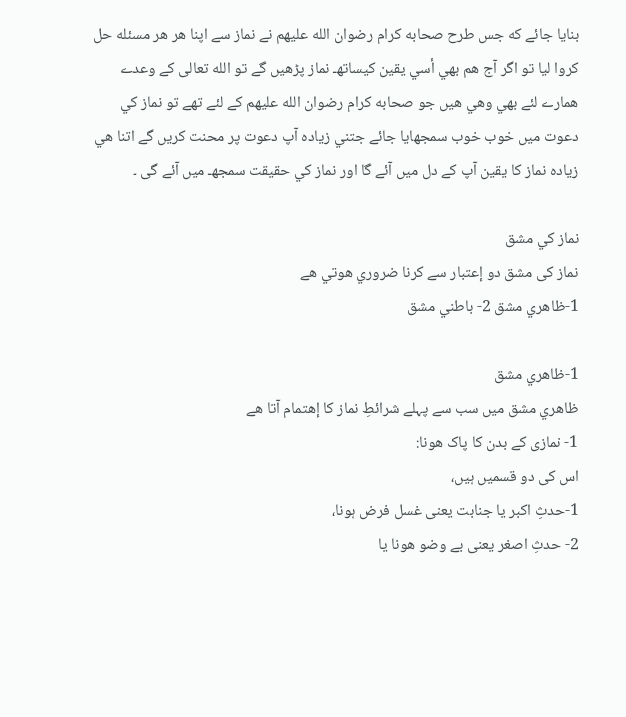بنايا جائے كه جس طرح صحابه كرام رضوان الله عليهم نے نماز سے اپنا هر هر مسئله حل كروا ليا تو اگر آج هم بهي أسي يقين كيساتهـ نماز پڑهيں گے تو الله تعالى كے وعدے همارے لئے بهي وهي هيں جو صحابه كرام رضوان الله عليهم كے لئے تهے تو نماز كي دعوت ميں خوب خوب سمجهايا جائے جتني زياده آپ دعوت پر محنت كريں گے اتنا هي زياده نماز كا يقين آپ كے دل ميں آئے گا اور نماز كي حقيقت سمجهـ ميں آئے گی ۔

نماز كي مشق
نماز کی مشق دو إعتبار سے كرنا ضروري هوتي هے
1-ظاهري مشق 2- باطني مشق

1-ظاهري مشق
ظاهري مشق ميں سب سے پہلے شرائطِ نماز كا إهتمام آتا هے
1- نمازی کے بدن كا پاک هونا:
اس کی دو قسمیں ہیں،
1-حدثِ اکبر یا جنابت یعنی غسل فرض ہونا،
2- حدثِ اصغر یعنی بے وضو ھونا یا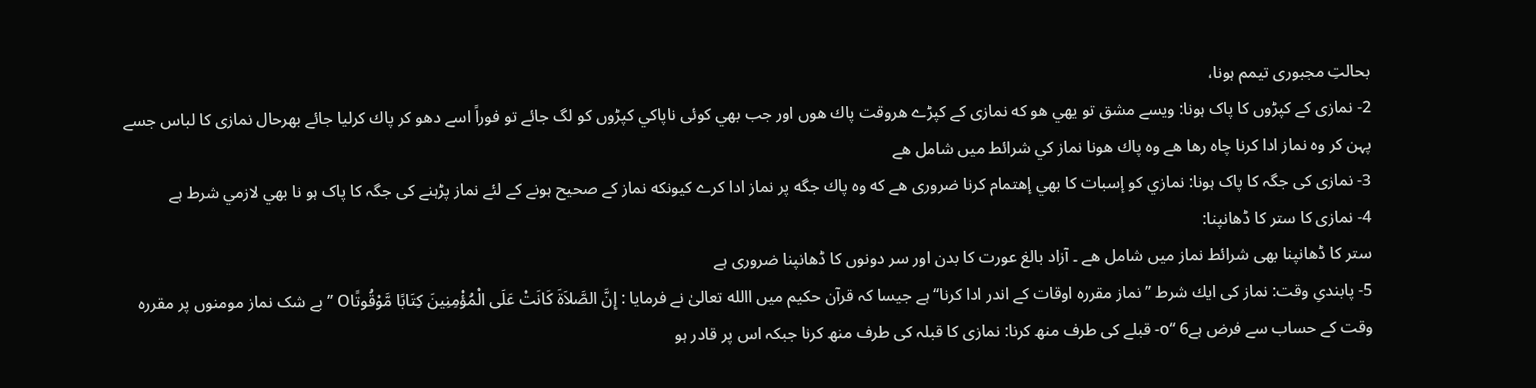بحالتِ مجبوری تیمم ہونا،
2- نمازی کے کپڑوں کا پاک ہونا: ويسے مشق تو يهي هو كه نمازى كے كپڑے هروقت پاك هوں اور جب بهي كوئى ناپاكي كپڑوں كو لگ جائے تو فوراً اسے دهو كر پاك كرليا جائے بهرحال نمازى كا لباس جسے پہن كر وه نماز ادا كرنا چاه رها هے وه پاك هونا نماز كي شرائط ميں شامل هے
3- نمازى کی جگہ کا پاک ہونا: نمازي كو إسبات كا بهي إهتمام كرنا ضرورى هے كه وه پاك جگه پر نماز ادا كرے كيونكه نماز کے صحیح ہونے کے لئے نماز پڑہنے کی جگہ کا پاک ہو نا بهي لازمي شرط ہے
4- نمازی کا ستر كا ڈھانپنا:
ستر کا ڈھانپنا بھی شرائط نماز میں شامل ھے ۔ آزاد بالغ عورت كا بدن اور سر دونوں کا ڈھانپنا ضروری ہے
5- پابندیِ وقت: نماز کی ايك شرط ’’نماز مقررہ اوقات کے اندر ادا کرنا‘‘ ہے جیسا کہ قرآن حکیم میں االله تعالیٰ نے فرمایا : إِنَّ الصَّلاَةَ كَانَتْ عَلَى الْمُؤْمِنِينَ كِتَابًا مَّوْقُوتًاO ’’بے شک نماز مومنوں پر مقررہ وقت کے حساب سے فرض ہےo‘‘ 6- قبلے کی طرف منھ کرنا: نمازى كا قبلہ کی طرف منھ کرنا جبکہ اس پر قادر ہو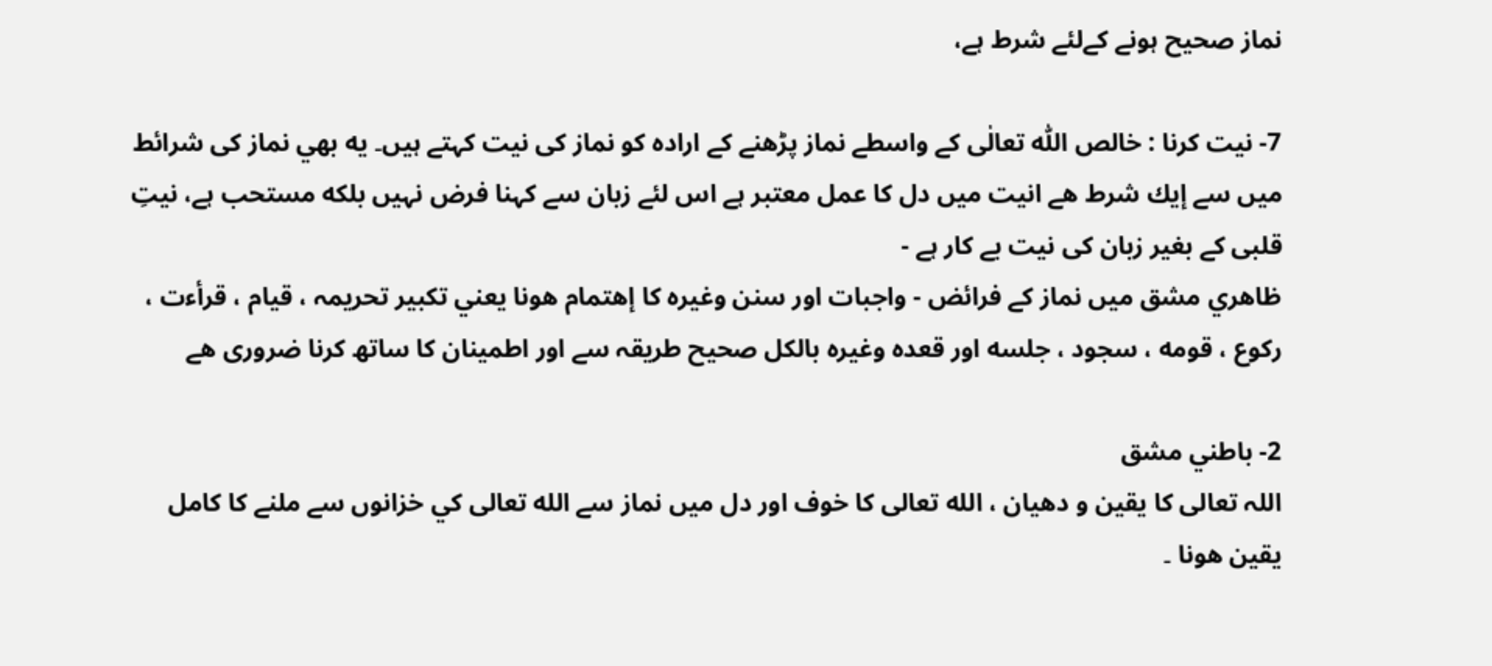نماز صحیح ہونے کےلئے شرط ہے،

7- نیت كرنا : خالص اللّٰہ تعالٰی کے واسطے نماز پڑھنے کے ارادہ کو نماز کی نیت کہتے ہیں۔ يه بهي نماز كى شرائط ميں سے إيك شرط هے انیت میں دل کا عمل معتبر ہے اس لئے زبان سے کہنا فرض نہیں بلكه مستحب ہے، نیتِ قلبی کے بغیر زبان کی نیت بے کار ہے -
ظاهري مشق ميں نماز كے فرائض - واجبات اور سنن وغيره كا إهتمام هونا يعني تکبیر تحریمہ ، قيام ، قرأءت ، ركوع ، قومه ، سجود ، جلسه اور قعده وغيره بالكل صحيح طریقہ سے اور اطمینان کا ساتھ کرنا ضروری هے

2- باطني مشق
اللہ تعالی كا يقين و دهيان ، الله تعالى كا خوف اور دل ميں نماز سے الله تعالى كي خزانوں سے ملنے كا كامل يقين هونا ۔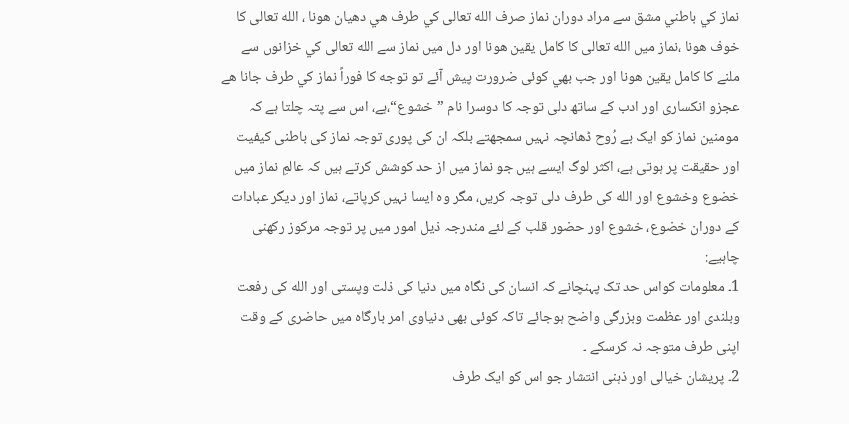نماز كي باطني مشق سے مراد دوران نماز صرف الله تعالى كي طرف هي دهيان هونا ، الله تعالى كا خوف هونا ،نماز ميں الله تعالى كا كامل يقين هونا اور دل ميں نماز سے الله تعالى كي خزانوں سے ملنے كا كامل يقين هونا اور جب بهي كوئى ضرورت پيش آئے تو توجه كا فوراً نماز كي طرف جانا هے
عجزو انکساری اور ادب کے ساتھ دلی توجہ کا دوسرا نام ”خشوع“،ہے، اس سے پتہ چلتا ہے کہ مومنین نماز کو ایک بے رُوح ڈھانچہ نہیں سمجھتے بلکہ ان کی پوری توجہ نماز کی باطنی کیفیت اور حقیقت پر ہوتی ہے، اکثر لوگ ایسے ہیں جو نماز میں از حد کوشش کرتے ہیں کہ عالمِ نماز میں خضوع وخشوع اور الله کی طرف دلی توجہ کریں، مگر وہ ایسا نہیں کرپاتے، نماز اور دیگر عبادات کے دوران خضوع، خشوع اور حضور قلب کے لئے مندرجہ ذیل امور میں پر توجہ مرکوز رکھنی چاہیے:
1۔ معلومات کواس حد تک پہنچانے کہ انسان کی نگاہ میں دنیا کی ذلت وپستی اور الله کی رفعت وبلندی اور عظمت وبزرگی واضح ہوجائے تاکہ کوئی بھی دنیاوی امر بارگاہ میں حاضری کے وقت اپنی طرف متوجہ نہ کرسکے ۔
2۔ پریشان خیالی اور ذہنی انتشار جو اس کو ایک طرف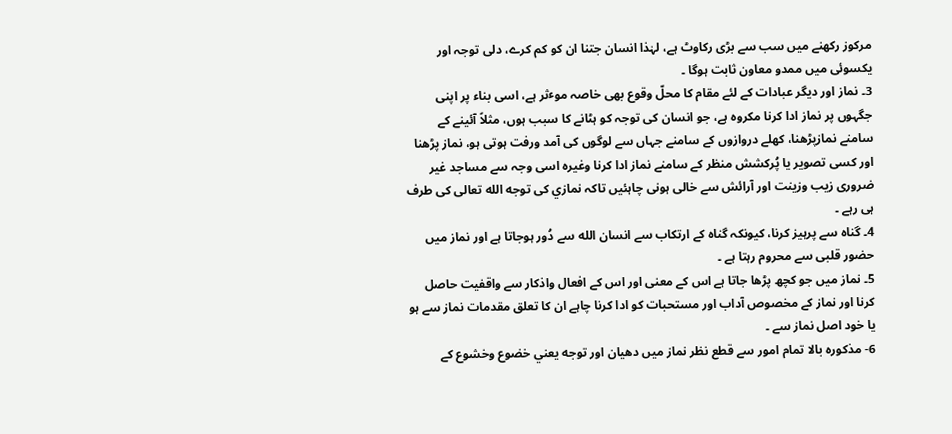مرکوز رکھنے میں سب سے بڑی رکاوٹ ہے، لہٰذا انسان جتنا ان کو کم کرے، دلی توجہ اور یکسوئی میں ممدو معاون ثابت ہوگا ۔
3۔ نماز اور دیگر عبادات کے لئے مقام کا محلّ وقوع بھی خاصہ موٴثر ہے، اسی بناء پر اپنی جگہوں پر نماز ادا کرنا مکروہ ہے، جو انسان کی توجہ کو ہٹانے کا سبب ہوں، مثلاً آئینے کے سامنے نمازپڑھنا، کھلے دروازوں کے سامنے جہاں سے لوگوں کی آمد ورفت ہوتی ہو، نماز پڑھنا اور کسی تصویر یا پُرکشش منظر کے سامنے نماز ادا کرنا وغیرہ اسی وجہ سے مساجد غير ضرورى زیب وزینت اور آرائش سے خالی ہونی چاہئیں تاکہ نمازي كى توجه الله تعالى کی طرف ہی رہے ۔
4۔ گناہ سے پرہیز کرنا، کیونکہ گناہ کے ارتکاب سے انسان الله سے دُور ہوجاتا ہے اور نماز میں حضور قلبی سے محروم رہتا ہے ۔
5۔ نماز میں جو کچھ پڑھا جاتا ہے اس کے معنی اور اس کے افعال واذکار سے واقفیت حاصل کرنا اور نماز کے مخصوص آداب اور مستحبات کو ادا کرنا چاہے ان کا تعلق مقدمات نماز سے ہو یا خود اصل نماز سے ۔
6- مذکورہ بالا تمام امور سے قطع نظر نماز ميں دهيان اور توجه يعني خضوع وخشوع کے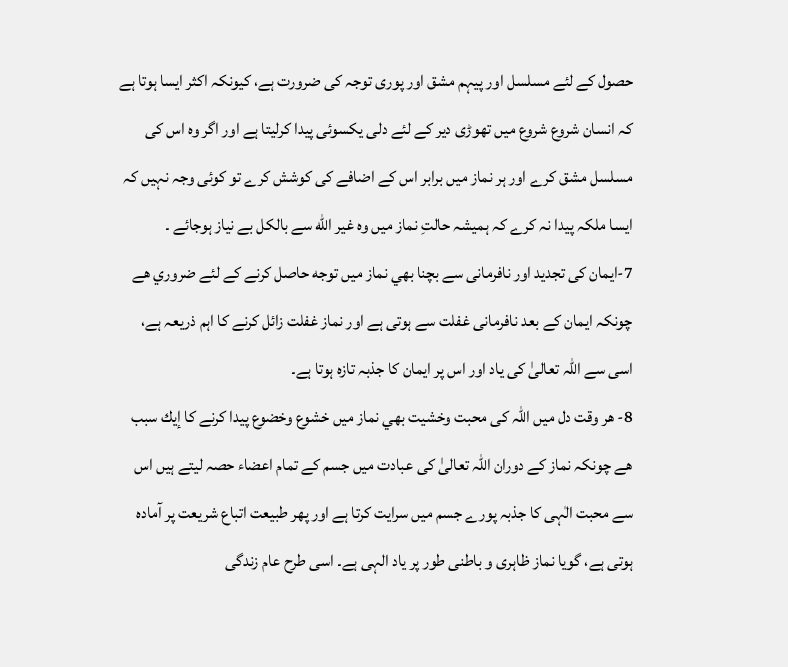حصول کے لئے مسلسل اور پیہم مشق اور پوری توجہ کی ضرورت ہے، کیونکہ اکثر ایسا ہوتا ہے کہ انسان شروع شروع میں تھوڑی دیر کے لئے دلی یکسوئی پیدا کرلیتا ہے اور اگر وہ اس کی مسلسل مشق کرے اور ہر نماز میں برابر اس کے اضافے کی کوشش کرے تو کوئی وجہ نہیں کہ ایسا ملکہ پیدا نہ کرے کہ ہمیشہ حالتِ نماز میں وہ غیر الله سے بالکل بے نیاز ہوجائے ۔
7-ایمان کی تجدید اور نافرمانی سے بچنا بهي نماز ميں توجه حاصل كرنے كے لئے ضروري هے چونکہ ایمان کے بعد نافرمانی غفلت سے ہوتی ہے اور نماز غفلت زائل کرنے کا اہم ذریعہ ہے، اسی سے اللہ تعالیٰ کی یاد اور اس پر ایمان کا جذبہ تازہ ہوتا ہے۔
8- هر وقت دل ميں اللہ کی محبت وخشیت بهي نماز ميں خشوع وخضوع پيدا كرنے كا إيك سبب هے چونکہ نماز کے دوران اللہ تعالیٰ کی عبادت میں جسم کے تمام اعضاء حصہ لیتے ہیں اس سے محبت الٰہی کا جذبہ پورے جسم میں سرایت کرتا ہے اور پھر طبیعت اتباع شریعت پر آمادہ ہوتی ہے، گویا نماز ظاہری و باطنی طور پر یاد الہی ہے۔ اسی طرح عام زندگی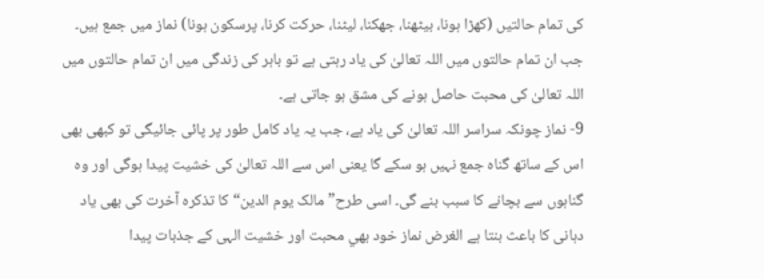کی تمام حالتیں (کھڑا ہونا، بیٹھنا، جھکنا، لیٹنا، حرکت کرنا، پرسکون ہونا) نماز میں جمع ہیں۔ جب ان تمام حالتوں میں اللہ تعالیٰ کی یاد رہتی ہے تو باہر کی زندگی میں ان تمام حالتوں میں اللہ تعالیٰ کی محبت حاصل ہونے کی مشق ہو جاتی ہے۔
9- نماز چونکہ سراسر اللہ تعالیٰ کی یاد ہے، جب یہ یاد کامل طور پر پائی جائیگی تو کبھی بھی اس کے ساتھ گناہ جمع نہیں ہو سکے گا یعنی اس سے اللہ تعالیٰ کی خشیت پیدا ہوگی اور وہ گناہوں سے بچانے کا سبب بنے گی۔ اسی طرح”مالک یوم الدین“ کا تذکرہ آخرت کی بھی یاد دہانی کا باعث بنتا ہے الغرض نماز خود بهي محبت اور خشیت الہی کے جذبات پیدا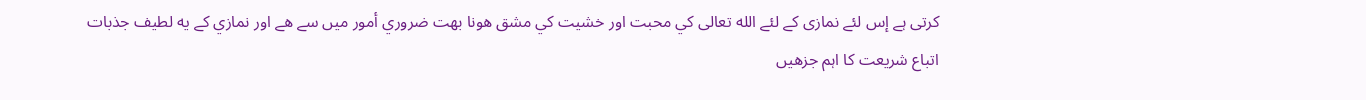کرتی ہے إس لئے نمازى كے لئے الله تعالى كي محبت اور خشيت كي مشق هونا بهت ضروري أمور ميں سے هے اور نمازي کے يه لطيف جذبات اتباع شریعت کا اہم جزهيں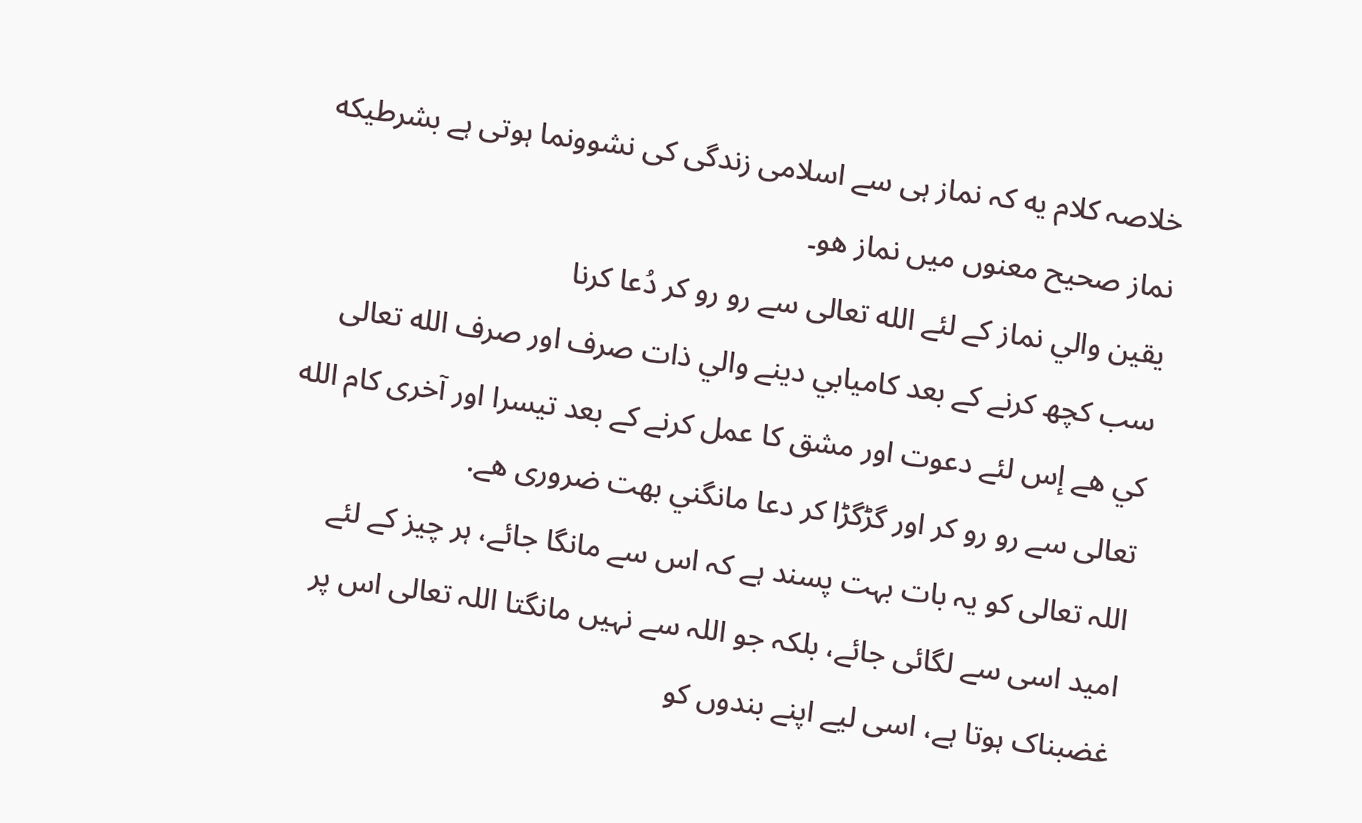خلاصہ کلام يه کہ نماز ہی سے اسلامی زندگی کی نشوونما ہوتی ہے بشرطيكه نماز صحيح معنوں ميں نماز هو۔
يقين والي نماز كے لئے الله تعالى سے رو رو کر دُعا كرنا
سب کچھ کرنے كے بعد كاميابي دينے والي ذات صرف اور صرف الله تعالى كي هے إس لئے دعوت اور مشق كا عمل كرنے كے بعد تيسرا اور آخرى كام الله تعالى سے رو رو كر اور گڑگڑا كر دعا مانگني بهت ضرورى هے.
اللہ تعالی کو یہ بات بہت پسند ہے کہ اس سے مانگا جائے، ہر چیز کے لئے امید اسی سے لگائی جائے، بلکہ جو اللہ سے نہیں مانگتا اللہ تعالی اس پر غضبناک ہوتا ہے، اسی لیے اپنے بندوں کو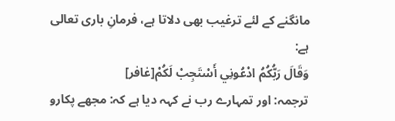مانگنے کے لئے ترغیب بھی دلاتا ہے، فرمانِ باری تعالی ہے:
وَقَالَ رَبُّكُمُ ادْعُونِي أَسْتَجِبْ لَكُمْ[غافر]
ترجمہ: اور تمہارے رب نے کہہ دیا ہے کہ: مجھے پکارو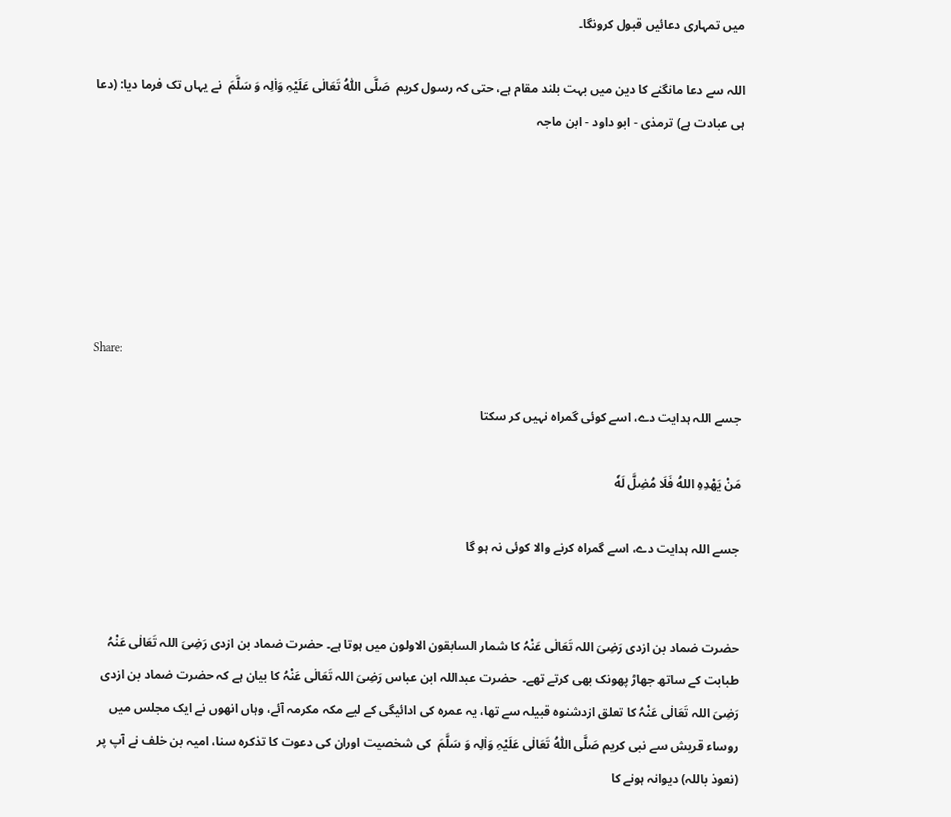میں تمہاری دعائیں قبول کرونگا۔

اللہ سے دعا مانگنے کا دین میں بہت بلند مقام ہے، حتی کہ رسول کریم  صَلَّی اللّٰہُ تَعَالٰی عَلَیْہِ وَاٰلِہ وَ سَلَّمَ  نے یہاں تک فرما دیا: (دعا ہی عبادت ہے) ترمذی - ابو داود - ابن ماجہ






Share:

جسے اللہ ہدایت دے، اسے کوئی گمراہ نہیں کر سکتا

مَنْ يَهْدِهِ اللهُ فَلَا مُضِلَّ لَهٗ

جسے اللہ ہدایت دے، اسے گمراہ کرنے والا کوئی نہ ہو گا


حضرت ضماد بن ازدی رَضِیَ اللہ تَعَالٰی عَنْہُ کا شمار السابقون الاولون میں ہوتا ہے۔ حضرت ضماد بن ازدی رَضِیَ اللہ تَعَالٰی عَنْہُ طبابت کے ساتھ جھاڑ پھونک بھی کرتے تھے۔  حضرت عبداللہ ابن عباس رَضِیَ اللہ تَعَالٰی عَنْہُ کا بیان ہے کہ حضرت ضماد بن ازدی رَضِیَ اللہ تَعَالٰی عَنْہُ کا تعلق ازدشنوہ قبیلہ سے تھا، یہ عمرہ کی ادائیگی کے لیے مکہ مکرمہ آئے، وہاں انھوں نے ایک مجلس میں روساء قریش سے نبی کریم صَلَّی اللّٰہُ تَعَالٰی عَلَیْہِ وَاٰلِہ وَ سَلَّمَ  کی شخصیت اوران کی دعوت کا تذکرہ سنا، امیہ بن خلف نے آپ پر (نعوذ باللہ) دیوانہ ہونے کا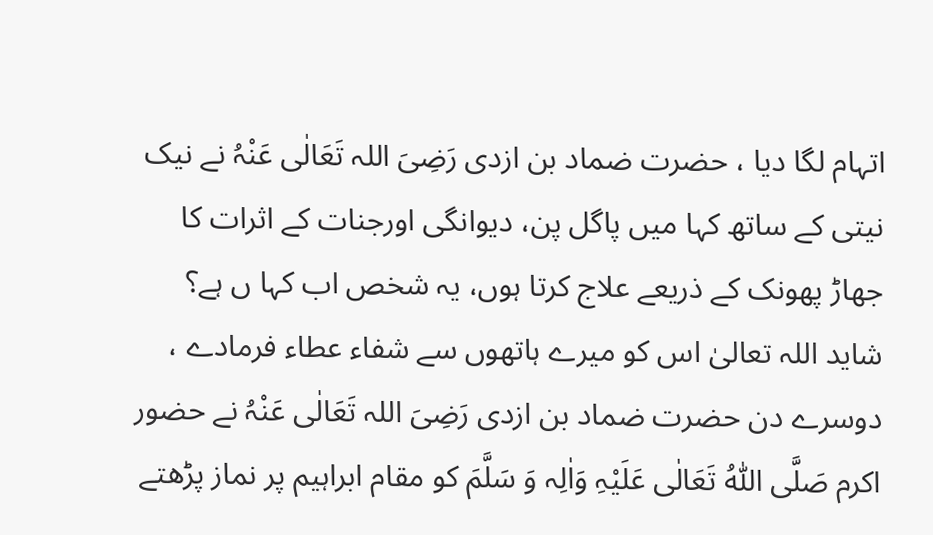اتہام لگا دیا ، حضرت ضماد بن ازدی رَضِیَ اللہ تَعَالٰی عَنْہُ نے نیک نیتی کے ساتھ کہا میں پاگل پن، دیوانگی اورجنات کے اثرات کا جھاڑ پھونک کے ذریعے علاج کرتا ہوں، یہ شخص اب کہا ں ہے؟ شاید اللہ تعالیٰ اس کو میرے ہاتھوں سے شفاء عطاء فرمادے ، دوسرے دن حضرت ضماد بن ازدی رَضِیَ اللہ تَعَالٰی عَنْہُ نے حضور اکرم صَلَّی اللّٰہُ تَعَالٰی عَلَیْہِ وَاٰلِہ وَ سَلَّمَ کو مقام ابراہیم پر نماز پڑھتے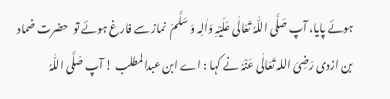ہوئے پایا، آپ صَلَّی اللّٰہُ تَعَالٰی عَلَیْہِ وَاٰلِہ وَ سَلَّمَ  نماز سے فارغ ہوئے تو  حضرت ضماد بن ازدی رَضِیَ اللہ تَعَالٰی عَنْہُ نے کہا : اے ابن عبدالمطلب ! آپ صَلَّی اللّٰہُ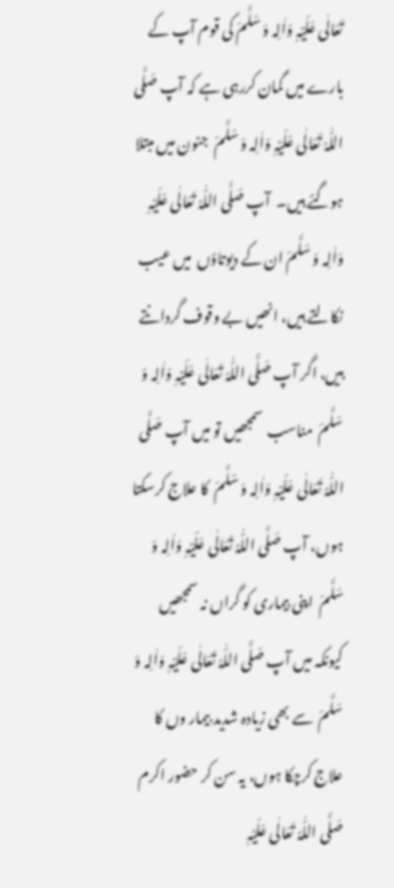تَعَالٰی عَلَیْہِ وَاٰلِہ وَ سَلَّمَ کی قوم آپ کے بارے میں گمان کررہی ہے کہ آپ صَلَّی اللّٰہُ تَعَالٰی عَلَیْہِ وَاٰلِہ وَ سَلَّمَ  جنون میں مبتلا ہوگئے ہیں۔  آپ صَلَّی اللّٰہُ تَعَالٰی عَلَیْہِ وَاٰلِہ وَ سَلَّمَ ان کے دیوتاؤں  میں عیب نکالتے ہیں، انھیں بے وقوف گردانتے ہیں، اگر آپ صَلَّی اللّٰہُ تَعَالٰی عَلَیْہِ وَاٰلِہ وَ سَلَّمَ  مناسب  سمجھیں تو میں آپ صَلَّی اللّٰہُ تَعَالٰی عَلَیْہِ وَاٰلِہ وَ سَلَّمَ  کا علاج کرسکتا ہوں، آپ صَلَّی اللّٰہُ تَعَالٰی عَلَیْہِ وَاٰلِہ وَ سَلَّمَ  اپنی بیماری کو گراں نہ سمجھیں کیونکہ میں آپ صَلَّی اللّٰہُ تَعَالٰی عَلَیْہِ وَاٰلِہ وَ سَلَّمَ  سے بھی زیادہ شدید بیمار وں کا علاج کرچکا ہوں، یہ سن کر حضور اکرم صَلَّی اللّٰہُ تَعَالٰی عَلَیْہِ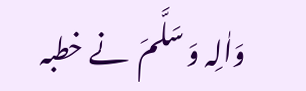وَاٰلِہ وَ سَلَّمَ  نے خطبہ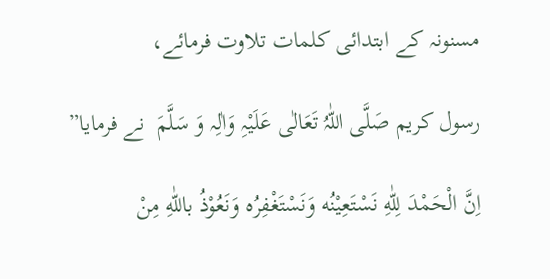مسنونہ کے ابتدائی کلمات تلاوت فرمائے،

رسول کریم صَلَّی اللّٰہُ تَعَالٰی عَلَیْہِ وَاٰلِہ وَ سَلَّمَ  نے فرمایا”

اِنَّ الْحَمْدَ لِلّٰهِ نَسْتَعِيْنُه وَنَسْتَغْفِرُه وَنَعُوْذُ باللّٰهِ مِنْ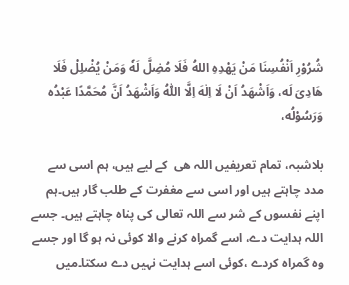شُرُوْرِ اَنْفُسِنَا مَنْ يَهْدِهِ اللهُ فَلَا مُضِلَّ لَهٗ وَمَنْ يُضْلِلْ فَلَا هَادِىَ لَه، وَاَشْهَدُ اَنْ لَا اِلٰهَ اِلَّا اللّٰهُ وَاَشْهَدُ اَنَّ مُحَمَّدًا عَبْدُه وَرَسُوْلُه،

بلاشبہ، تمام تعریفیں اللہ ھی  کے لیے ہیں، ہم اسی سے مدد چاہتے ہیں اور اسی سے مغفرت کے طلب گار ہیں۔ہم اپنے نفسوں کے شر سے اللہ تعالی کی پناہ چاہتے ہیں۔ جسے اللہ ہدایت دے، اسے گمراہ کرنے والا کوئی نہ ہو گا اور جسے وہ گمراہ کردے ،کوئی اسے ہدایت نہیں دے سکتا۔میں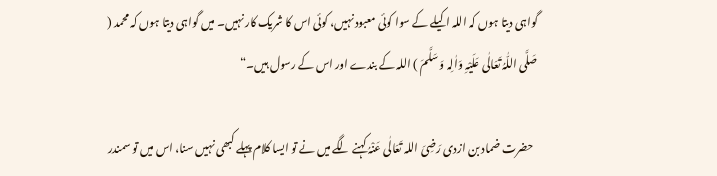گواہی دیتا ہوں کہ اللہ اکیلے کے سوا کوئی معبود نہیں، کوئی اس کا شریک کار نہیں۔ میں گواہی دیتا ہوں کہ محمد ( صَلَّی اللّٰہُ تَعَالٰی عَلَیْہِ وَاٰلِہ وَ سَلَّمَ ) اللہ کے بندے اور اس کے رسول ہیں۔“

  حضرت ضماد بن ازدی رَضِیَ اللہ تَعَالٰی عَنْہُ کہنے لگے میں نے تو ایسا کلام پہلے کبھی نہیں سنا، اس میں تو سمندر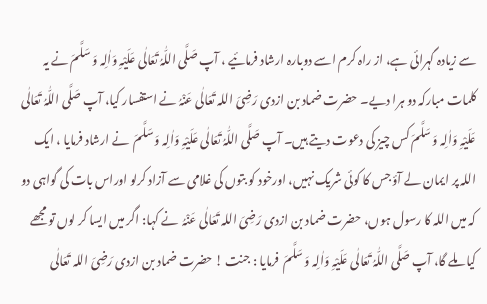سے زیادہ گہرائی ہے، از راہ کرم اسے دوبارہ ارشاد فرمائیے ، آپ صَلَّی اللّٰہُ تَعَالٰی عَلَیْہِ وَاٰلِہ وَ سَلَّمَ نے یہ کلمات مبارکہ دو ہرا دیے۔ حضرت ضماد بن ازدی رَضِیَ اللہ تَعَالٰی عَنْہُ نے استفسار کیا، آپ صَلَّی اللّٰہُ تَعَالٰی عَلَیْہِ وَاٰلِہ وَ سَلَّمَ کس چیز کی دعوت دیتے ہیں۔ آپ صَلَّی اللّٰہُ تَعَالٰی عَلَیْہِ وَاٰلِہ وَ سَلَّمَ  نے ارشاد فرمایا ، ایک اللہ پر ایمان لے آؤ جس کا کوئی شریک نہیں، اورخود کو بتوں کی غلامی سے آزاد کرلو اوراس بات کی گواہی دو کہ میں اللہ کا رسول ہوں، حضرت ضماد بن ازدی رَضِیَ اللہ تَعَالٰی عَنْہُ  نے کہا: اگر میں ایسا کر لوں تو مجھے کیا ملے گا، آپ صَلَّی اللّٰہُ تَعَالٰی عَلَیْہِ وَاٰلِہ وَ سَلَّمَ  فرمایا : جنت ! حضرت ضماد بن ازدی رَضِیَ اللہ تَعَالٰی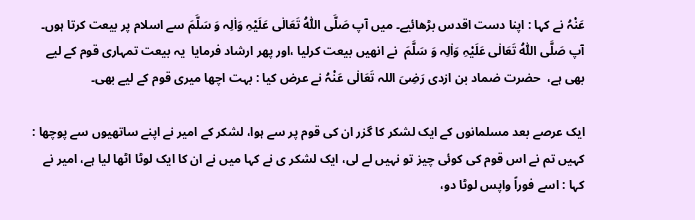عَنْہُ نے کہا : اپنا دست اقدس بڑھائیے۔ میں آپ صَلَّی اللّٰہُ تَعَالٰی عَلَیْہِ وَاٰلِہ وَ سَلَّمَ سے اسلام پر بیعت کرتا ہوں۔ آپ صَلَّی اللّٰہُ تَعَالٰی عَلَیْہِ وَاٰلِہ وَ سَلَّمَ  نے انھیں بیعت کرلیا ،اور پھر ارشاد فرمایا  یہ بیعت تمہاری قوم کے لیے بھی ہے،  حضرت ضماد بن ازدی رَضِیَ اللہ تَعَالٰی عَنْہُ نے عرض کیا : بہت اچھا میری قوم کے لیے بھی۔

ایک عرصے بعد مسلمانوں کے ایک لشکر کا گزر ان کی قوم پر سے ہوا، لشکر کے امیر نے اپنے ساتھیوں سے پوچھا : کہیں تم نے اس قوم کی کوئی چیز تو نہیں لے لی، ایک لشکر ی نے کہا میں نے ان کا ایک لوٹا اٹھا لیا ہے، امیر نے کہا : اسے فوراً واپس لوٹا دو،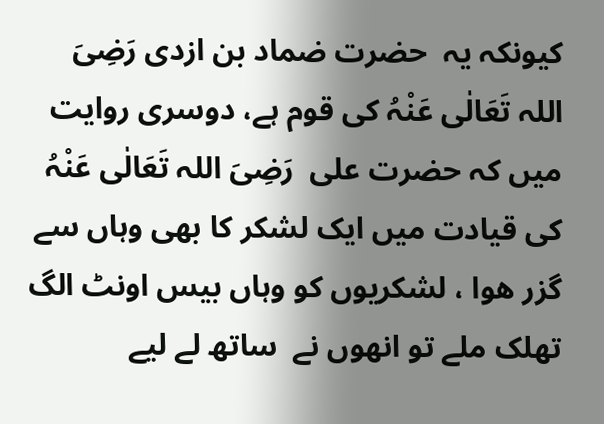کیونکہ یہ  حضرت ضماد بن ازدی رَضِیَ اللہ تَعَالٰی عَنْہُ کی قوم ہے، دوسری روایت میں کہ حضرت علی  رَضِیَ اللہ تَعَالٰی عَنْہُ  کی قیادت میں ایک لشکر کا بھی وہاں سے گزر ھوا ، لشکریوں کو وہاں بیس اونٹ الگ تھلک ملے تو انھوں نے  ساتھ لے لیے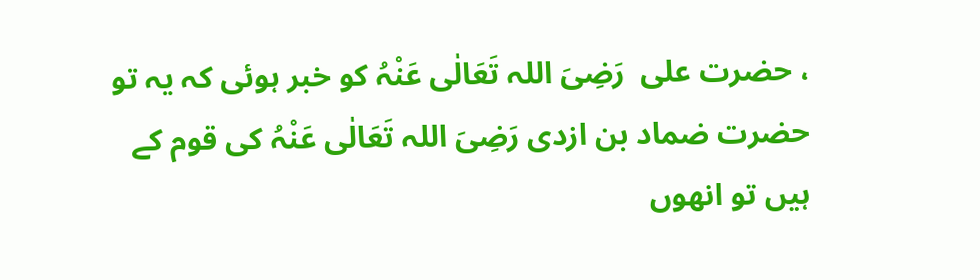، حضرت علی  رَضِیَ اللہ تَعَالٰی عَنْہُ کو خبر ہوئی کہ یہ تو حضرت ضماد بن ازدی رَضِیَ اللہ تَعَالٰی عَنْہُ کی قوم کے ہیں تو انھوں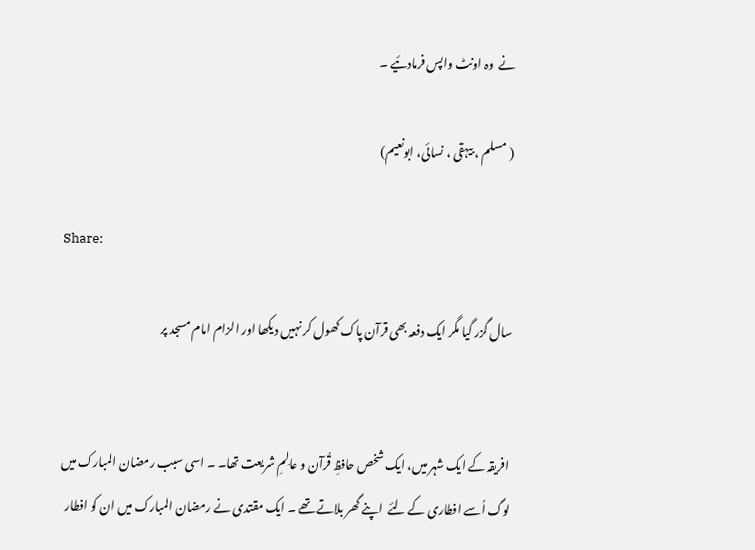نے  وہ اونٹ واپس فرمادئیے ۔

( مسلم ، بیہقی ، نسائی، ابونعیم)

Share:

سال گزر گیا مگر ایک دفعہ بھی قرآن پاک کھول کر نہیں دیکھا اور الزام امام مسجد پر


 افریقہ کے ایک شہر میں، ایک شخص حافظِ قُرآن و عالِمِ شریعت تھا۔ ۔ اسی سبب رمضان المبارک میں لوگ اُسے افطاری کے لئے  اپنے گھر بلاتے تھے ۔ ایک مقتدی نے رمضان المبارک میں ان کو افطار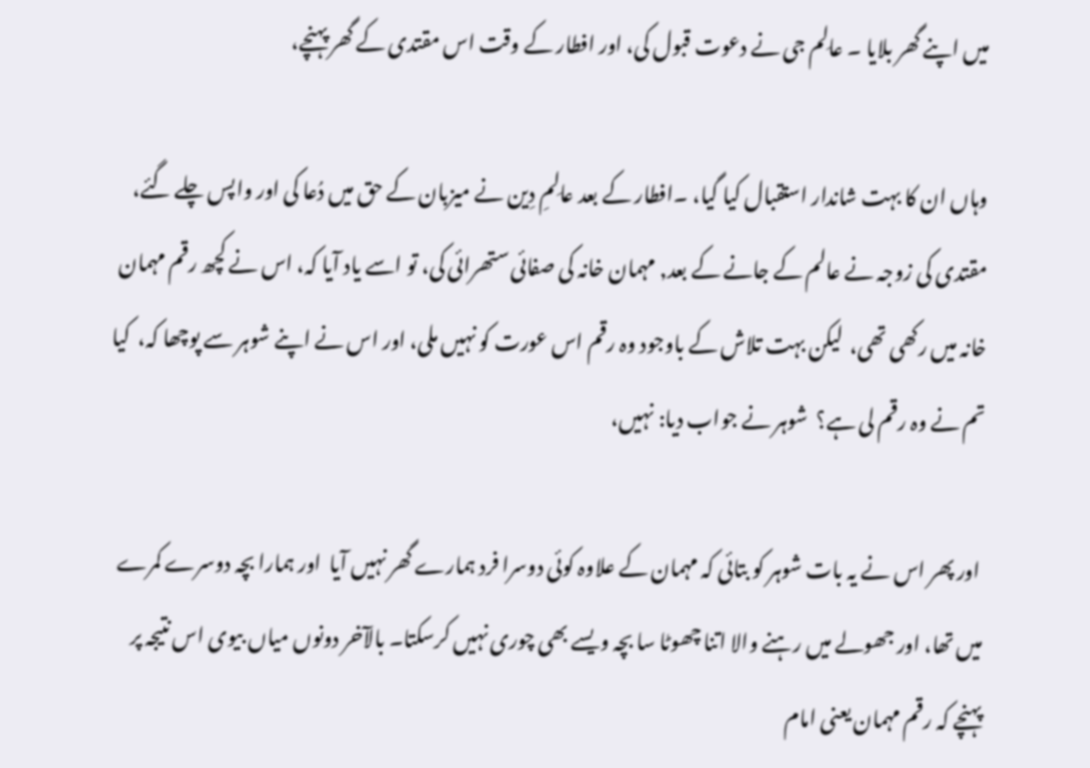میں اپنے گھر بلایا ۔ عالِم جی نے دعوت قبول کی، اور افطار کے وقت اس مقتدی کے گھر پہنچے،

وہاں ان کا بہت شاندار استقبال کیا گیا، ۔افطار کے بعد عالِمِ دِین نے میزبان کے حق میں دُعا کی اور واپس چلے گئے، مقتدی کی زوجہ نے عالم کے جانے کے بعد, مہمان خانہ کی صفائی ستھرائی کی، تو اسے یاد آیا کہ، اس نے کچھ رقم مہمان خانہ میں رکھی تھی،  لیکن بہت تلاش کے باوجود وہ رقم اس عورت کو نہیں ملی، اور اس نے اپنے شوہر سے پوچھا کہ،  کیا تم نے وہ رقم لی ہے؟  شوہر نے جواب دیا: نہیں،

 اور پھر اس نے یہ بات شوہر کو بتائی کہ مہمان کے علاوہ کوئی دوسرا فرد ہمارے گھر نہیں آیا  اور ہمارا بچہ دوسرے کمرے میں تھا، اور جھولے میں رہنے والا اتنا چھوٹا سا بچہ ویسے بھی چوری نہیں کرسکتا۔ بالآخر دونوں میاں بیوی اس نتیجہ پر پہنچے کہ رقم مہمان یعنی امام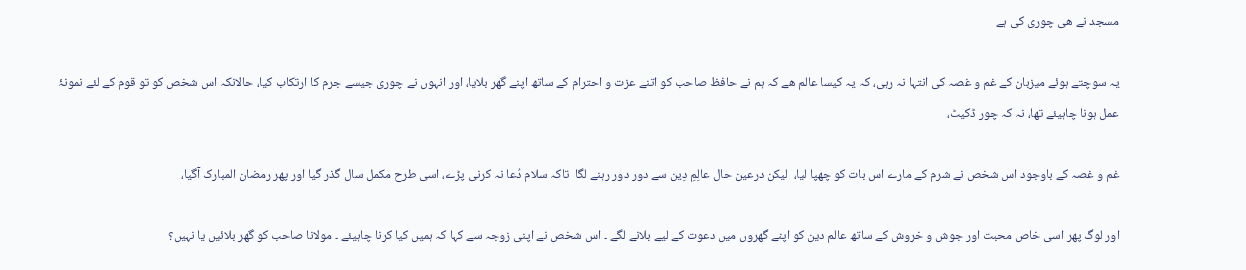مسجد نے ھی چوری کی ہے

یہ سوچتے ہوئے میزبان کے غم و غصہ کی انتہا نہ رہی، کہ یہ کیسا عالم ھے کہ ہم نے حافظ صاحب کو اتنے عزت و احترام کے ساتھ اپنے گهر بلایا، اور انہوں نے چوری جیسے جرم کا ارتکاب کیا، حالانکہ اس شخص کو تو قوم کے لئے نمونۂ عمل ہونا چاہیئے تھا، نہ کہ چور ڈکیٹ،

غم و غصہ کے باوجود اس شخص نے شرم کے مارے اس بات کو چهپا لیا،  لیکن درعین حال عالِمِ دِین سے دور دور رہنے لگا  تاکہ سلام دُعا نہ کرنی پڑے، اسی طرح مکمل سال گذر گیا اور پھر رمضان المبارک آگیا،

اور لوگ پھر اسی خاص محبت اور جوش و خروش کے ساتھ عالم دین کو اپنے گھروں میں دعوت کے لیے بلانے لگے ۔ اس شخص نے اپنی زوجہ سے کہا کہ ہمیں کیا کرنا چاہیئے ۔ مولانا صاحب کو گهر بلائیں یا نہیں؟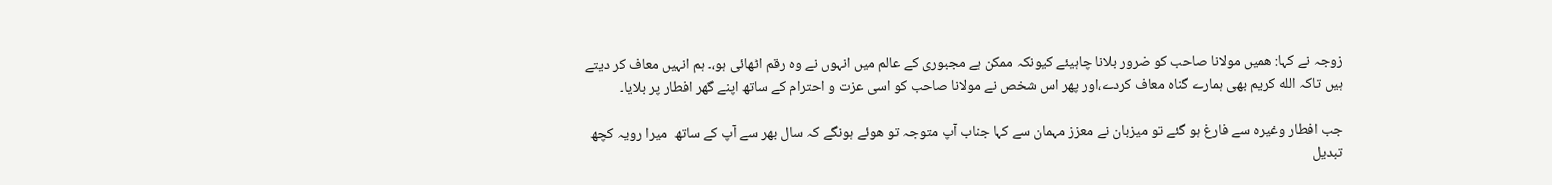زوجہ نے کہا: ھمیں مولانا صاحب کو ضرور بلانا چاہیئے کیونکہ ممکن ہے مجبوری کے عالم میں انہوں نے وہ رقم اٹھائی ہو،۔ ہم انہیں معاف کر دیتے ہیں تاکہ الله کریم بھی ہمارے گناہ معاف کردے،اور پھر اس شخص نے مولانا صاحب کو اسی عزت و احترام کے ساتھ اپنے گھر افطار پر بلایا۔

جب افطار وغیرہ سے فارغ ہو گئے تو میزبان نے معزز مہمان سے کہا جناب آپ متوجہ تو ھوئے ہونگے کہ سال بھر سے آپ کے ساتھ  میرا رویہ کچھ تبدیل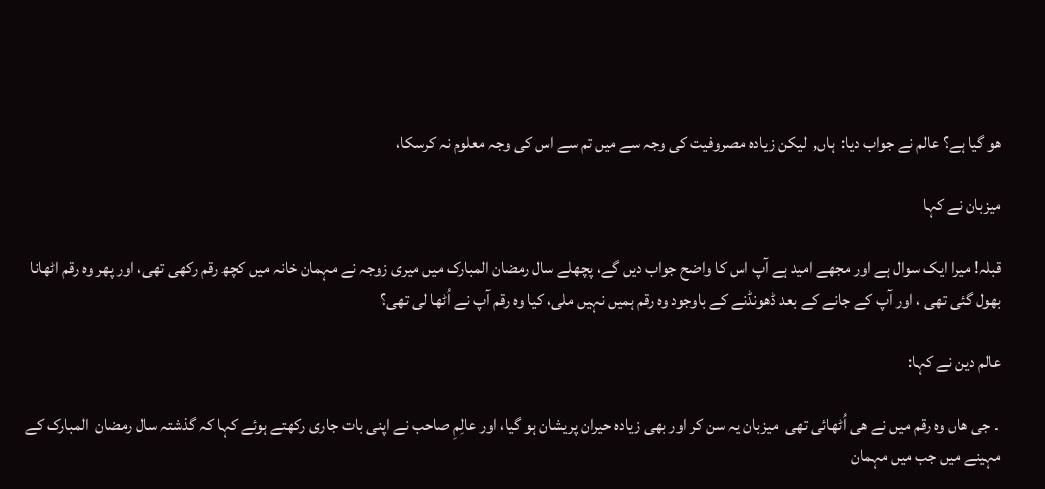ھو گیا ہے؟ عالم نے جواب دیا:  ہاں,  لیکن زیادہ مصروفیت کی وجہ سے میں تم سے اس کی وجہ معلوم نہ کرسکا،

میزبان نے کہا

قبلہ! میرا ایک سوال ہے اور مجھے امید ہے آپ اس کا واضح جواب دیں گے، پچھلے سال رمضان المبارک میں میری زوجہ نے مہمان خانہ میں کچھ رقم رکھی تھی، اور پهر وہ رقم اٹھانا بھول گئی تھی ، اور آپ کے جانے کے بعد ڈھونڈنے کے باوجود وہ رقم ہمیں نہیں ملی، کیا وہ رقم آپ نے اُٹھا لی تهی؟

عالم دین نے کہا:

 ۔ جی ھاں وہ رقم میں نے ھی اُٹھائی تهی  میزبان یہ سن کر اور بھی زیادہ حیران پریشان ہو گیا، اور عالِمِ صاحب نے اپنی بات جاری رکھتے ہوئے کہا کہ گذشتہ سال رمضان  المبارک کے مہینے میں جب میں مہمان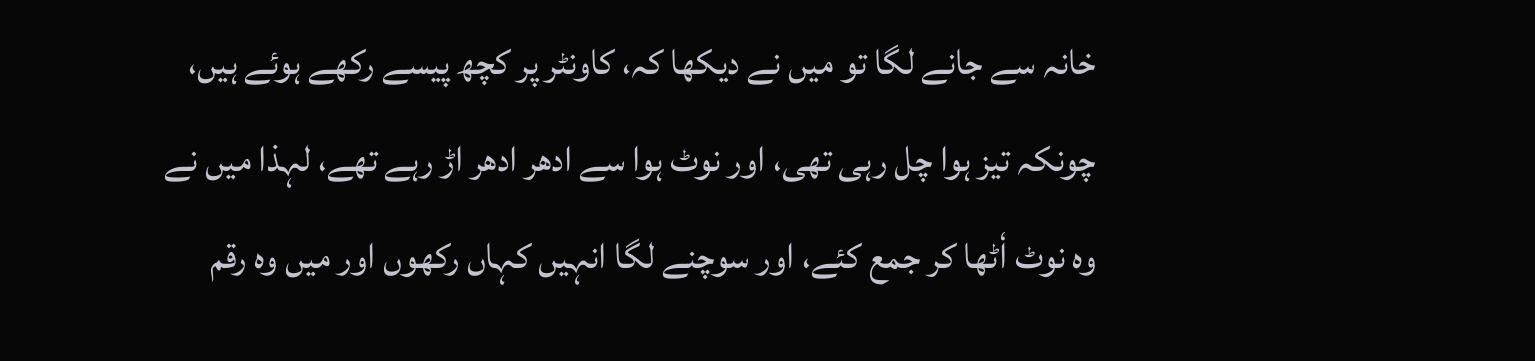خانہ سے جانے لگا تو میں نے دیکها کہ، کاونٹر پر کچھ پیسے رکھے ہوئے ہیں، چونکہ تیز ہوا چل رہی تھی، اور نوٹ ہوا سے ادھر ادھر اڑ رہے تھے، لہذا میں نے وہ نوٹ اٗٹھا کر جمع کئے، اور سوچنے لگا انہیں کہاں رکھوں اور میں وہ رقم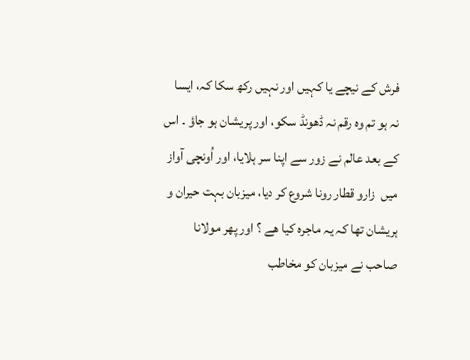فرش کے نیچے یا کہیں اور نہیں رکھ سکا کہ، ایسا نہ ہو تم وہ رقم نہ ڈھونڈ سکو، اور پریشان ہو جاؤ ۔ اس کے بعد عالم نے زور سے اپنا سر ہلایا، اور اُونچی آواز میں  زارو قطار رونا شروع کر دیا، میزبان بہت حیران و ہریشان تھا کہ یہ ماجرہ کیا ھے ؟ اور پھر مولانا صاحب نے میزبان کو مخاطب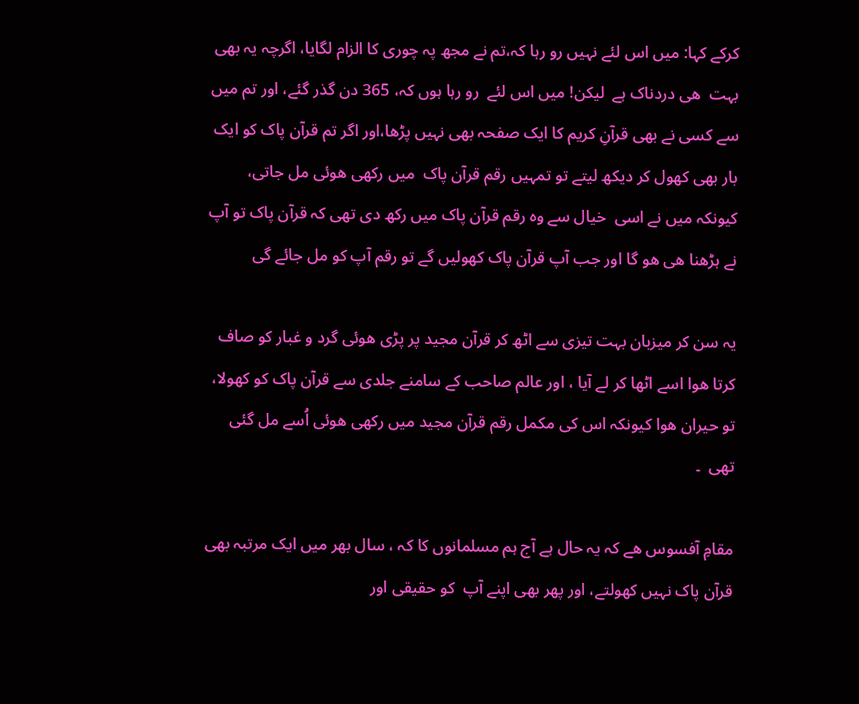کرکے کہا: میں اس لئے نہیں رو رہا کہ،تم نے مجھ پہ چوری کا الزام لگایا، اگرچہ یہ بھی بہت  ھی دردناک ہے  لیکن! میں اس لئے  رو رہا ہوں کہ، 365 دن گذر گئے، اور تم میں سے کسی نے بھی قرآنِ کریم کا ایک صفحہ بهی نہیں پڑها،اور اگر تم قرآن پاک کو ایک بار بھی کھول کر دیکھ لیتے تو تمہیں رقم قرآن پاک  میں رکھی ھوئی مل جاتی، کیونکہ میں نے اسی  خیال سے وہ رقم قرآن پاک میں رکھ دی تھی کہ قرآن پاک تو آپ نے ہڑھنا ھی ھو گا اور جب آپ قرآن پاک کھولیں گے تو رقم آپ کو مل جائے گی

یہ سن کر میزبان بہت تیزی سے اٹھ کر قرآن مجید پر پڑی ھوئی گرد و غبار کو صاف کرتا ھوا اسے اٹها کر لے آیا ، اور عالم صاحب کے سامنے جلدی سے قرآن پاک کو کھولا، تو حیران ھوا کیونکہ اس کی مکمل رقم قرآن مجید میں رکھی ھوئی اُسے مل گئی تھی  ۔

مقامِ آفسوس ھے کہ یہ حال ہے آج ہم مسلمانوں کا کہ ، سال بھر میں ایک مرتبہ بھی قرآن پاک نہیں کهولتے، اور پھر بھی اپنے آپ  کو حقیقی اور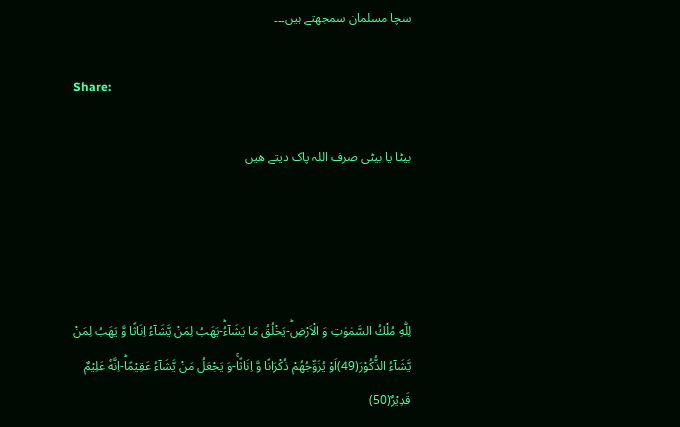سچا مسلمان سمجھتے ہیں۔۔۔

Share:

بیٹا یا بیٹی صرف اللہ پاک دیتے ھیں




لِلّٰهِ مُلْكُ السَّمٰوٰتِ وَ الْاَرْضِؕ-یَخْلُقُ مَا یَشَآءُؕ-یَهَبُ لِمَنْ یَّشَآءُ اِنَاثًا وَّ یَهَبُ لِمَنْ یَّشَآءُ الذُّكُوْرَ(49)اَوْ یُزَوِّجُهُمْ ذُكْرَانًا وَّ اِنَاثًاۚ-وَ یَجْعَلُ مَنْ یَّشَآءُ عَقِیْمًاؕ-اِنَّهٗ عَلِیْمٌ قَدِیْرٌ(50)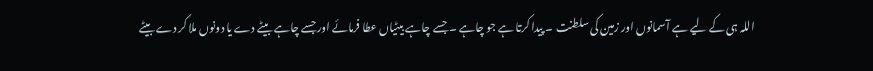اللہ ہی کے لیے ہے آسمانوں اور زمین کی سلطنت ۔ پیدا کرتا ہے جو چاہے ۔ جسے چاہے بیٹیاں عطا فرمائے اور جسے چاہے بیٹے دے یا دونوں ملا کر دے بیٹے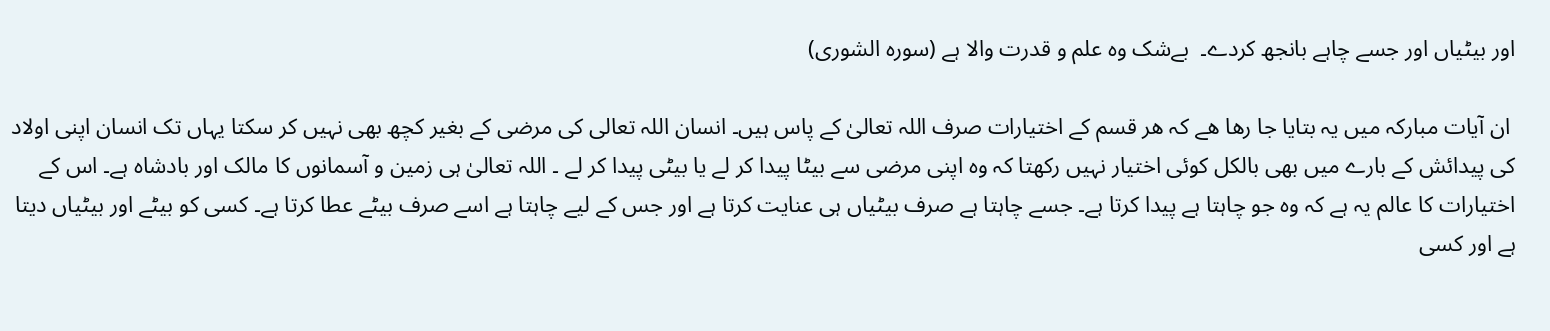اور بیٹیاں اور جسے چاہے بانجھ کردے۔  بےشک وہ علم و قدرت والا ہے (سورہ الشوری)

 ان آیات مبارکہ میں یہ بتایا جا رھا ھے کہ ھر قسم کے اختیارات صرف اللہ تعالیٰ کے پاس ہیں۔ انسان اللہ تعالی کی مرضی کے بغیر کچھ بھی نہیں کر سکتا یہاں تک انسان اپنی اولاد کی پیدائش کے بارے میں بھی بالکل کوئی اختیار نہیں رکھتا کہ وہ اپنی مرضی سے بیٹا پیدا کر لے یا بیٹی پیدا کر لے ۔ اللہ تعالیٰ ہی زمین و آسمانوں کا مالک اور بادشاہ ہے۔ اس کے اختیارات کا عالم یہ ہے کہ وہ جو چاہتا ہے پیدا کرتا ہے۔ جسے چاہتا ہے صرف بیٹیاں ہی عنایت کرتا ہے اور جس کے لیے چاہتا ہے اسے صرف بیٹے عطا کرتا ہے۔ کسی کو بیٹے اور بیٹیاں دیتا ہے اور کسی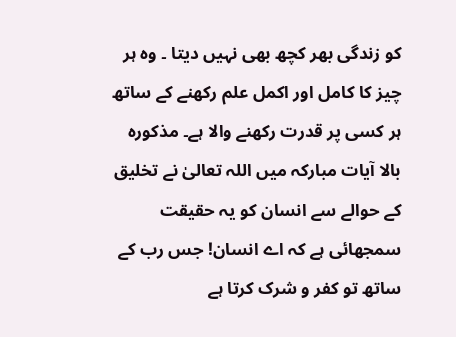کو زندگی بھر کچھ بھی نہیں دیتا ۔ وہ ہر چیز کا کامل اور اکمل علم رکھنے کے ساتھ ہر کسی پر قدرت رکھنے والا ہے۔ مذکورہ بالا آیات مبارکہ میں اللہ تعالیٰ نے تخلیق کے حوالے سے انسان کو یہ حقیقت سمجھائی ہے کہ اے انسان! جس رب کے ساتھ تو کفر و شرک کرتا ہے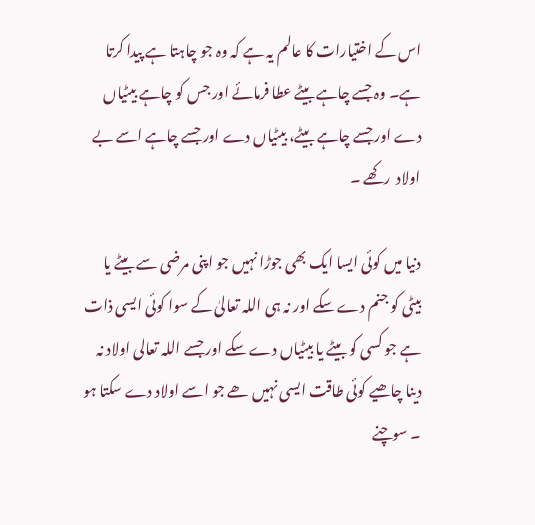اس کے اختیارات کا عالم یہ ہے کہ وہ جو چاہتا ہے پیدا کرتا ہے۔ وہ جسے چاہے بیٹے عطا فرمائے اور جس کو چاہے بیٹیاں دے اور جسے چاہے بیٹے، بیٹیاں دے اور جسے چاہے اسے بے اولاد  رکھے ۔

دنیا میں کوئی ایسا ایک بھی جوڑا نہیں جو اپنی مرضی سے بیٹے یا بیٹی کو جنم دے سکے اور نہ ہی اللہ تعالیٰ کے سوا کوئی ایسی ذات ہے جو کسی کو بیٹے یا بیٹیاں دے سکے اور جسے اللہ تعالی اولاد نہ دینا چاھیے کوئی طاقت ایسی نہیں ھے جو اسے اولاد دے سکتا ہو ۔ سوچنے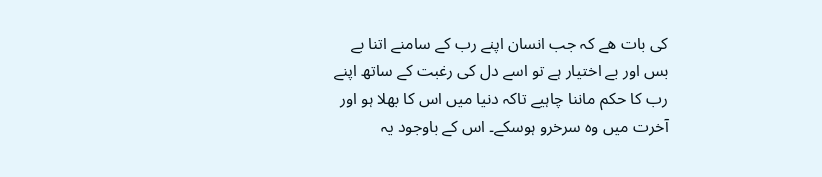کی بات ھے کہ جب انسان اپنے رب کے سامنے اتنا بے بس اور بے اختیار ہے تو اسے دل کی رغبت کے ساتھ اپنے رب کا حکم ماننا چاہیے تاکہ دنیا میں اس کا بھلا ہو اور آخرت میں وہ سرخرو ہوسکے۔ اس کے باوجود یہ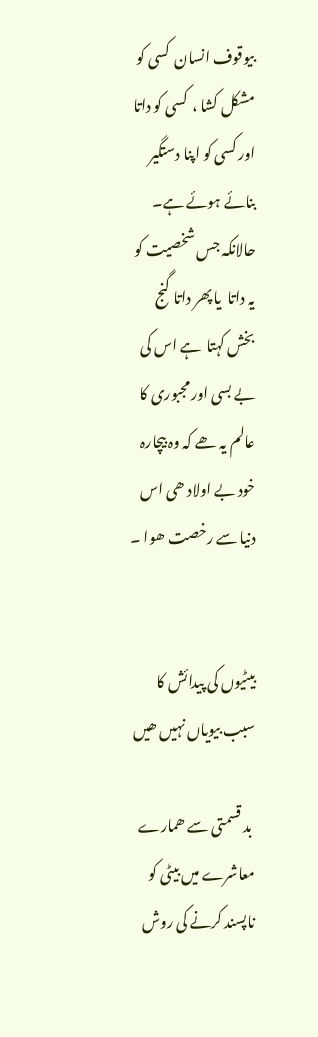بیوقوف انسان  کسی کو مشکل کشا ،  کسی کو داتا اور کسی کو اپنا دستگیر بنائے ہوئے ہے۔ حالانکہ جس شخصیت کو یہ داتا  یا پھر داتا گنج بخش کہتا  ہے اس کی بے بسی اور مجبوری کا عالم یہ ھے کہ وہ بیچارہ خود بے اولاد ھی اس دنیا سے رخصت ھوا ۔


بیٹیوں کی پیدائش کا سبب بیویاں نہیں ھیں

 بد قسمتی سے ھمارے معاشرے میں بیٹی کو ناپسند کرنے کی روش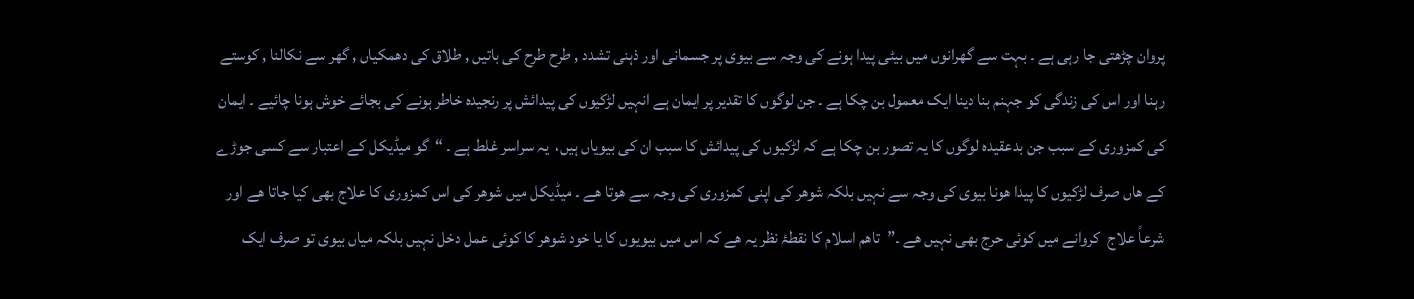پروان چڑھتی جا رہی ہے ۔ بہت سے گھرانوں میں بیٹی پیدا ہونے کی وجہ سے بیوی پر جسمانی اور ذہنی تشدد , طرح طرح کی باتیں , طلاق کی دھمکیاں , گھر سے نکالنا , کوستے رہنا اور اس کی زندگی کو جہنم بنا دینا ایک معمول بن چکا ہے ۔ جن لوگوں کا تقدیر پر ایمان ہے انہیں لڑکیوں کی پیدائش پر رنجیدہ خاطر ہونے کی بجائے خوش ہونا چائیے ۔ ایمان کی کمزوری کے سبب جن بدعقیدہ لوگوں کا یہ تصور بن چکا ہے کہ لڑکیوں کی پیدائش کا سبب ان کی بیویاں ہیں،  یہ سراسر غلط ہے ۔ “گو میڈیکل کے اعتبار سے کسی جوڑے کے ھاں صرف لڑکیوں کا پیدا ھونا بیوی کی وجہ سے نہیں بلکہ شوھر کی اپنی کمزوری کی وجہ سے ھوتا ھے ۔ میڈیکل میں شوھر کی اس کمزوری کا علاج بھی کیا جاتا ھے اور شرعاً علاج  کروانے میں کوئی حرج بھی نہیں ھے ۔”  تاھم اسلام کا نقطۂ نظر یہ ھے کہ اس میں بیویوں کا یا خود شوھر کا کوئی عمل دخل نہیں بلکہ میاں بیوی تو صرف ایک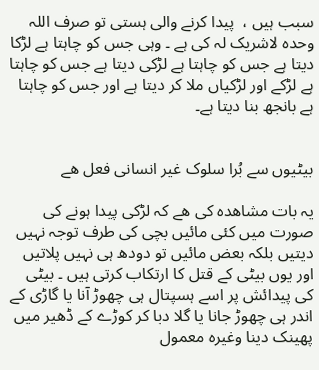سبب ہیں ،  پیدا کرنے والی ہستی تو صرف اللہ وحدہ لاشریک لہ کی ہے ۔ وہی جس کو چاہتا ہے لڑکا دیتا ہے جس کو چاہتا ہے لڑکی دیتا ہے جس کو چاہتا ہے لڑکے اور لڑکیاں ملا کر دیتا ہے اور جس کو چاہتا ہے بانجھ بنا دیتا ہے۔


بیٹیوں سے بُرا سلوک غیر انسانی فعل ھے

یہ بات مشاھدہ کی ھے کہ لڑکی پیدا ہونے کی صورت میں کئی مائیں بچی کی طرف توجہ نہیں دیتیں بلکہ بعض مائیں تو دودھ ہی نہیں پلاتیں اور یوں بیٹی کے قتل کا ارتکاب کرتی ہیں ۔ بیٹی کی پیدائش پر اسے ہسپتال ہی چھوڑ آنا یا گاڑی کے اندر ہی چھوڑ جانا یا گلا دبا کر کوڑے کے ڈھیر میں پھینک دینا وغیرہ معمول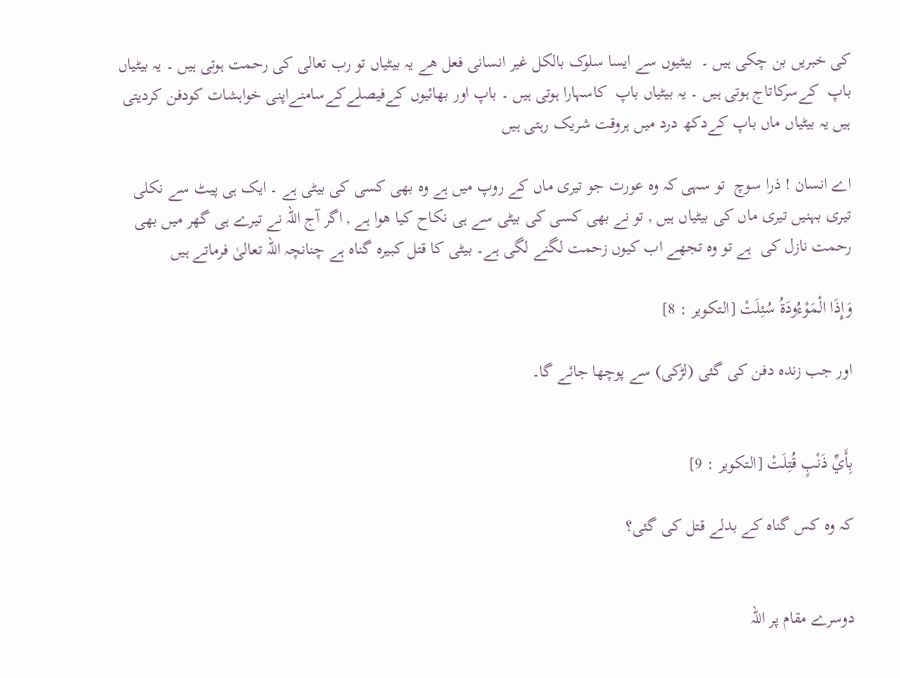کی خبریں بن چکی ہیں ۔  بیٹیوں سے ایسا سلوک بالکل غیر انسانی فعل ھے یہ بیٹیاں تو رب تعالی کی رحمت ہوتی ہیں ۔ یہ بیٹیاں باپ  کےسرکاتاج ہوتی ہیں ۔ یہ بیٹیاں باپ  کاسہارا ہوتی ہیں ۔ باپ اور بھائیوں کےفیصلےکےسامنےاپنی خواہشات کودفن کردیتی ہیں یہ بیٹیاں ماں باپ کےدکھ درد میں ہروقت شریک رہتی ہیں

اے انسان ! ذرا سوچ  تو سہی کہ وہ عورت جو تیری ماں کے روپ میں ہے وہ بھی کسی کی بیٹی ہے ۔ ایک ہی پیٹ سے نکلی تیری بہنیں تیری ماں کی بیٹیاں ہیں , تو نے بھی کسی کی بیٹی سے ہی نکاح کیا ھوا ہے , اگر آج اللہ نے تیرے ہی گھر میں بھی رحمت نازل کی  ہے تو وہ تجھے اب کیوں زحمت لگنے لگی ہے۔ بیٹی کا قتل کبیرہ گناہ ہے چنانچہ اللہ تعالیٰ فرماتے ہیں

وَإِذَا الْمَوْءُودَةُ سُئِلَتْ [التكوير : 8]

اور جب زندہ دفن کی گئی (لڑکی) سے پوچھا جائے گا۔


بِأَيِّ ذَنْبٍ قُتِلَتْ [التكوير : 9]

کہ وہ کس گناہ کے بدلے قتل کی گئی؟


دوسرے مقام پر اللہ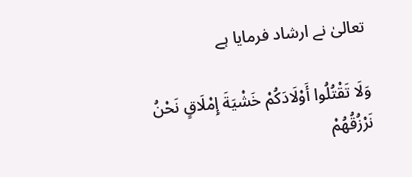تعالیٰ نے ارشاد فرمایا ہے

وَلَا تَقْتُلُوا أَوْلَادَكُمْ خَشْيَةَ إِمْلَاقٍ نَحْنُ نَرْزُقُهُمْ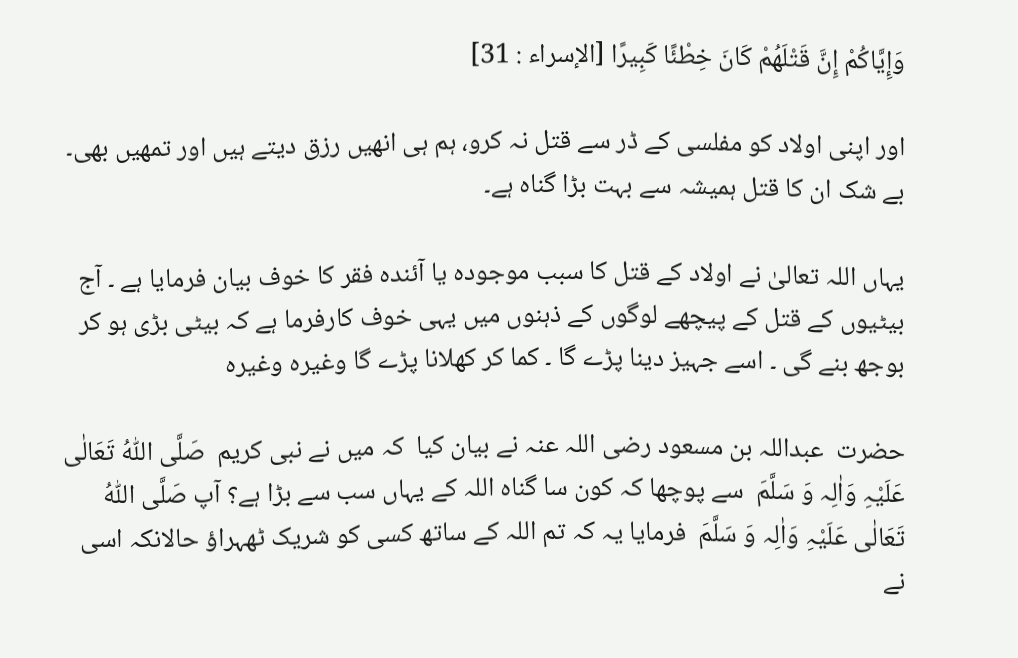وَإِيَّاكُمْ إِنَّ قَتْلَهُمْ كَانَ خِطْئًا كَبِيرًا [الإسراء : 31]

اور اپنی اولاد کو مفلسی کے ڈر سے قتل نہ کرو، ہم ہی انھیں رزق دیتے ہیں اور تمھیں بھی۔ بے شک ان کا قتل ہمیشہ سے بہت بڑا گناہ ہے۔

یہاں اللہ تعالیٰ نے اولاد کے قتل کا سبب موجودہ یا آئندہ فقر کا خوف بیان فرمایا ہے ۔ آج بیٹیوں کے قتل کے پیچھے لوگوں کے ذہنوں میں یہی خوف کارفرما ہے کہ بیٹی بڑی ہو کر بوجھ بنے گی ۔ اسے جہیز دینا پڑے گا ۔ کما کر کھلانا پڑے گا وغیرہ وغیرہ

حضرت  عبداللہ بن مسعود رضی اللہ عنہ نے بیان کیا  کہ میں نے نبی کریم  صَلَّی اللّٰہُ تَعَالٰی عَلَیْہِ وَاٰلِہ وَ سَلَّمَ  سے پوچھا کہ کون سا گناہ اللہ کے یہاں سب سے بڑا ہے؟ آپ صَلَّی اللّٰہُ تَعَالٰی عَلَیْہِ وَاٰلِہ وَ سَلَّمَ  فرمایا یہ کہ تم اللہ کے ساتھ کسی کو شریک ٹھہراؤ حالانکہ اسی نے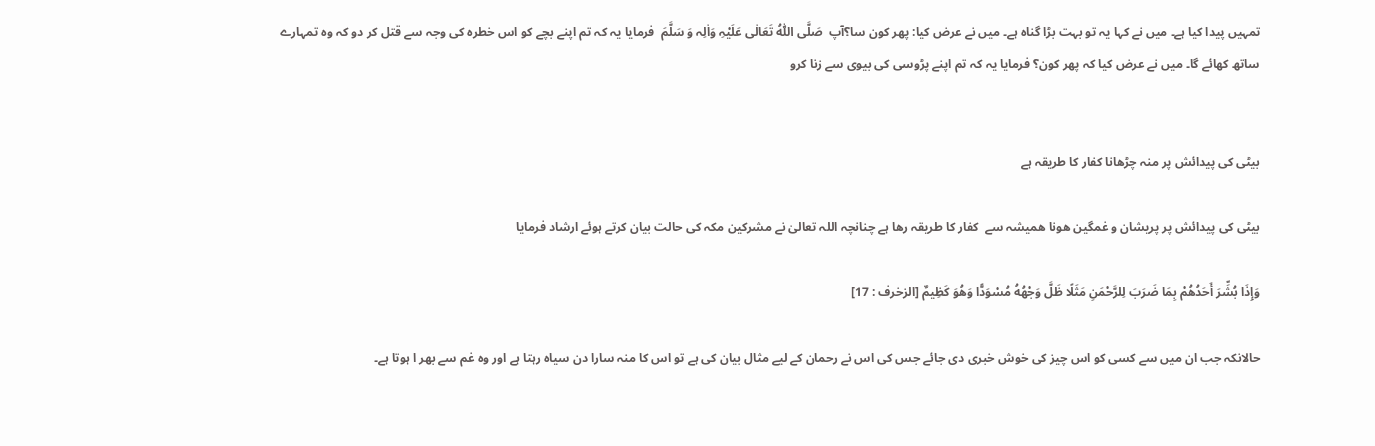تمہیں پیدا کیا ہے۔ میں نے کہا یہ تو بہت بڑا گناہ ہے۔ میں نے عرض کیا: پھر کون سا؟آپ  صَلَّی اللّٰہُ تَعَالٰی عَلَیْہِ وَاٰلِہ وَ سَلَّمَ  فرمایا یہ کہ تم اپنے بچے کو اس خطرہ کی وجہ سے قتل کر دو کہ وہ تمہارے ساتھ کھائے گا۔ میں نے عرض کیا کہ پھر کون؟ فرمایا یہ کہ تم اپنے پڑوسی کی بیوی سے زنا کرو


بیٹی کی پیدائش پر منہ چڑھانا کفار کا طریقہ ہے

بیٹی کی پیدائش پر پریشان و غمگین ھونا ھمیشہ سے  کفار کا طریقہ رھا ہے چنانچہ اللہ تعالیٰ نے مشرکین مکہ کی حالت بیان کرتے ہوئے ارشاد فرمایا

وَإِذَا بُشِّرَ أَحَدُهُمْ بِمَا ضَرَبَ لِلرَّحْمَنِ مَثَلًا ظَلَّ وَجْهُهُ مُسْوَدًّا وَهُوَ كَظِيمٌ [الزخرف : 17]

حالانکہ جب ان میں سے کسی کو اس چیز کی خوش خبری دی جائے جس کی اس نے رحمان کے لیے مثال بیان کی ہے تو اس کا منہ سارا دن سیاہ رہتا ہے اور وہ غم سے بھر ا ہوتا ہے۔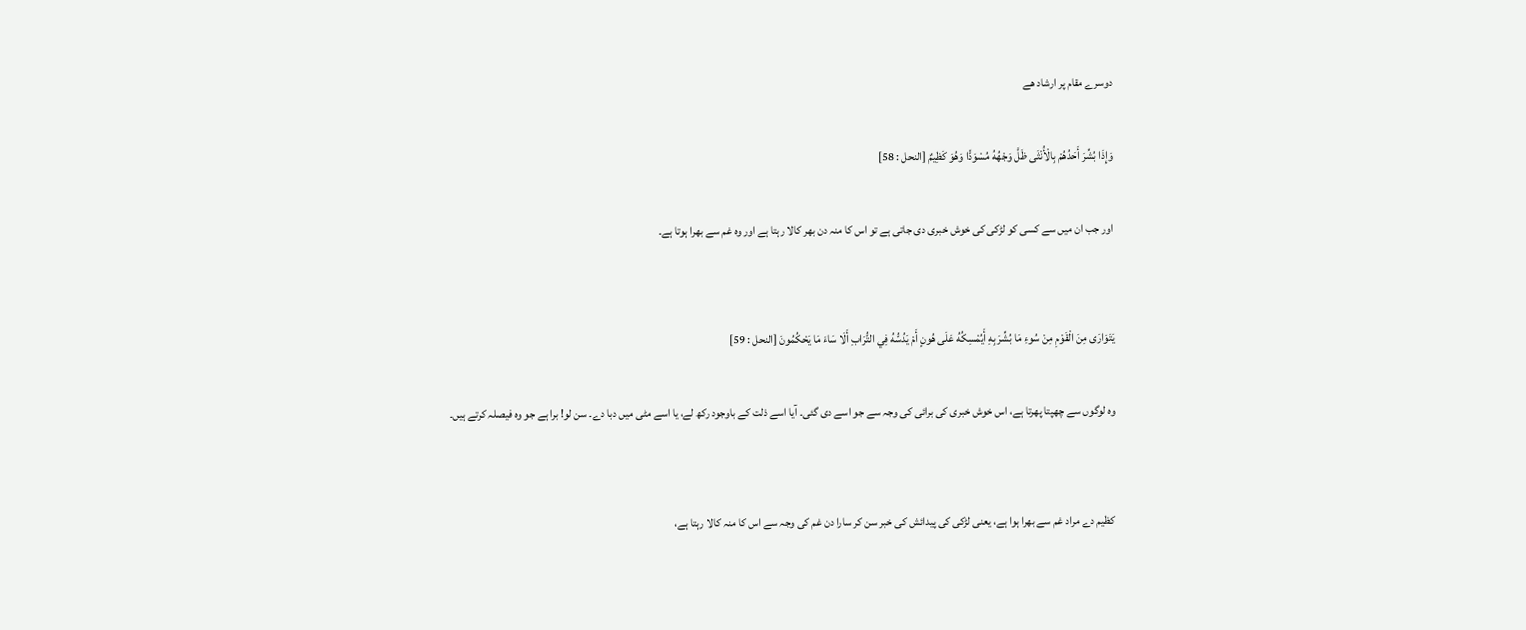دوسرے مقام پر ارشاد ھے

وَإِذَا بُشِّرَ أَحَدُهُمْ بِالْأُنْثَى ظَلَّ وَجْهُهُ مُسْوَدًّا وَهُوَ كَظِيمٌ [النحل : 58]

اور جب ان میں سے کسی کو لڑکی کی خوش خبری دی جاتی ہے تو اس کا منہ دن بھر کالا رہتا ہے اور وہ غم سے بھرا ہوتا ہے۔


يَتَوَارَى مِنَ الْقَوْمِ مِنْ سُوءِ مَا بُشِّرَ بِهِ أَيُمْسِكُهُ عَلَى هُونٍ أَمْ يَدُسُّهُ فِي التُّرَابِ أَلَا سَاءَ مَا يَحْكُمُونَ [النحل : 59]

وہ لوگوں سے چھپتا پھرتا ہے، اس خوش خبری کی برائی کی وجہ سے جو اسے دی گئی۔ آیا اسے ذلت کے باوجود رکھ لے، یا اسے مٹی میں دبا دے۔ سن لو! برا ہے جو وہ فیصلہ کرتے ہیں۔


کظیم دے مراد غم سے بھرا ہوا ہے، یعنی لڑکی کی پیدائش کی خبر سن کر سارا دن غم کی وجہ سے اس کا منہ کالا رہتا ہے،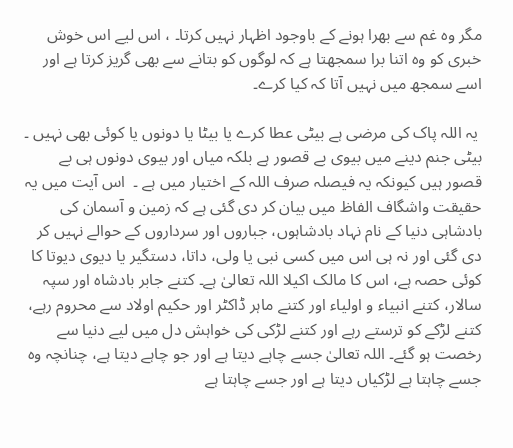مگر وہ غم سے بھرا ہونے کے باوجود اظہار نہیں کرتا۔ ، اس لیے اس خوش خبری کو وہ اتنا برا سمجھتا ہے کہ لوگوں کو بتانے سے بھی گریز کرتا ہے اور اسے سمجھ میں نہیں آتا کہ کیا کرے۔

 یہ اللہ پاک کی مرضی ہے بیٹی عطا کرے یا بیٹا یا دونوں یا کوئی بھی نہیں ۔ بیٹی جنم دینے میں بیوی بے قصور ہے بلکہ میاں اور بیوی دونوں ہی بے قصور ہیں کیونکہ یہ فیصلہ صرف اللہ کے اختیار میں ہے ۔  اس آیت میں یہ حقیقت واشگاف الفاظ میں بیان کر دی گئی ہے کہ زمین و آسمان کی بادشاہی دنیا کے نام نہاد بادشاہوں، جباروں اور سرداروں کے حوالے نہیں کر دی گئی اور نہ ہی اس میں کسی نبی یا ولی، داتا، دستگیر یا دیوی دیوتا کا کوئی حصہ ہے، اس کا مالک اکیلا اللہ تعالیٰ ہے۔ کتنے جابر بادشاہ اور سپہ سالار، کتنے انبیاء و اولیاء اور کتنے ماہر ڈاکٹر اور حکیم اولاد سے محروم رہے، کتنے لڑکے کو ترستے رہے اور کتنے لڑکی کی خواہش دل میں لیے دنیا سے رخصت ہو گئے۔ اللہ تعالیٰ جسے چاہے دیتا ہے اور جو چاہے دیتا ہے، چنانچہ وہ جسے چاہتا ہے لڑکیاں دیتا ہے اور جسے چاہتا ہے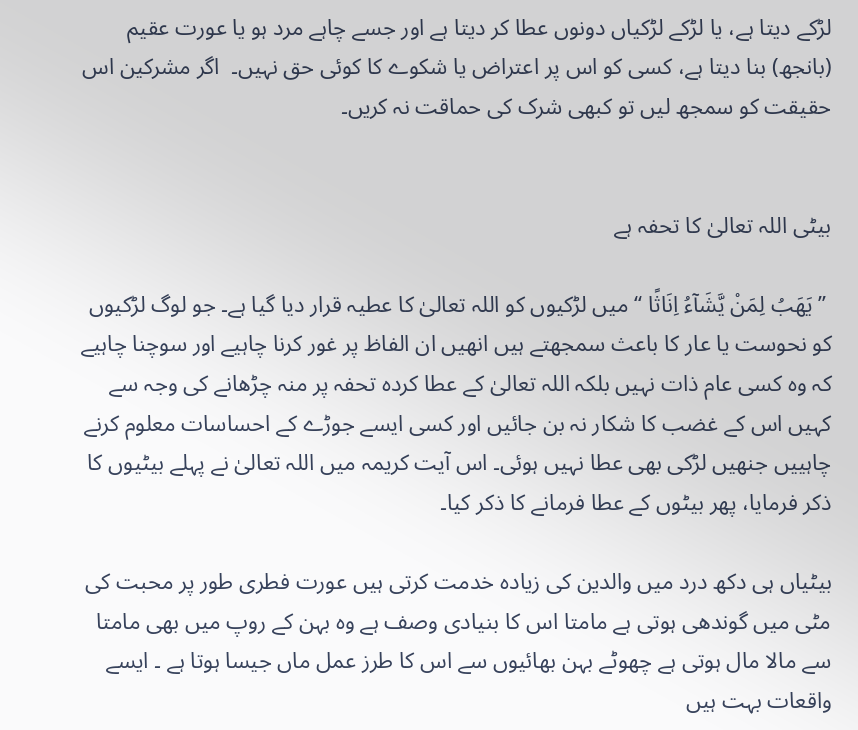لڑکے دیتا ہے، یا لڑکے لڑکیاں دونوں عطا کر دیتا ہے اور جسے چاہے مرد ہو یا عورت عقیم (بانجھ) بنا دیتا ہے، کسی کو اس پر اعتراض یا شکوے کا کوئی حق نہیں۔  اگر مشرکین اس حقیقت کو سمجھ لیں تو کبھی شرک کی حماقت نہ کریں۔


بیٹی اللہ تعالیٰ کا تحفہ ہے

 ’’ يَهَبُ لِمَنْ يَّشَآءُ اِنَاثًا ‘‘ میں لڑکیوں کو اللہ تعالیٰ کا عطیہ قرار دیا گیا ہے۔ جو لوگ لڑکیوں کو نحوست یا عار کا باعث سمجھتے ہیں انھیں ان الفاظ پر غور کرنا چاہیے اور سوچنا چاہیے کہ وہ کسی عام ذات نہیں بلکہ اللہ تعالیٰ کے عطا کردہ تحفہ پر منہ چڑھانے کی وجہ سے کہیں اس کے غضب کا شکار نہ بن جائیں اور کسی ایسے جوڑے کے احساسات معلوم کرنے چاہییں جنھیں لڑکی بھی عطا نہیں ہوئی۔ اس آیت کریمہ میں اللہ تعالیٰ نے پہلے بیٹیوں کا ذکر فرمایا، پھر بیٹوں کے عطا فرمانے کا ذکر کیا۔

بیٹیاں ہی دکھ درد میں والدین کی زیادہ خدمت کرتی ہیں عورت فطری طور پر محبت کی مٹی میں گوندھی ہوتی ہے مامتا اس کا بنیادی وصف ہے وہ بہن کے روپ میں بھی مامتا سے مالا مال ہوتی ہے چھوٹے بہن بھائیوں سے اس کا طرز عمل ماں جیسا ہوتا ہے ۔ ایسے واقعات بہت ہیں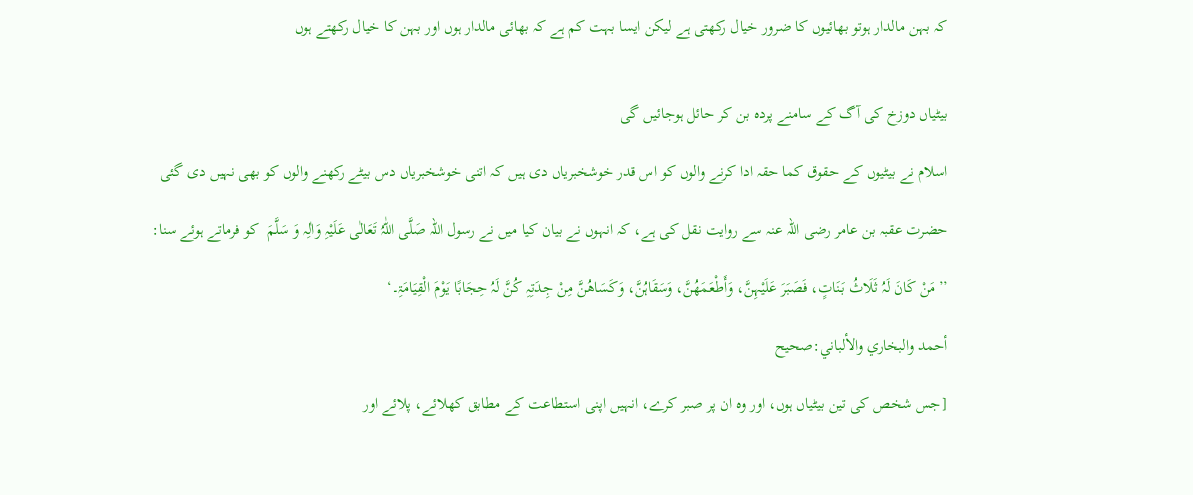کہ بہن مالدار ہوتو بھائیوں کا ضرور خیال رکھتی ہے لیکن ایسا بہت کم ہے کہ بھائی مالدار ہوں اور بہن کا خیال رکھتے ہوں


بیٹیاں دوزخ کی آگ کے سامنے پردہ بن کر حائل ہوجائیں گی

اسلام نے بیٹیوں کے حقوق کما حقہ ادا کرنے والوں کو اس قدر خوشخبریاں دی ہیں کہ اتنی خوشخبریاں دس بیٹے رکھنے والوں کو بھی نہیں دی گئی

حضرت عقبہ بن عامر رضی اللہ عنہ سے روایت نقل کی ہے، کہ انہوں نے بیان کیا میں نے رسول اللہ صَلَّی اللّٰہُ تَعَالٰی عَلَیْہِ وَاٰلِہ وَ سَلَّمَ  کو فرماتے ہوئے سنا:

’’مَنْ کَانَ لَہُ ثَلَاثُ بَنَاتٍ، فَصَبَرَ عَلَیْہِنَّ، وَأَطْعَمَھُنَّ، وَسَقَاہُنَّ، وَکَسَاھُنَّ مِنْ جِدَتِہِ کُنَّ لَہُ حِجَابًا یَوْمَ الْقِیَامَۃِ۔‘

أحمد والبخاري والألباني:صحيح

[جس شخص کی تین بیٹیاں ہوں، اور وہ ان پر صبر کرے، انہیں اپنی استطاعت کے مطابق کھلائے، پلائے اور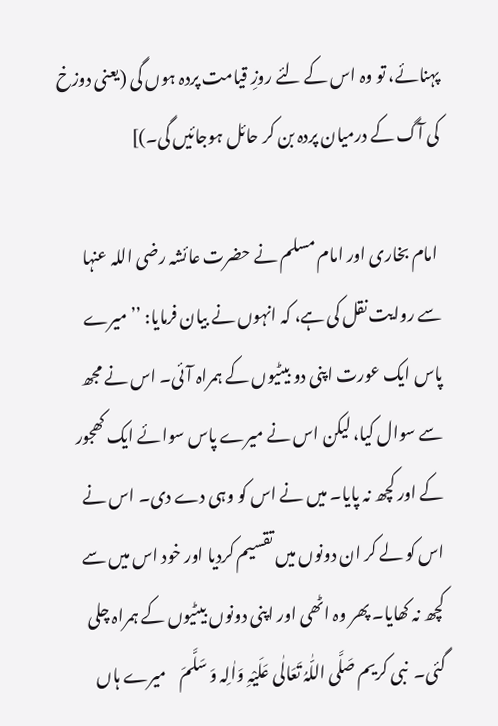پہنائے، تو وہ اس کے لئے روزِ قیامت پردہ ہوں گی (یعنی دوزخ کی آگ کے درمیان پردہ بن کر حائل ہوجائیں گی۔)]

 امام بخاری اور امام مسلم نے حضرت عائشہ رضی اللہ عنہا  سے روایت نقل کی ہے، کہ انہوں نے بیان فرمایا: ’’میرے پاس ایک عورت اپنی دو بیٹیوں کے ہمراہ آئی۔ اس نے مجھ سے سوال کیا، لیکن اس نے میرے پاس سوائے ایک کھجور کے اور کچھ نہ پایا۔ میں نے اس کو وہی دے دی۔ اس نے اس کو لے کر ان دونوں میں تقسیم کردیا اور خود اس میں سے کچھ نہ کھایا۔ پھر وہ اٹھی اور اپنی دونوں بیٹیوں کے ہمراہ چلی گئی۔  نبی کریم صَلَّی اللّٰہُ تَعَالٰی عَلَیْہِ وَاٰلِہ وَ سَلَّمَ    میرے ہاں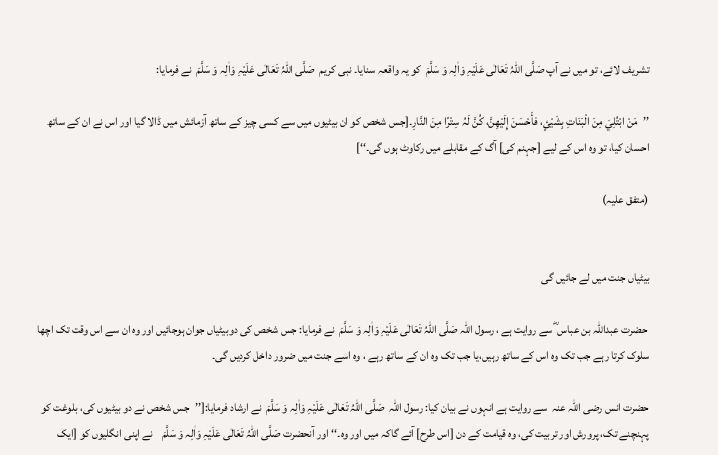تشریف لائے، تو میں نے آپ صَلَّی اللّٰہُ تَعَالٰی عَلَیْہِ وَاٰلِہ وَ سَلَّمَ  کو یہ واقعہ سنایا۔ نبی کریم  صَلَّی اللّٰہُ تَعَالٰی عَلَیْہِ وَاٰلِہ وَ سَلَّمَ  نے فرمایا:

’’مَنْ ابْتُلِيَ مِنَ الْبَنَاتِ بِشَيْئٍ، فأَحْسَنَ إِلَیْھِنَّ، کُنَّ لَہُ سِتْرًا مِنَ النَّارِ۔[جس شخص کو ان بیٹیوں میں سے کسی چیز کے ساتھ آزمائش میں ڈالا گیا اور اس نے ان کے ساتھ احسان کیا، تو وہ اس کے لیے [جہنم کی] آگ کے مقابلے میں رکاوٹ ہوں گی۔‘‘]

(متفق علیہ)


بیٹیاں جنت میں لے جائیں گی

 حضرت عبداللہ بن عباس ؓ سے روایت ہے ، رسول اللہ صَلَّی اللّٰہُ تَعَالٰی عَلَیْہِ وَاٰلِہ وَ سَلَّمَ  نے فرمایا: جس شخص کی دوبیٹیاں جوان ہوجائیں اور وہ ان سے اس وقت تک اچھا سلوک کرتا رہے جب تک وہ اس کے ساتھ رہیں،یا جب تک وہ ان کے ساتھ رہے ، وہ اسے جنت میں ضرور داخل کردیں گی۔

حضرت انس رضی اللہ عنہ  سے روایت ہے انہوں نے بیان کیا: رسول اللہ  صَلَّی اللّٰہُ تَعَالٰی عَلَیْہِ وَاٰلِہ وَ سَلَّمَ  نے ارشاد فرمایا:[’’جس شخص نے دو بیٹیوں کی، بلوغت کو پہنچنے تک، پرورش اور تربیت کی، وہ قیامت کے دن [اس طرح] آئے گاکہ میں اور وہ۔‘‘اور آنحضرت صَلَّی اللّٰہُ تَعَالٰی عَلَیْہِ وَاٰلِہ وَ سَلَّمَ    نے اپنی انگلیوں کو [ایک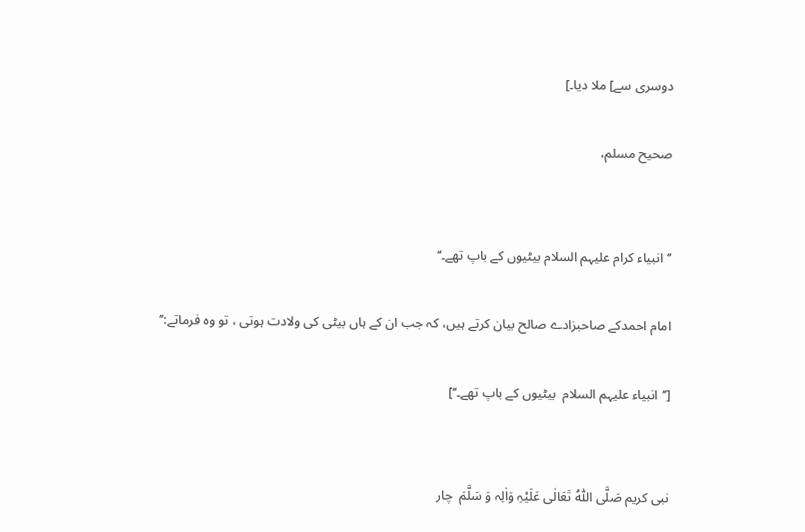دوسری سے] ملا دیا۔]

صحیح مسلم،


’’انبیاء کرام علیہم السلام بیٹیوں کے باپ تھے۔‘‘

امام احمدکے صاحبزادے صالح بیان کرتے ہیں، کہ جب ان کے ہاں بیٹی کی ولادت ہوتی ، تو وہ فرماتے:’’

[’’انبیاء علیہم السلام  بیٹیوں کے باپ تھے۔‘‘]


نبی کریم صَلَّی اللّٰہُ تَعَالٰی عَلَیْہِ وَاٰلِہ وَ سَلَّمَ  چار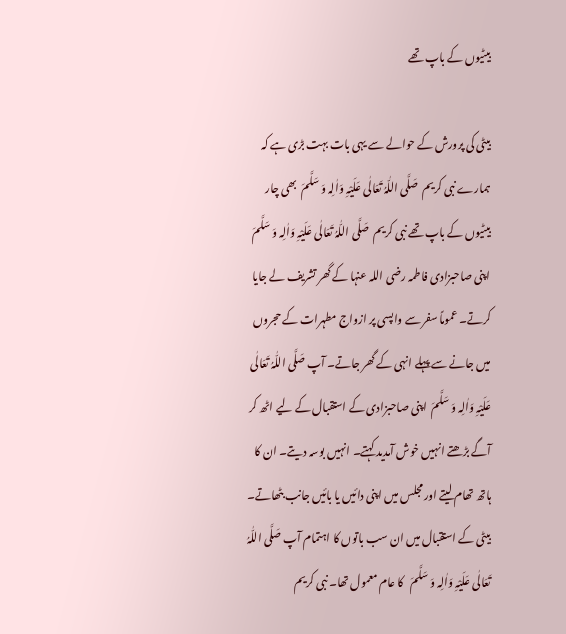بیٹیوں کے باپ تھے

بیٹی کی پرورش کے حوالے سے یہی بات بہت بڑی ہے کہ ہمارے نبی کریم  صَلَّی اللّٰہُ تَعَالٰی عَلَیْہِ وَاٰلِہ وَ سَلَّمَ  بھی چار بیٹیوں کے باپ تھے نبی کریم  صَلَّی اللّٰہُ تَعَالٰی عَلَیْہِ وَاٰلِہ وَ سَلَّمَ  اپنی صاحبزادی فاطمہ رضی اللہ عنہا کے گھر تشریف لے جایا کرتے۔ عموماً سفر سے واپسی پر ازواج مطہرات کے حجروں میں جانے سے پہلے انہی کے گھر جاتے۔ آپ صَلَّی اللّٰہُ تَعَالٰی عَلَیْہِ وَاٰلِہ وَ سَلَّمَ  اپنی صاحبزادی کے استقبال کے لیے اٹھ کر آگے بڑھتے انہیں خوش آمدید کہتے۔ انہیں بوسہ دیتے۔ ان کا ہاتھ تھام لیتے اور مجلس میں اپنی دائیں یا بائیں جانب بٹھاتے۔ بیٹی کے استقبال میں ان سب باتوں کا اہتمام آپ صَلَّی اللّٰہُ تَعَالٰی عَلَیْہِ وَاٰلِہ وَ سَلَّمَ   کا عام معمول تھا۔ نبی کریم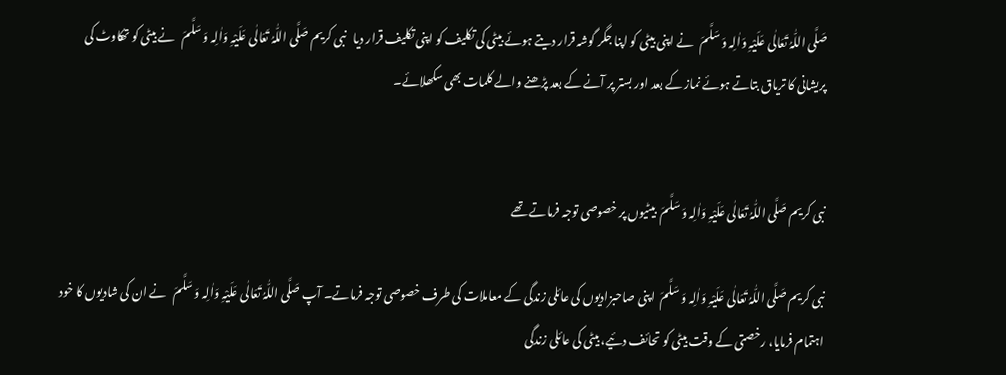صَلَّی اللّٰہُ تَعَالٰی عَلَیْہِ وَاٰلِہ وَ سَلَّمَ   نے اپنی بیٹی کو اپنا جگر گوشہ قرار دیتے ہوئے بیٹی کی تکلیف کو اپنی تکلیف قرار دیا   نبی کریم صَلَّی اللّٰہُ تَعَالٰی عَلَیْہِ وَاٰلِہ وَ سَلَّمَ   نے بیٹی کو تھکاوٹ کی پریشانی کا تریاق بتاتے ہوئے نماز کے بعد اور بستر پر آنے کے بعد پڑھنے والے کلمات بھی سکھلائے۔


نبی کریم صَلَّی اللّٰہُ تَعَالٰی عَلَیْہِ وَاٰلِہ وَ سَلَّمَ  بیٹیوں پر خصوصی توجہ فرماتے تھے

نبی کریم صَلَّی اللّٰہُ تَعَالٰی عَلَیْہِ وَاٰلِہ وَ سَلَّمَ  اپنی صاحبزادیوں کی عائلی زندگی کے معاملات کی طرف خصوصی توجہ فرماتے۔ آپ صَلَّی اللّٰہُ تَعَالٰی عَلَیْہِ وَاٰلِہ وَ سَلَّمَ   نے ان کی شادیوں کا خود اہتمام فرمایا، رخصتی کے وقت بیٹی کو تحائف دئیے، بیٹی کی عائلی زندگی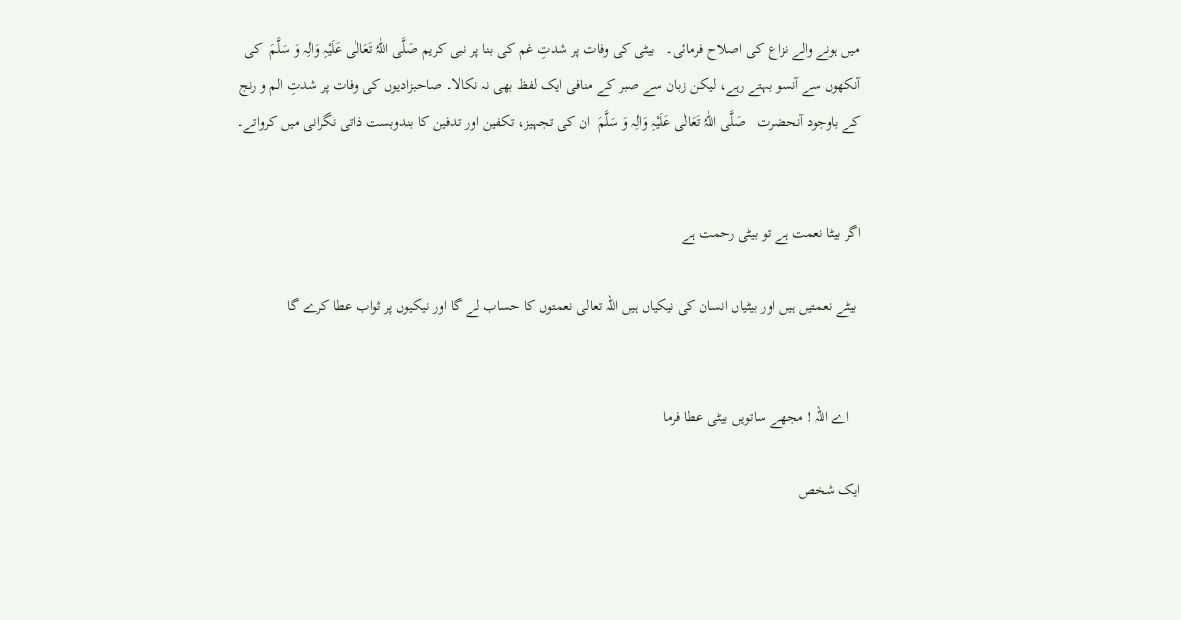میں ہونے والے نزاع کی اصلاح فرمائی۔   بیٹی کی وفات پر شدتِ غم کی بنا پر نبی کریم صَلَّی اللّٰہُ تَعَالٰی عَلَیْہِ وَاٰلِہ وَ سَلَّمَ  کی آنکھوں سے آنسو بہتے رہے، لیکن زبان سے صبر کے منافی ایک لفظ بھی نہ نکالا۔ صاحبزادیوں کی وفات پر شدتِ الم و رنج کے باوجود آنحضرت   صَلَّی اللّٰہُ تَعَالٰی عَلَیْہِ وَاٰلِہ وَ سَلَّمَ  ان کی تجہیز، تکفین اور تدفین کا بندوبست ذاتی نگرانی میں کرواتے۔


اگر بیٹا نعمت ہے تو بیٹی رحمت ہے

 بیٹے نعمتیں ہیں اور بیٹیاں انسان کی نیکیاں ہیں اللہ تعالی نعمتوں کا حساب لے گا اور نیکیوں پر ثواب عطا کرے گا


   اے اللہ ! مجھے ساتویں بیٹی عطا فرما

ایک شخص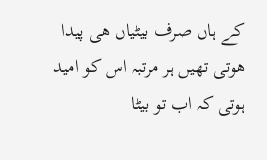کے ہاں صرف بیٹیاں ھی پیدا ھوتی تھیں ہر مرتبہ اس کو امید ہوتی کہ اب تو بیٹا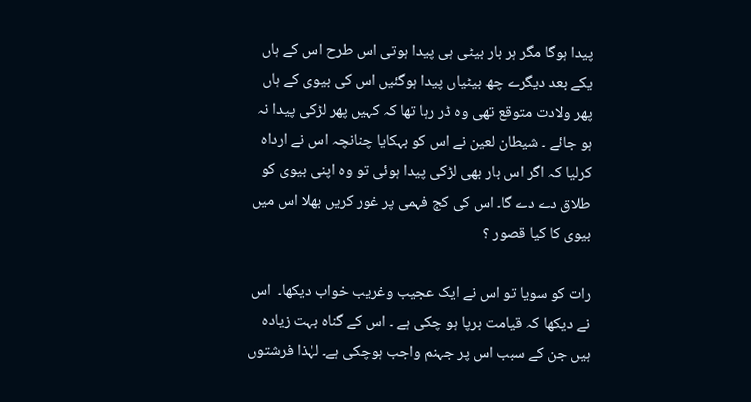پیدا ہوگا مگر ہر بار بیٹی ہی پیدا ہوتی اس طرح اس کے ہاں یکے بعد دیگرے چھ بیٹیاں پیدا ہوگئیں اس کی بیوی کے ہاں پھر ولادت متوقع تھی وہ ڈر رہا تھا کہ کہیں پھر لڑکی پیدا نہ ہو جائے ۔ شیطان لعین نے اس کو بہکایا چنانچہ اس نے ارداہ کرلیا کہ اگر اس بار بھی لڑکی پیدا ہوئی تو وہ اپنی بیوی کو طلاق دے دے گا۔ اس کی کج فہمی پر غور کریں بھلا اس میں بیوی کا کیا قصور ؟

رات کو سویا تو اس نے ایک عجیب وغریب خواب دیکھا۔  اس نے دیکھا کہ قیامت برپا ہو چکی ہے ۔ اس کے گناہ بہت زیادہ ہیں جن کے سبب اس پر جہنم واجب ہوچکی ہے۔ لہٰذا فرشتوں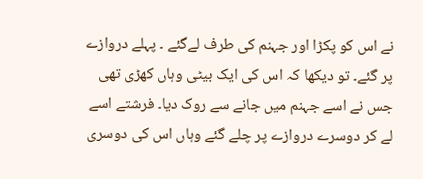نے اس کو پکڑا اور جہنم کی طرف لےگئے ۔ پہلے دروازے پر گئے۔ تو دیکھا کہ اس کی ایک بیٹی وہاں کھڑی تھی جس نے اسے جہنم میں جانے سے روک دیا۔ فرشتے اسے لے کر دوسرے دروازے پر چلے گئے وہاں اس کی دوسری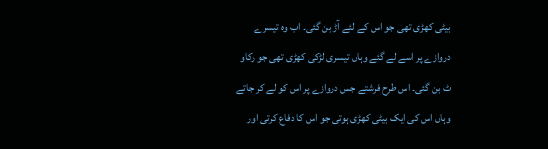بیٹی کھڑی تھی جو اس کے لئے آڑ بن گئی۔ اب وہ تیسرے دروازے پر اسے لے گئے وہاں تیسری لڑکی کھڑی تھی جو رکاو ٹ بن گئی۔ اس طرح فرشتے جس دروازے پر اس کو لے کر جاتے وہاں اس کی ایک بیٹی کھڑی ہوتی جو اس کا دفاع کرتی اور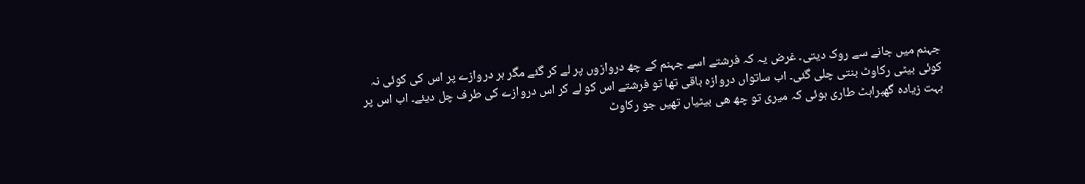جہنم میں جانے سے روک دیتی۔ غرض یہ کہ فرشتے اسے جہنم کے چھ دروازوں پر لے کر گئے مگر ہر دروازے پر اس کی کوئی نہ کوئی بیٹی رکاوٹ بنتی چلی گئی۔ اب ساتواں دروازہ باقی تھا تو فرشتے اس کو لے کر اس دروازے کی طرف چل دیئے۔ اب اس پر بہت زیادہ گھبراہٹ طاری ہوئی کہ میری تو چھ ھی بیٹیاں تھیں جو رکاوٹ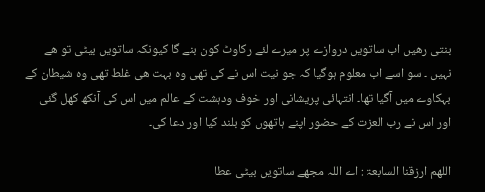بنتی رھیں اب ساتویں دروازے پر میرے لئے رکاوٹ کون بنے گا کیونکہ ساتویں بیٹی تو ھے نہیں ۔ سو اسے اب معلوم ہوگیا کہ جو نیت اس نے کی تھی وہ بہت ھی غلط تھی وہ شیطان کے بہکاوے میں آگیا تھا۔ انتہائی پریشانی اور خوف ودہشت کے عالم میں اس کی آنکھ کھل گئی اور اس نے رب العزت کے حضور اپنے ہاتھوں کو بلند کیا اور دعا کی۔

اللھم ارزقنا السابعۃ : اے اللہ مجھے ساتویں بیٹی عطا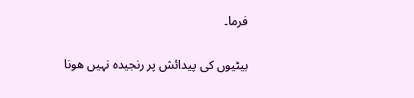فرما۔

بیٹیوں کی پیدائش پر رنجیدہ نہیں ھونا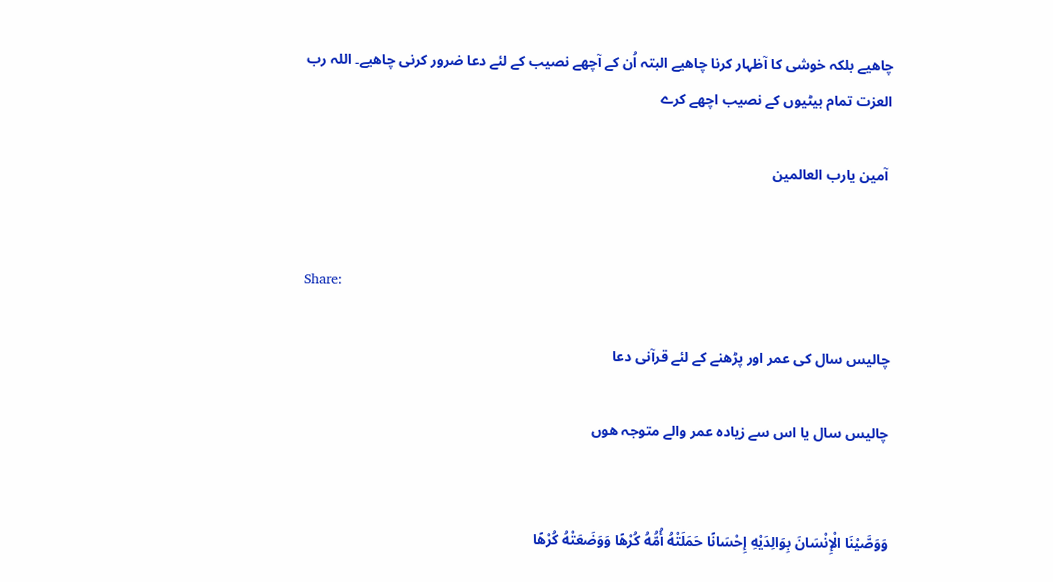چاھیے بلکہ خوشی کا آظہار کرنا چاھیے البتہ اُن کے آچھے نصیب کے لئے دعا ضرور کرنی چاھیے۔ اللہ رب العزت تمام بیٹیوں کے نصیب اچھے کرے

 آمین یارب العالمین


Share:

چالیس سال کی عمر اور پڑھنے کے لئے قرآنی دعا

چالیس سال یا اس سے زیادہ عمر والے متوجہ ھوں


وَوَصَّيْنَا الْإِنْسَانَ بِوَالِدَيْهِ إِحْسَانًا حَمَلَتْهُ أُمُّهُ كُرْهًا وَوَضَعَتْهُ كُرْهًا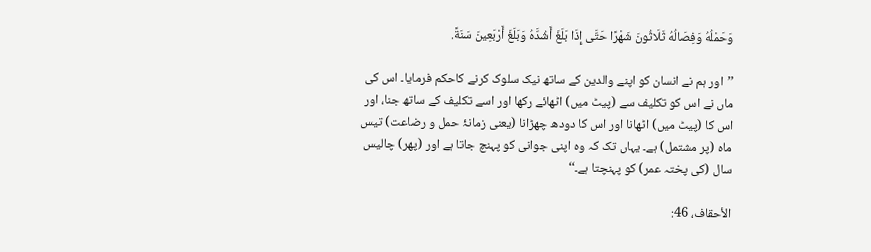وَحَمْلُهُ وَفِصَالُهُ ثَلَاثُونَ شَهْرًا حَتَّى إِذَا بَلَغَ أَشُدَّهُ وَبَلَغَ أَرْبَعِينَ سَنَةً.

’’اور ہم نے انسان کو اپنے والدین کے ساتھ نیک سلوک کرنے کاحکم فرمایا۔ اس کی ماں نے اس کو تکلیف سے (پیٹ میں) اٹھائے رکھا اور اسے تکلیف کے ساتھ جنا، اور اس کا (پیٹ میں) اٹھانا اور اس کا دودھ چھڑانا (یعنی زمانۂ حمل و رضاعت) تیس ماہ (پر مشتمل) ہے۔ یہاں تک کہ وہ اپنی جوانی کو پہنچ جاتا ہے اور (پھر) چالیس سال (کی پختہ عمر) کو پہنچتا ہے۔‘‘

الأحقاف، 46: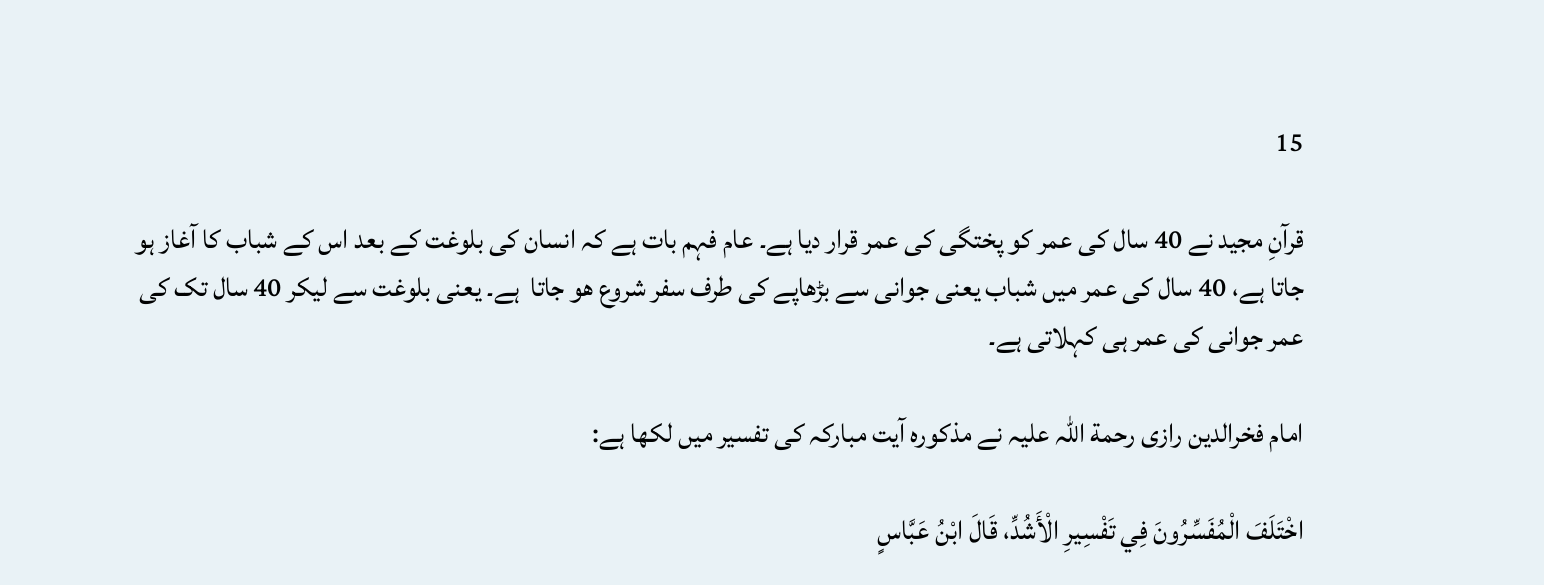15

قرآنِ مجید نے 40 سال کی عمر کو پختگی کی عمر قرار دیا ہے۔ عام فہم بات ہے کہ انسان کی بلوغت کے بعد اس کے شباب کا آغاز ہو جاتا ہے، 40 سال کی عمر میں شباب یعنی جوانی سے بڑھاپے کی طرف سفر شروع ھو جاتا  ہے۔ یعنی بلوغت سے لیکر 40 سال تک کی عمر جوانی کی عمر ہی کہلاتی ہے۔

امام فخرالدین رازی رحمة اللہ علیہ نے مذکورہ آیت مبارکہ کی تفسیر میں لکھا ہے:

اخْتَلَفَ الْمُفَسِّرُونَ فِي تَفْسِيرِ الْأَشُدِّ، قَالَ ابْنُ عَبَّاسٍ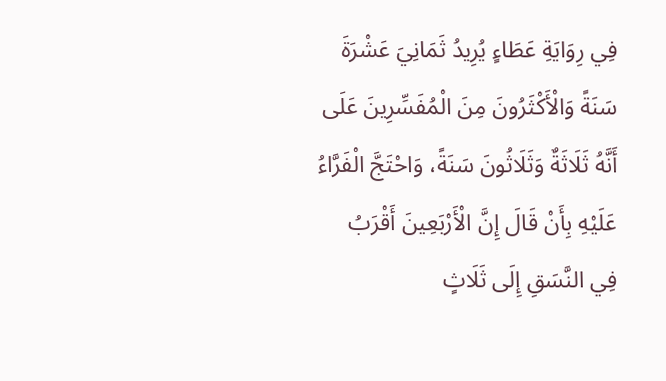فِي رِوَايَةِ عَطَاءٍ يُرِيدُ ثَمَانِيَ عَشْرَةَ سَنَةً وَالْأَكْثَرُونَ مِنَ الْمُفَسِّرِينَ عَلَى أَنَّهُ ثَلَاثَةٌ وَثَلَاثُونَ سَنَةً، وَاحْتَجَّ الْفَرَّاءُ عَلَيْهِ بِأَنْ قَالَ إِنَّ الْأَرْبَعِينَ أَقْرَبُ فِي النَّسَقِ إِلَى ثَلَاثٍ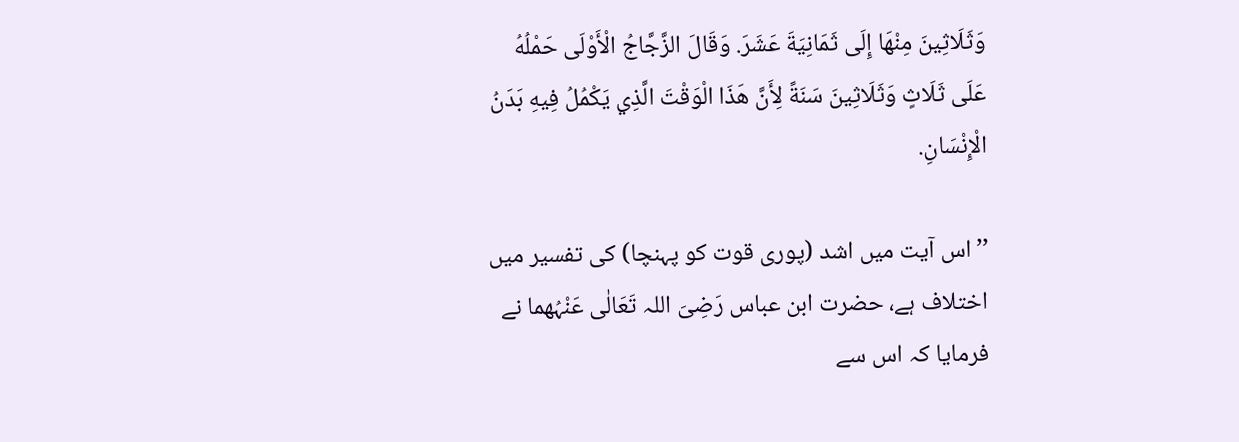وَثَلَاثِينَ مِنْهَا إِلَى ثَمَانِيَةَ عَشَرَ. وَقَالَ الزَّجَّاجُ الْأَوْلَى حَمْلُهُ عَلَى ثَلَاثٍ وَثَلَاثِينَ سَنَةً لِأَنَّ هَذَا الْوَقْتَ الَّذِي يَكْمُلُ فِيهِ بَدَنُ الْإِنْسَانِ.

’’اس آیت میں اشد (پوری قوت کو پہنچا) کی تفسیر میں اختلاف ہے، حضرت ابن عباس رَضِیَ اللہ تَعَالٰی عَنْہُھما نے فرمایا کہ اس سے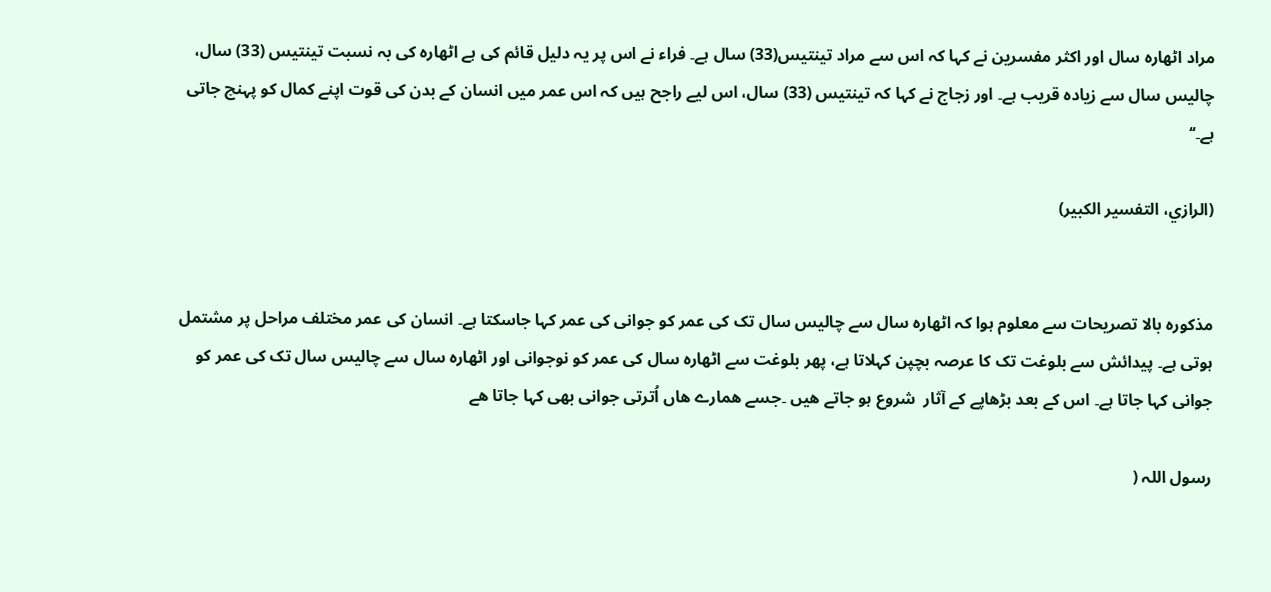مراد اٹھارہ سال اور اکثر مفسرین نے کہا کہ اس سے مراد تینتیس(33) سال ہے۔ فراء نے اس پر یہ دلیل قائم کی ہے اٹھارہ کی بہ نسبت تینتیس (33) سال، چالیس سال سے زیادہ قریب ہے۔ اور زجاج نے کہا کہ تینتیس (33) سال، اس لیے راجح ہیں کہ اس عمر میں انسان کے بدن کی قوت اپنے کمال کو پہنچ جاتی ہے۔‘‘

(الرازي، التفسير الكبير)


مذکورہ بالا تصریحات سے معلوم ہوا کہ اٹھارہ سال سے چالیس سال تک کی عمر کو جوانی کی عمر کہا جاسکتا ہے۔ انسان کی عمر مختلف مراحل پر مشتمل ہوتی ہے۔ پیدائش سے بلوغت تک کا عرصہ بچپن کہلاتا ہے، پھر بلوغت سے اٹھارہ سال کی عمر کو نوجوانی اور اٹھارہ سال سے چالیس سال تک کی عمر کو جوانی کہا جاتا ہے۔ اس کے بعد بڑھاپے کے آثار  شروع ہو جاتے ھیں ۔جسے ھمارے ھاں اُترتی جوانی بھی کہا جاتا ھے

رسول اللہ (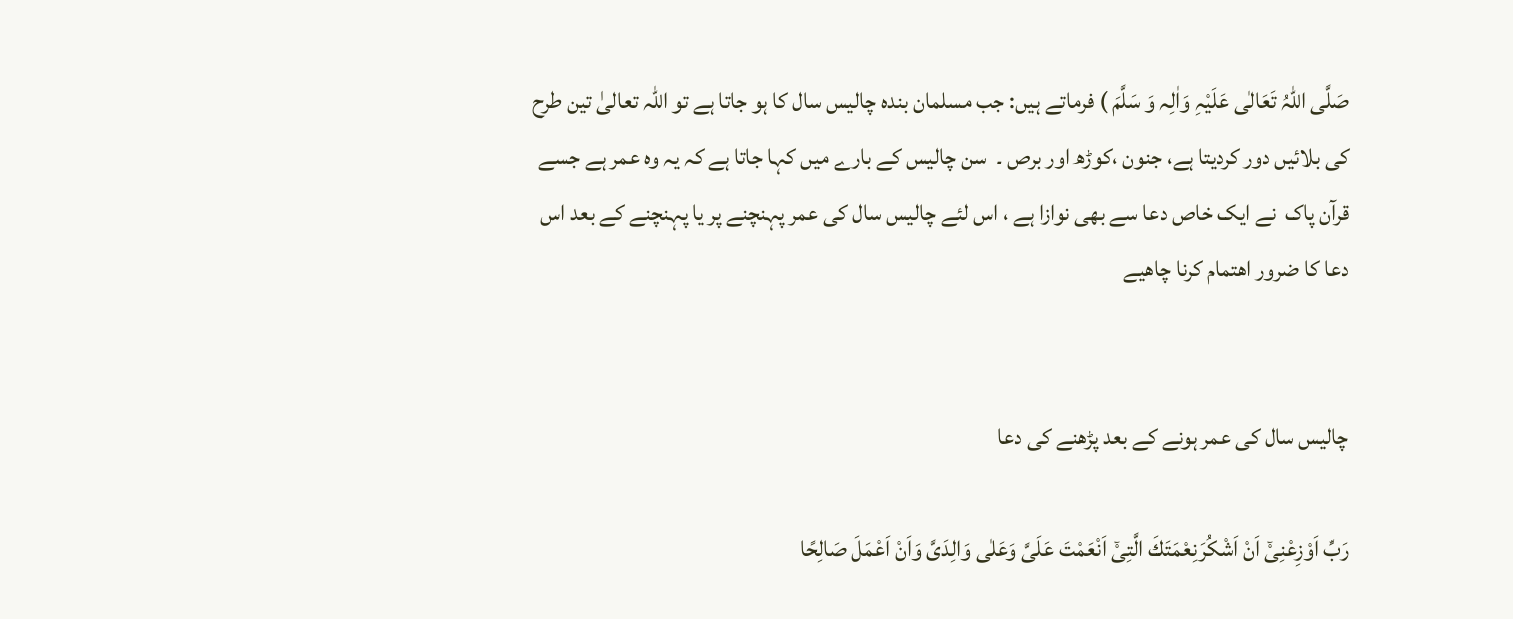صَلَّی اللّٰہُ تَعَالٰی عَلَیْہِ وَاٰلِہ وَ سَلَّمَ ) فرماتے ہیں: جب مسلمان بندہ چالیس سال کا ہو جاتا ہے تو اللہ تعالیٰ تین طرح کی بلائیں دور کردیتا ہے، جنون ،کوڑھ اور برص ۔  سن چالیس کے بارے میں کہا جاتا ہے کہ یہ وہ عمر ہے جسے قرآن پاک  نے ایک خاص دعا سے بھی نوازا ہے ، اس لئے چالیس سال کی عمر پہنچنے پر یا پہنچنے کے بعد اس دعا کا ضرور اھتمام کرنا چاھیے


چالیس سال کی عمر ہونے کے بعد پڑھنے کی دعا

رَبِّ اَوْزِعْنِیْۤ اَنْ اَشْکُرَنِعْمَتَكَ الَّتِیْۤ اَنْعَمْتَ عَلَیَّ وَعَلٰی وَالِدَیَّ وَاَنْ اَعْمَلَ صَالِحًا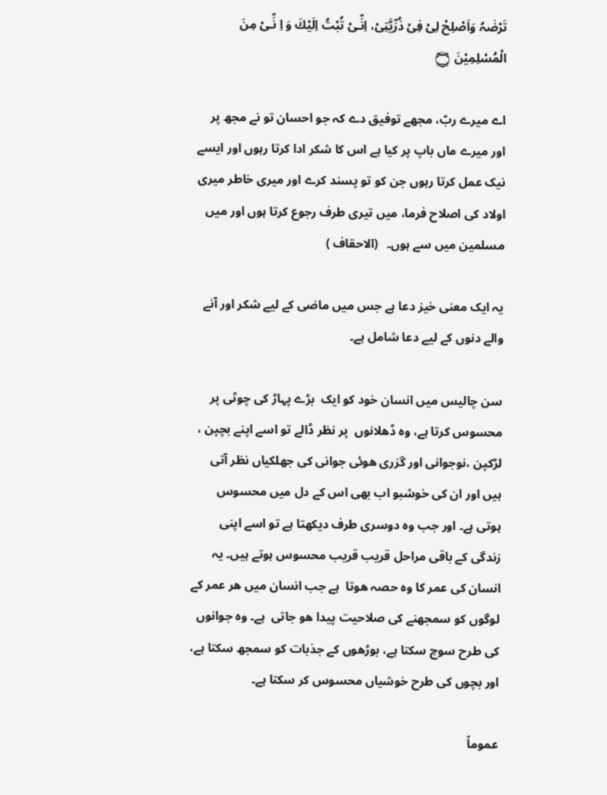تَرْضٰہُ وَاَصْلِحْ لِیْ فِیْ ذُرِّیَّتِیْ، اِنِّـیْ تُبْتُ اِلَیْكَ وَ اِ نِّـیْ مِنَ الْمُسْلِمِیْنَ ۝

اے میرے ربّ، مجھے توفیق دے کہ جو احسان تو نے مجھ پر اور میرے ماں باپ پر کیا ہے اس کا شکر ادا کرتا رہوں اور ایسے نیک عمل کرتا رہوں جن کو تو پسند کرے اور میری خاطر میری اولاد کی اصلاح فرما، میں تیری طرف رجوع کرتا ہوں اور میں مسلمین میں سے ہوں۔   (الاحقاف )

یہ ایک معنی خیز دعا ہے جس میں ماضی کے لیے شکر اور آنے والے دنوں کے لیے دعا شامل ہے۔

سن چالیس میں انسان خود کو ایک  بڑے پہاڑ کی چوٹی پر محسوس کرتا ہے، وہ ڈھلانوں  پر نظر ڈالے تو اسے اپنے بچپن ، لڑکپن ،نوجوانی اور گزری ھوئی جوانی کی جھلکیاں نظر آتی ہیں اور ان کی خوشبو اب بھی اس کے دل میں محسوس ہوتی ہے۔ اور جب وہ دوسری طرف دیکھتا ہے تو اسے اپنی زندگی کے باقی مراحل قریب قریب محسوس ہوتے ہیں۔ یہ انسان کی عمر کا وہ حصہ ھوتا  ہے جب انسان میں ھر عمر کے لوگوں کو سمجھنے کی صلاحیت پیدا ھو جاتی  ہے۔ وہ جوانوں کی طرح سوچ سکتا ہے، بوڑھوں کے جذبات کو سمجھ سکتا ہے، اور بچوں کی طرح خوشیاں محسوس کر سکتا ہے۔

عموماً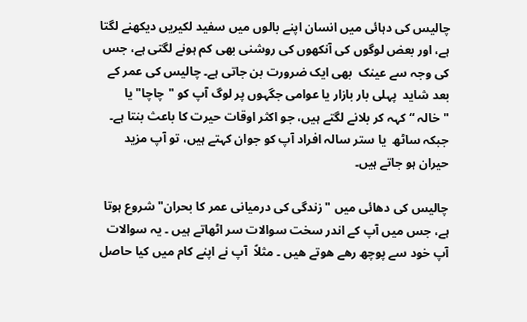چالیس کی دہائی میں انسان اپنے بالوں میں سفید لکیریں دیکھنے لگتا ہے، اور بعض لوگوں کی آنکھوں کی روشنی بھی کم ہونے لگتی ہے، جس کی وجہ سے عینک  بھی ایک ضرورت بن جاتی ہے۔ چالیس کی عمر کے بعد شاید  پہلی بار بازار یا عوامی جگہوں پر لوگ آپ کو "چاچا" یا "خالہ “کہہ کر بلانے لگتے ہیں، جو اکثر اوقات حیرت کا باعث بنتا ہے۔ جبکہ ساٹھ  یا ستر سالہ افراد آپ کو جوان کہتے ہیں، تو آپ مزید حیران ہو جاتے ہیں۔

چالیس کی دھائی میں "زندگی کی درمیانی عمر کا بحران" شروع ہوتا ہے، جس میں آپ کے اندر سخت سوالات سر اٹھاتے ہیں ۔ یہ سوالات آپ خود سے پوچھ رھے ھوتے ھیں ۔ مثلاً  آپ نے اپنے کام میں کیا حاصل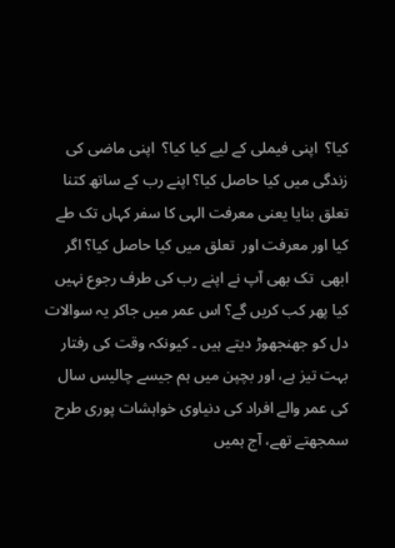کیا؟  اپنی فیملی کے لیے کیا کیا؟  اپنی ماضی کی زندگی میں کیا حاصل کیا؟ اپنے رب کے ساتھ کتنا تعلق بنایا یعنی معرفت الہی کا سفر کہاں تک طے کیا اور معرفت اور  تعلق میں کیا حاصل کیا؟ اگر ابھی  تک بھی آپ نے اپنے رب کی طرف رجوع نہیں کیا پھر کب کریں گے؟ اس عمر میں جاکر یہ سوالات دل کو جھنجھوڑ دیتے ہیں ۔ کیونکہ وقت کی رفتار بہت تیز ہے، اور بچپن میں ہم جیسے چالیس سال کی عمر والے افراد کی دنیاوی خواہشات پوری طرح سمجھتے تھے، آج ہمیں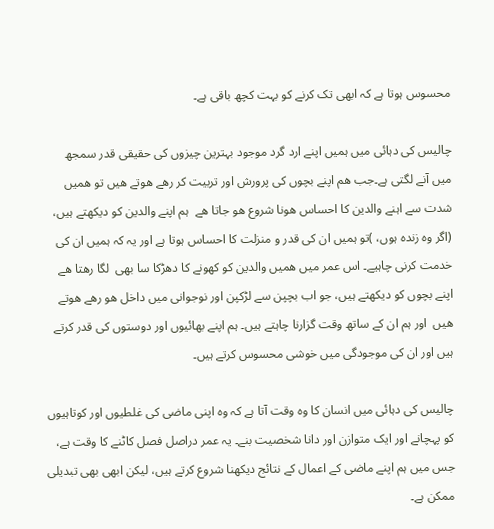محسوس ہوتا ہے کہ ابھی تک کرنے کو بہت کچھ باقی ہے۔

چالیس کی دہائی میں ہمیں اپنے ارد گرد موجود بہترین چیزوں کی حقیقی قدر سمجھ میں آنے لگتی ہے۔جب ھم اپنے بچوں کی پرورش اور تربیت کر رھے ھوتے ھیں تو ھمیں شدت سے اہنے والدین کا احساس ھونا شروع ھو جاتا ھے  ہم اپنے والدین کو دیکھتے ہیں، (اگر وہ زندہ ہوں، )تو ہمیں ان کی قدر و منزلت کا احساس ہوتا ہے اور یہ کہ ہمیں ان کی خدمت کرنی چاہیے۔ اس عمر میں ھمیں والدین کو کھونے کا دھڑکا سا بھی  لگا رھتا ھے اپنے بچوں کو دیکھتے ہیں، جو اب بچپن سے لڑکپن اور نوجوانی میں داخل ھو رھے ھوتے ھیں  اور ہم ان کے ساتھ وقت گزارنا چاہتے ہیں۔ ہم اپنے بھائیوں اور دوستوں کی قدر کرتے ہیں اور ان کی موجودگی میں خوشی محسوس کرتے ہیں۔

چالیس کی دہائی میں انسان کا وہ وقت آتا ہے کہ وہ اپنی ماضی کی غلطیوں اور کوتاہیوں کو پہچانے اور ایک متوازن اور دانا شخصیت بنے۔ یہ عمر دراصل فصل کاٹنے کا وقت ہے، جس میں ہم اپنے ماضی کے اعمال کے نتائج دیکھنا شروع کرتے ہیں، لیکن ابھی بھی تبدیلی ممکن ہے۔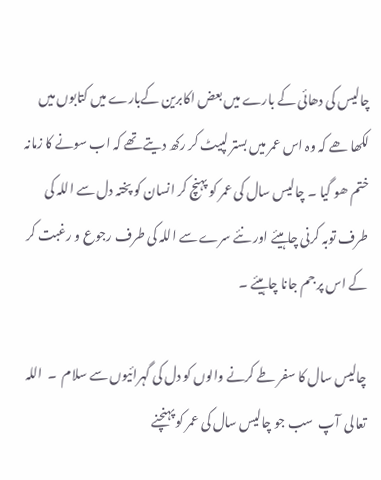چالیس کی دھائی کے بارے میں بعض اکابرین کےبارے میں کتابوں میں لکھا ھے کہ وہ اس عمر میں بستر لپیٹ کر رکھ دیتے تھے کہ اب سونے کا زمانہ ختم ھو گیا ۔ چالیس سال کی عمر کو پہنچ کر انسان کو پختہ دل سے اللہ کی طرف توبہ کرنی چاہیئے اور نئے سرے سے اللہ کی طرف رجوع و رغبت کر کے اس پر جم جانا چاہیئے ۔

چالیس سال کا سفر طے کرنے والوں کو دل کی گہرائیوں سے سلام  ۔  اللہ تعالی  آپ  سب جو چالیس سال کی عمر کو پہنچنے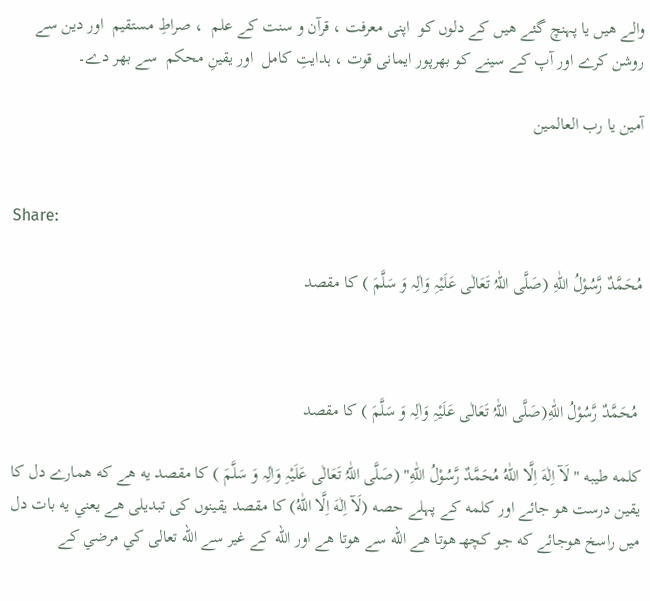والے ھیں یا پہنچ گئے ھیں کے دلوں کو  اپنی معرفت ، قرآن و سنت کے علم  ، صراطِ مستقیم  اور دین سے روشن کرے اور آپ کے سینے کو بھرپور ایمانی قوت ، ہدایتِ کامل  اور یقینِ محکم  سے بھر دے۔

آمین یا رب العالمین


Share:

مُحَمَّدٌ رَّسُوْلُ اللّٰهِ (صَلَّی اللّٰہُ تَعَالٰی عَلَیْہِ وَاٰلِہ وَ سَلَّمَ ) كا مقصد



 مُحَمَّدٌ رَّسُوْلُ اللّٰهِ(صَلَّی اللّٰہُ تَعَالٰی عَلَیْہِ وَاٰلِہ وَ سَلَّمَ ) كا مقصد

كلمه طيبه " لَآ اِلٰهَ اِلَّا اللّٰهُ مُحَمَّدٌ رَّسُوْلُ اللّٰهِ" (صَلَّی اللّٰہُ تَعَالٰی عَلَیْہِ وَاٰلِہ وَ سَلَّمَ ) كا مقصد يه هے كه همارے دل كا يقين درست هو جائے اور كلمه كے پہلے حصه (لَآ اِلٰهَ اِلَّا اللّٰهُ) كا مقصد یقینوں کی تبدیلی ھے يعني يه بات دل ميں راسخ هوجائے كه جو كچهـ هوتا هے الله سے هوتا هے اور الله كے غير سے الله تعالى كي مرضي كے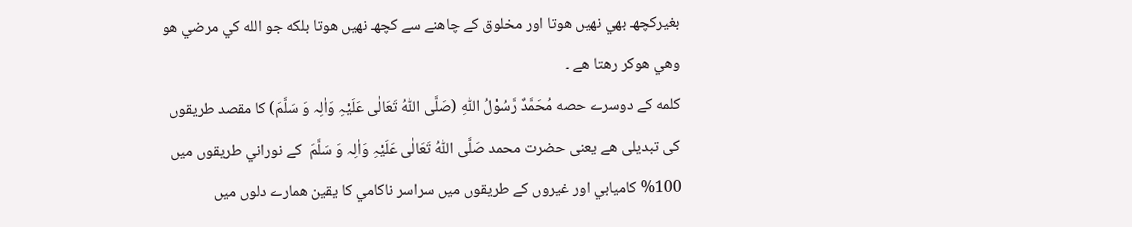بغيركچهـ بهي نهيں هوتا اور مخلوق كے چاهنے سے كچهـ نهيں هوتا بلكه جو الله كي مرضي هو وهي هوكر رهتا هے ۔
كلمه كے دوسرے حصه مُحَمَّدٌ رَّسُوْلُ اللّٰهِ (صَلَّی اللّٰہُ تَعَالٰی عَلَیْہِ وَاٰلِہ وَ سَلَّمَ) كا مقصد طریقوں کی تبدیلی ھے یعنی حضرت محمد صَلَّی اللّٰہُ تَعَالٰی عَلَیْہِ وَاٰلِہ وَ سَلَّمَ  كے نوراني طريقوں ميں 100% كاميابي اور غيروں كے طريقوں ميں سراسر ناكامي كا يقين همارے دلوں ميں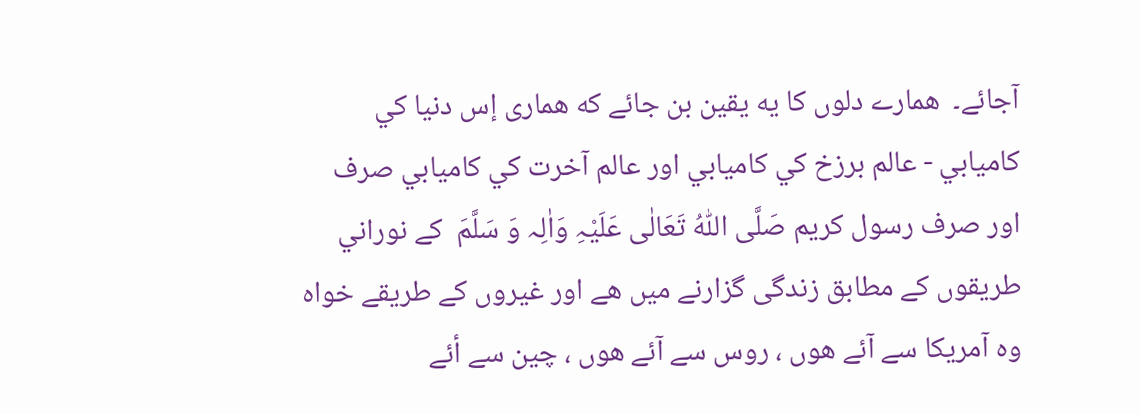آجائے۔  همارے دلوں كا يه يقين بن جائے كه همارى إس دنيا كي كاميابي - عالم برزخ كي كاميابي اور عالم آخرت كي كاميابي صرف اور صرف رسول كريم صَلَّی اللّٰہُ تَعَالٰی عَلَیْہِ وَاٰلِہ وَ سَلَّمَ  كے نوراني طريقوں كے مطابق زندگى گزارنے ميں هے اور غيروں كے طريقے خواه وه آمريكا سے آئے هوں ، روس سے آئے هوں ، چين سے أئے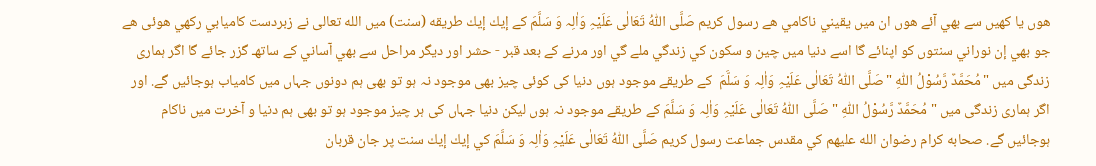هوں يا كهيں سے بهي آئے هوں ان ميں يقيني ناكامي هے رسول كريم صَلَّی اللّٰہُ تَعَالٰی عَلَیْہِ وَاٰلِہ وَ سَلَّمَ كے إيك إيك طريقه (سنت) ميں الله تعالى نے زبردست كاميابي ركهي هوئى هے جو بهي إن نوراني سنتوں كو اپنائے گا اسے دنيا ميں چين و سكون كي زندگي ملے گي اور مرنے كے بعد قبر - حشر اور ديگر مراحل سے بهي آساني كے ساتهـ گزر جائے گا اگر ہماری زندگی میں "مُحَمَّدٌ رَّسُوْلُ اللّٰهِ "صَلَّی اللّٰہُ تَعَالٰی عَلَیْہِ وَاٰلِہ وَ سَلَّمَ  کے طریقے موجود ہوں دنیا کی کوئی چیز بھی موجود نہ ہو تو بھی ہم دونوں جہاں میں کامیاب ہوجائیں گے. اور اگر ہماری زندگی میں " مُحَمَّدٌ رَّسُوْلُ اللّٰهِ " صَلَّی اللّٰہُ تَعَالٰی عَلَیْہِ وَاٰلِہ وَ سَلَّمَ کے طریقے موجود نہ ہوں لیکن دنیا جہاں کی ہر چیز موجود ہو تو بھی ہم دنیا و آخرت میں ناكام ہوجائیں گے. صحابه كرام رضوان الله عليهم كي مقدس جماعت رسول كريم صَلَّی اللّٰہُ تَعَالٰی عَلَیْہِ وَاٰلِہ وَ سَلَّمَ كي إيك إيك سنت پر جان قربان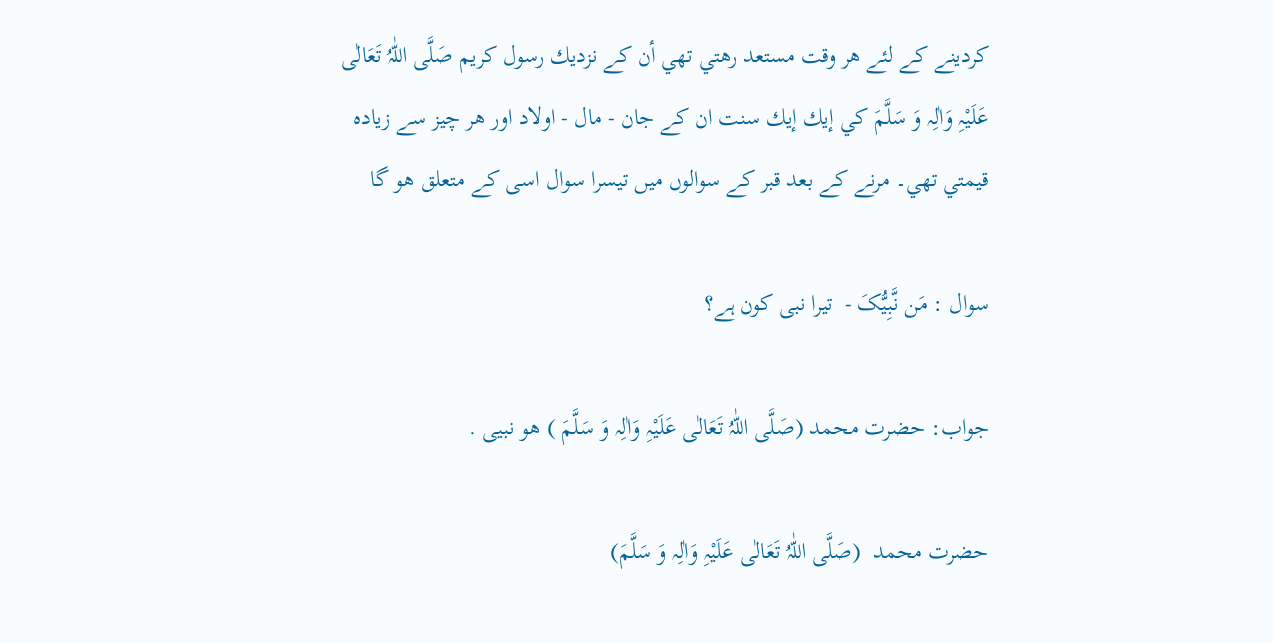كردينے كے لئے هر وقت مستعد رهتي تهي أن كے نزديك رسول كريم صَلَّی اللّٰہُ تَعَالٰی عَلَیْہِ وَاٰلِہ وَ سَلَّمَ كي إيك إيك سنت ان كے جان - مال - اولاد اور هر چيز سے زياده قيمتي تهي۔ مرنے کے بعد قبر کے سوالوں میں تیسرا سوال اسی کے متعلق ھو گا

سوال : مَن نَّبِیُّکَ -  تیرا نبی کون ہے؟

جواب: حضرت محمد (صَلَّی اللّٰہُ تَعَالٰی عَلَیْہِ وَاٰلِہ وَ سَلَّمَ ) هو نبيی .

حضرت محمد  (صَلَّی اللّٰہُ تَعَالٰی عَلَیْہِ وَاٰلِہ وَ سَلَّمَ)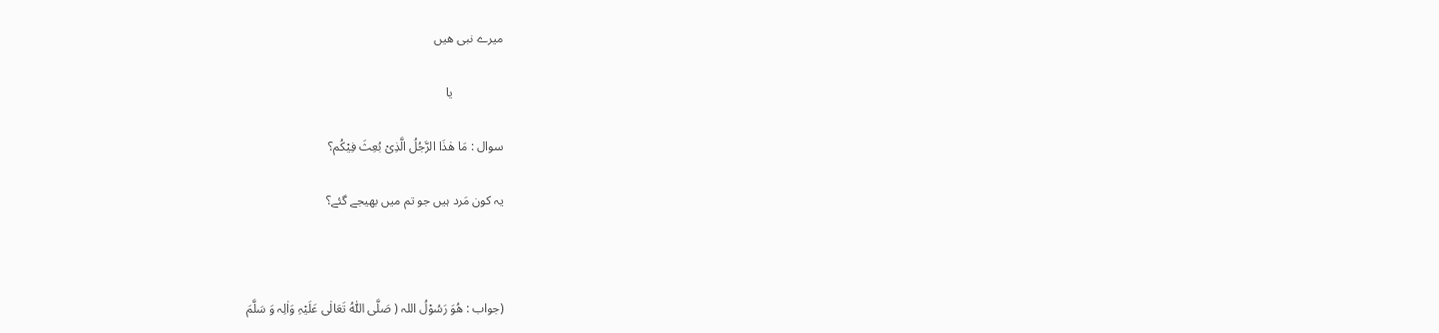میرے نبی ھیں

                یا

سوال : مَا ھٰذَا الرَّجُلُ الَّذِیْ بُعِثَ فِیْکُم؟

یہ کون مَرد ہیں جو تم میں بھیجے گئے؟



(جواب : ھُوَ رَسُوْلُ اللہ ( صَلَّی اللّٰہُ تَعَالٰی عَلَیْہِ وَاٰلِہ وَ سَلَّمَ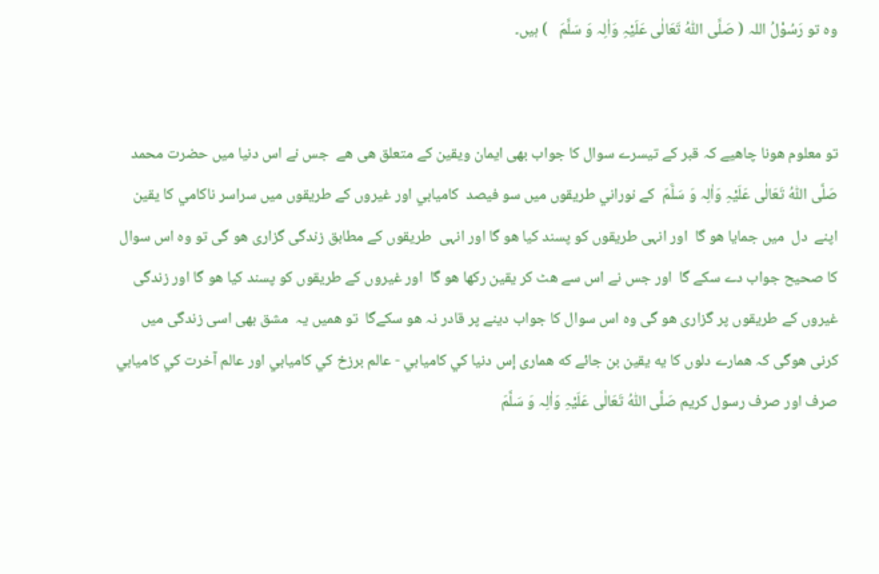وہ تو رَسُوْلُ اللہ ( صَلَّی اللّٰہُ تَعَالٰی عَلَیْہِ وَاٰلِہ وَ سَلَّمَ   ) ہیں۔


تو معلوم ھونا چاھیے کہ قبر کے تیسرے سوال کا جواب بھی ایمان ویقین کے متعلق ھی ھے  جس نے اس دنیا میں حضرت محمد  صَلَّی اللّٰہُ تَعَالٰی عَلَیْہِ وَاٰلِہ وَ سَلَّمَ  كے نوراني طريقوں ميں سو فیصد  كاميابي اور غيروں كے طريقوں ميں سراسر ناكامي كا يقين اپنے  دل  ميں جمایا ھو گا  اور انہی طریقوں کو پسند کیا ھو گا اور انہی  طریقوں کے مطابق زندگی گزاری ھو گی تو وہ اس سوال کا صحیح جواب دے سکے گا  اور جس نے اس سے ھٹ کر یقین رکھا ھو گا  اور غیروں کے طریقوں کو پسند کیا ھو گا اور زندگی غیروں کے طریقوں پر گزاری ھو گی وہ اس سوال کا جواب دینے پر قادر نہ ھو سکےگا  تو ھمیں یہ  مشق بھی اسی زندگی میں کرنی ھوگی کہ همارے دلوں كا يه يقين بن جائے كه همارى إس دنيا كي كاميابي - عالم برزخ كي كاميابي اور عالم آخرت كي كاميابي صرف اور صرف رسول كريم صَلَّی اللّٰہُ تَعَالٰی عَلَیْہِ وَاٰلِہ وَ سَلَّمَ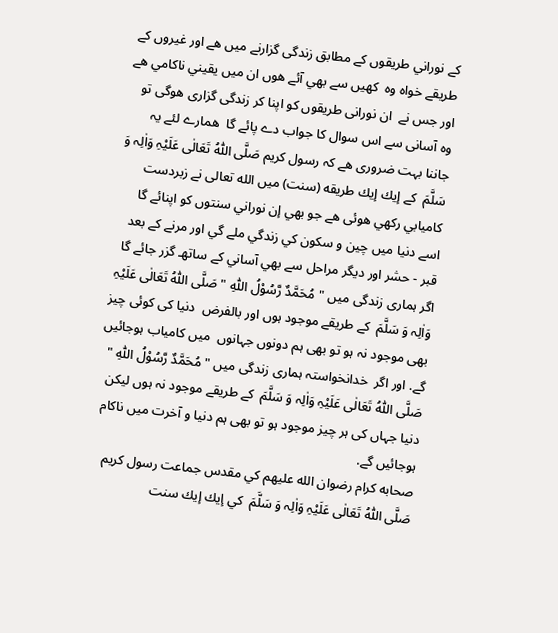كے نوراني طريقوں كے مطابق زندگى گزارنے ميں هے اور غيروں كے طريقے خواه وه  كهيں سے بهي آئے هوں ان ميں يقيني ناكامي هے  اور جس نے  ان نورانی طریقوں کو اپنا کر زندگی گزاری ھوگی تو  وہ آسانی سے اس سوال کا جواب دے پائے گا  ھمارے لئے یہ جاننا بہت ضروری ھے کہ رسول كريم صَلَّی اللّٰہُ تَعَالٰی عَلَیْہِ وَاٰلِہ وَ سَلَّمَ  كے إيك إيك طريقه (سنت) ميں الله تعالى نے زبردست كاميابي ركهي هوئى هے جو بهي إن نوراني سنتوں كو اپنائے گا اسے دنيا ميں چين و سكون كي زندگي ملے گي اور مرنے كے بعد قبر - حشر اور ديگر مراحل سے بهي آساني كے ساتهـ گزر جائے گا اگر ہماری زندگی میں "مُحَمَّدٌ رَّسُوْلُ اللّٰهِ " صَلَّی اللّٰہُ تَعَالٰی عَلَیْہِ وَاٰلِہ وَ سَلَّمَ  کے طریقے موجود ہوں اور بالفرض  دنیا کی کوئی چیز بھی موجود نہ ہو تو بھی ہم دونوں جہانوں  میں کامیاب ہوجائیں گے. اور اگر  خدانخواستہ ہماری زندگی میں " مُحَمَّدٌ رَّسُوْلُ اللّٰهِ "  صَلَّی اللّٰہُ تَعَالٰی عَلَیْہِ وَاٰلِہ وَ سَلَّمَ  کے طریقے موجود نہ ہوں لیکن دنیا جہاں کی ہر چیز موجود ہو تو بھی ہم دنیا و آخرت میں ناكام ہوجائیں گے.
صحابه كرام رضوان الله عليهم كي مقدس جماعت رسول كريم صَلَّی اللّٰہُ تَعَالٰی عَلَیْہِ وَاٰلِہ وَ سَلَّمَ  كي إيك إيك سنت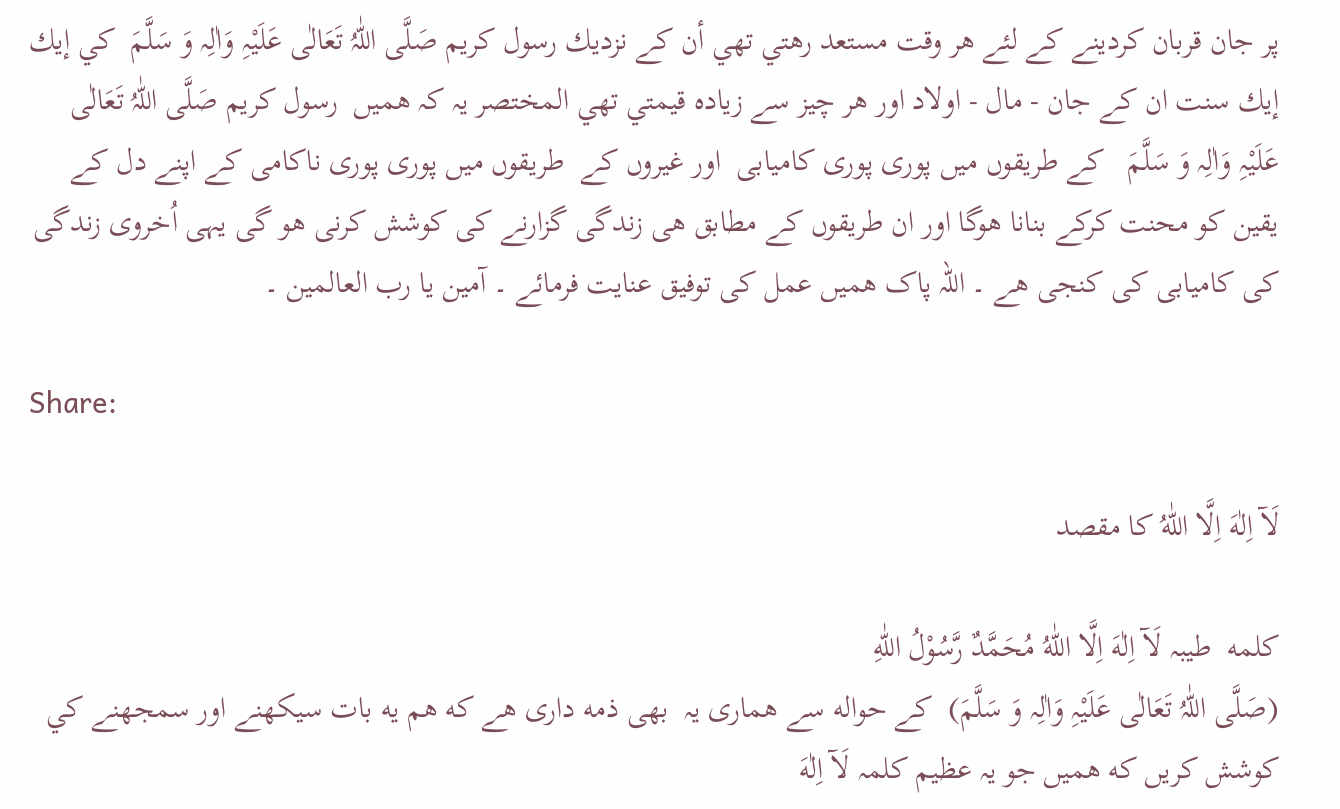پر جان قربان كردينے كے لئے هر وقت مستعد رهتي تهي أن كے نزديك رسول كريم صَلَّی اللّٰہُ تَعَالٰی عَلَیْہِ وَاٰلِہ وَ سَلَّمَ  كي إيك إيك سنت ان كے جان - مال - اولاد اور هر چيز سے زياده قيمتي تهي المختصر یہ کہ ھمیں  رسول کریم صَلَّی اللّٰہُ تَعَالٰی عَلَیْہِ وَاٰلِہ وَ سَلَّمَ   کے طریقوں میں پوری پوری کامیابی  اور غیروں کے  طریقوں میں پوری پوری ناکامی کے اپنے دل کے یقین کو محنت کرکے بنانا ھوگا اور ان طریقوں کے مطابق ھی زندگی گزارنے کی کوشش کرنی ھو گی یہی اُخروی زندگی کی کامیابی کی کنجی ھے ۔ اللہ پاک ھمیں عمل کی توفیق عنایت فرمائے ۔ آمین یا رب العالمین ۔

Share:

لَآ اِلٰهَ اِلَّا اللّٰهُ كا مقصد

كلمه  طیبہ لَآ اِلٰهَ اِلَّا اللّٰهُ مُحَمَّدٌ رَّسُوْلُ اللّٰهِ
(صَلَّی اللّٰہُ تَعَالٰی عَلَیْہِ وَاٰلِہ وَ سَلَّمَ)  كے حواله سے هماری یہ  بھی ذمه داری هے كه هم يه بات سيكهنے اور سمجهنے كي كوشش كريں كه ھمیں جو یہ عظیم کلمہ لَآ اِلٰهَ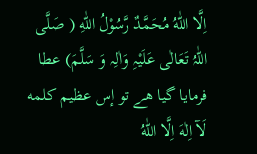اِلَّا اللّٰهُ مُحَمَّدٌ رَّسُوْلُ اللّٰهِ ( صَلَّی اللّٰہُ تَعَالٰی عَلَیْہِ وَاٰلِہ وَ سَلَّمَ) عطا فرمایا گیا ھے تو إس عظيم كلمه لَآ اِلٰهَ اِلَّا اللّٰهُ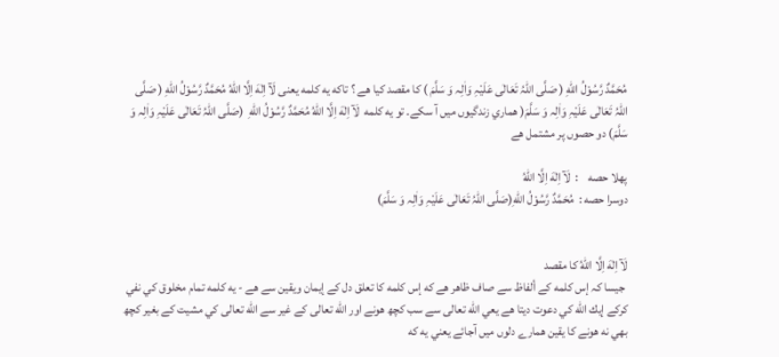مُحَمَّدٌ رَّسُوْلُ اللّٰهِ ( صَلَّی اللّٰہُ تَعَالٰی عَلَیْہِ وَاٰلِہ وَ سَلَّمَ ) كا مقصد كيا هے ؟ تاكه يه كلمه یعنی لَآ اِلٰهَ اِلَّا اللّٰهُ مُحَمَّدٌ رَّسُوْلُ اللّٰهِ ( صَلَّی اللّٰہُ تَعَالٰی عَلَیْہِ وَاٰلِہ وَ سَلَّمَ( هماري زندگيوں ميں آ سكے۔ تو يه كلمه  لَآ اِلٰهَ اِلَّا اللّٰهُ مُحَمَّدٌ رَّسُوْلُ اللّٰهِ  (صَلَّی اللّٰہُ تَعَالٰی عَلَیْہِ وَاٰلِہ وَ سَلَّمَ) دو حصوں پر مشتمل هے

پهلا حصه    :  لَآ اِلٰهَ اِلَّا اللّٰهُ
دوسرا حصه :  مُحَمَّدٌ رَّسُوْلُ اللّٰهِ(صَلَّی اللّٰہُ تَعَالٰی عَلَیْہِ وَاٰلِہ وَ سَلَّمَ)


لَآ اِلٰهَ اِلَّا اللّٰهُ كا مقصد
 جیسا کہ إس كلمه كے ألفاظ سے صاف ظاهر هے كه إس كلمه كا تعلق دل كے إيمان ويقين سے هے - يه كلمه تمام مخلوق كي نفي كركے إيك الله كي دعوت ديتا هے يعي الله تعالى سے سب كچھ هونے اور الله تعالى كے غير سے الله تعالى كي مشيت كے بغير كچھ بهي نه هونے كا يقين همارے دلوں ميں آجائے يعني يه كه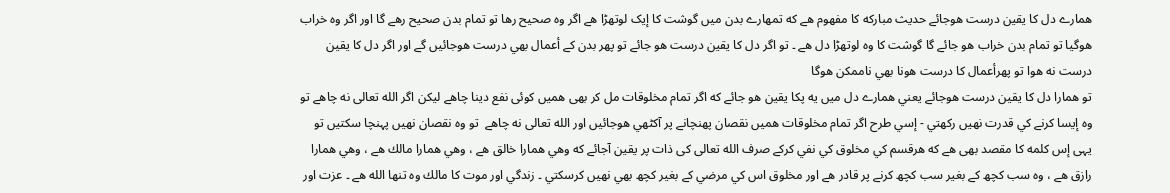همارے دل كا يقين درست هوجائے حديث مباركه كا مفهوم هے كه تمهارے بدن ميں گوشت كا إيک لوتهڑا هے اگر وه صحيح رها تو تمام بدن صحيح رهے گا اور اگر وه خراب هوگيا تو تمام بدن خراب هو جائے گا گوشت كا وه لوتهڑا دل هے ۔ تو اگر دل كا يقين درست هو جائے تو پهر بدن كے أعمال بهي درست هوجائيں گے اور اگر دل كا يقين درست نه هوا تو پهرأعمال كا درست هونا بهي ناممكن هوگا
تو همارا دل كا يقين درست هوجائے يعني ھمارے دل میں يه پکا يقين هو جائے كه اگر تمام مخلوقات مل كر بھی هميں كوئى نفع دينا چاهے ليكن اگر الله تعالى نه چاهے تو وه إيسا كرنے كي قدرت نهيں ركهتي - إسي طرح اگر تمام مخلوقات هميں نقصان پهنچانے پر آكٹهي هوجائيں اور الله تعالى نه چاهے  تو وه نقصان نهيں پہنچا سكتيں تو یہی إس كلمه كا مقصد بھی هے كه هرقسم كي مخلوق كي نفي كركے صرف الله تعالى کی ذات پر يقين آجائے كه وهي همارا خالق هے ، وهي همارا مالك هے ، وهي همارا رازق هے ، وه سب كچھ كے بغير سب كچھ كرنے پر قادر هے اور مخلوق اس كي مرضي كے بغير كچھ بهي نهيں كرسكتي ۔ زندگي اور موت كا مالك وه تنها الله هے ۔ عزت اور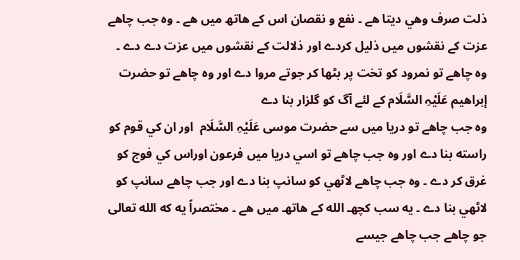ذلت صرف وهي ديتا هے ۔ نفع و نقصان اس كے هاتھ ميں هے ۔ وه جب چاهے عزت كے نقشوں ميں ذليل كردے اور ذلالت كے نقشوں ميں عزت دے دے ۔ وه چاهے تو نمرود كو تخت پر بٹها كر جوتے مروا دے اور وه چاهے تو حضرت إبراهيم عَلَیْہِ السَّلَام كے لئے آگ كو گلزار بنا دے
وه جب چاهے تو دريا ميں سے حضرت موسى عَلَیْہِ السَّلَام  اور ان كي قوم كو راسته بنا دے اور وه جب چاهے تو اسي دريا ميں فرعون اوراس كي فوج كو غرق كر دے ۔ وه جب چاهے لاٹهي كو سانپ بنا دے اور جب چاهے سانپ كو لاٹهي بنا دے ۔ يه سب كچهـ الله كے هاتهـ ميں هے ۔ مختصراً يه كه الله تعالى جو چاهے جب چاهے جيسے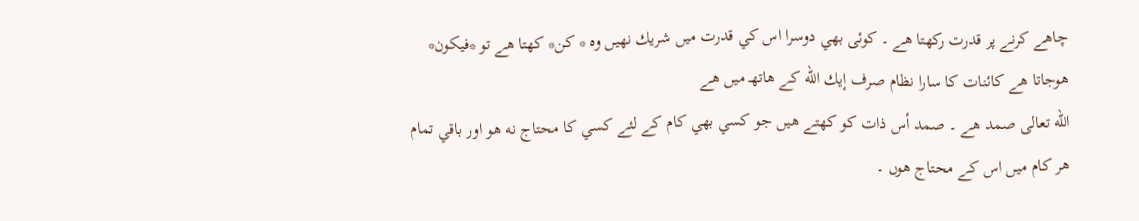چاهے كرنے پر قدرت ركهتا هے ۔ كوئى بهي دوسرا اس كي قدرت ميں شريك نهيں وہ * كن* كهتا هے تو *فيكون* هوجاتا هے كائنات كا سارا نظام صرف إيك الله كے هاتهـ ميں هے
الله تعالى صمد هے ۔ صمد أس ذات كو كهتے هيں جو كسي بهي كام كے لئے كسي كا محتاج نه هو اور باقي تمام هر كام ميں اس كے محتاج هوں ۔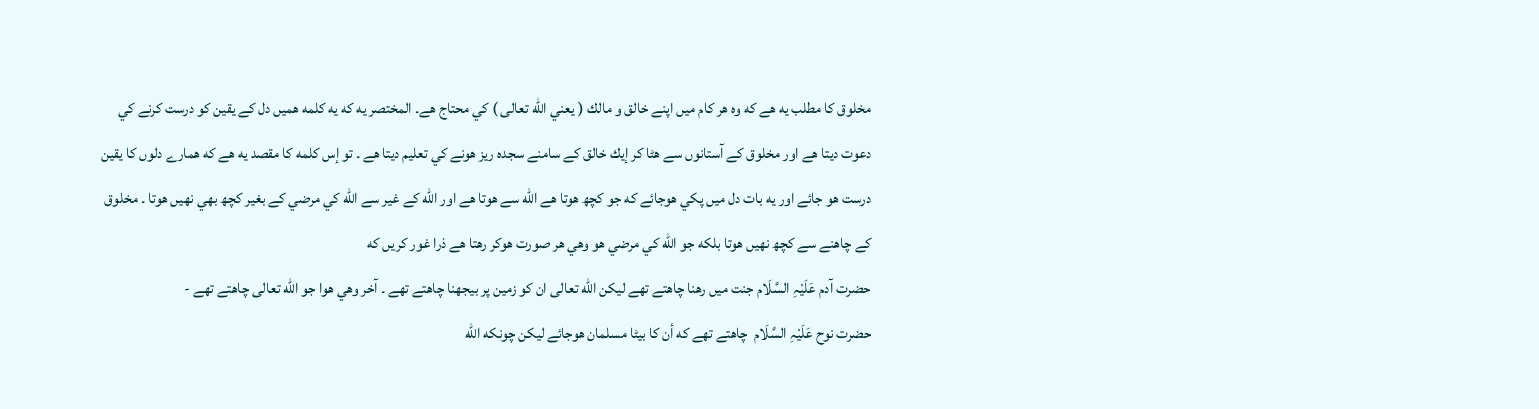مخلوق كا مطلب يه هے كه وه هر كام ميں اپنے خالق و مالك ( يعني الله تعالى ) كي محتاج هے۔ المختصر يه كه يه كلمه هميں دل كے يقين كو درست كرنے كي دعوت ديتا هے اور مخلوق كے آستانوں سے هٹا كر إيك خالق كے سامنے سجده ريز هونے كي تعليم ديتا هے ۔ تو إس كلمه كا مقصد يه هے كه همارے دلوں كا يقين درست هو جائے اور يه بات دل ميں پكي هوجائے كه جو كچھ هوتا هے الله سے هوتا هے اور الله كے غير سے الله كي مرضي كے بغير كچھ بهي نهيں هوتا ۔ مخلوق كے چاهنے سے كچھ نهيں هوتا بلكه جو الله كي مرضي هو وهي هر صورت هوكر رهتا هے ذرا غور كريں كه
حضرت آدم عَلَیْہِ السَّلَام جنت ميں رهنا چاهتے تهے ليكن الله تعالى ان كو زمين پر بيجهنا چاهتے تهے ۔ آخر وهي هوا جو الله تعالى چاهتے تهے -
حضرت نوح عَلَیْہِ السَّلَام  چاهتے تهے كه أن كا بيٹا مسلمان هوجائے ليكن چونكه الله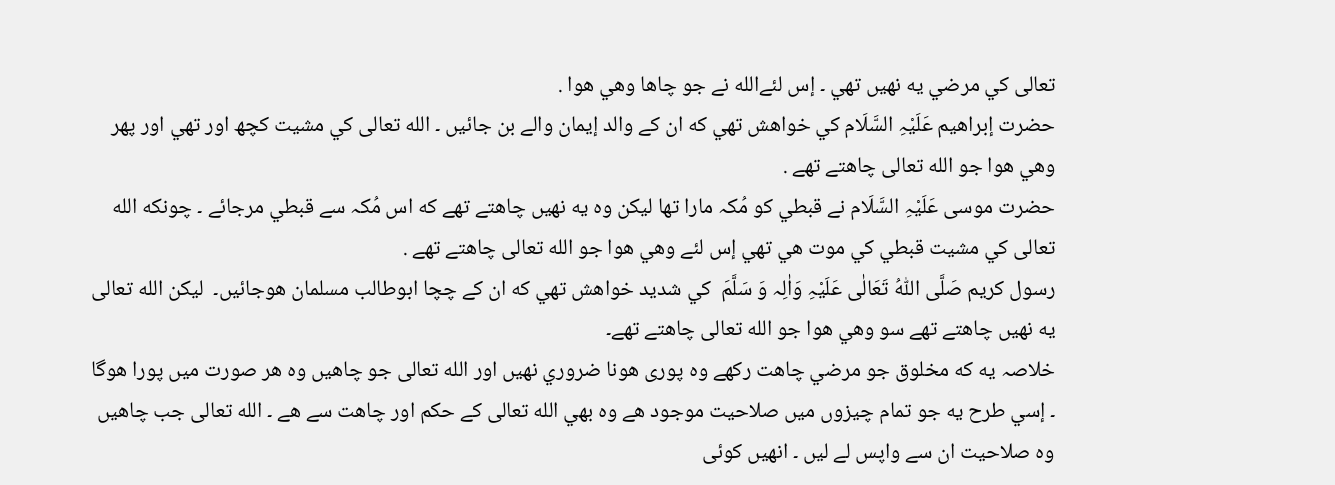تعالى كي مرضي يه نهيں تهي ۔ إس لئےالله نے جو چاها وهي هوا .
حضرت إبراهيم عَلَیْہِ السَّلَام كي خواهش تهي كه ان كے والد إيمان والے بن جائيں ۔ الله تعالى كي مشيت كچھ اور تهي اور پهر وهي هوا جو الله تعالى چاهتے تهے .
حضرت موسى عَلَیْہِ السَّلَام نے قبطي كو مُکہ مارا تها ليكن وه يه نهيں چاهتے تهے كه اس مُکہ سے قبطي مرجائے ۔ چونكه الله تعالى كي مشيت قبطي كي موت هي تهي إس لئے وهي هوا جو الله تعالى چاهتے تهے .
رسول كريم صَلَّی اللّٰہُ تَعَالٰی عَلَیْہِ وَاٰلِہ وَ سَلَّمَ  كي شديد خواهش تهي كه ان كے چچا ابوطالب مسلمان هوجائيں۔  ليكن الله تعالى يه نهيں چاهتے تهے سو وهي هوا جو الله تعالى چاهتے تهے۔
خلاصہ يه كه مخلوق جو مرضي چاهت ركهے وه پورى هونا ضروري نهيں اور الله تعالى جو چاهيں وه هر صورت ميں پورا هوگا ۔ إسي طرح يه جو تمام چيزوں ميں صلاحيت موجود هے وه بهي الله تعالى كے حكم اور چاهت سے هے ۔ الله تعالى جب چاهيں وه صلاحيت ان سے واپس لے ليں ۔ انهيں كوئى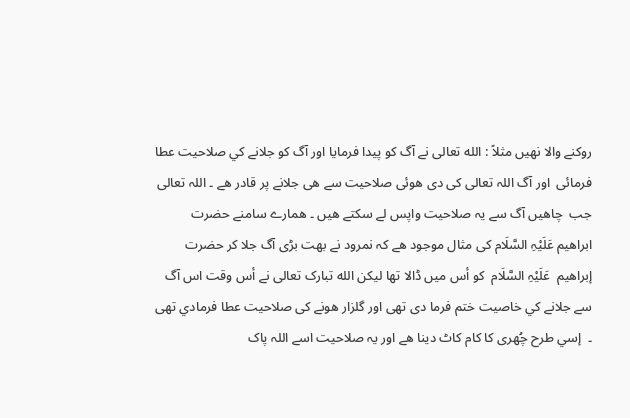روكنے والا نهيں مثلاً : الله تعالى نے آگ كو پيدا فرمايا اور آگ كو جلانے كي صلاحيت عطا فرمائى  اور آگ اللہ تعالی کی دی ھوئی صلاحیت سے ھی جلانے پر قادر ھے ۔ اللہ تعالی جب  چاھیں آگ سے یہ صلاحیت واپس لے سکتے ھیں ۔ ھمارے سامنے حضرت ابراھیم عَلَیْہِ السَّلَام کی مثال موجود ھے کہ نمرود نے بهت بڑى آگ جلا كر حضرت إبراهيم  عَلَیْہِ السَّلَام  كو أس ميں ڈالا تھا ليكن الله تبارک تعالى نے أس وقت اس آگ سے جلانے كي خاصيت ختم فرما دی تھی اور گلزار هونے كى صلاحيت عطا فرمادي تھی ۔  إسي طرح چُھری كا كام كاٹ دينا هے اور یہ صلاحیت اسے اللہ پاک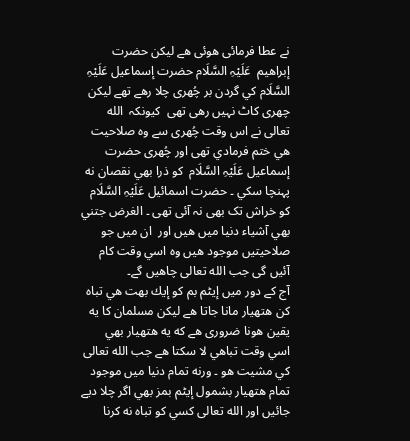نے عطا فرمائی ھوئی ھے ليكن حضرت إبراهيم  عَلَیْہِ السَّلَام حضرت إسماعيل عَلَیْہِ السَّلَام كي گردن بر چُھری چلا رهے تھے لیکن چھری کاٹ نہیں رھی تھی  کیونکہ  الله تعالى نے اس وقت چُھری سے وه صلاحيت هي ختم فرمادي تھی اور چُھری حضرت إسماعيل عَلَیْہِ السَّلَام  كو ذرا بهي نقصان نه پہنچا سكي ۔ حضرت اسمائیل عَلَیْہِ السَّلَام کو خراش تک بھی نہ آئی تھی ۔ الغرض جتني بهي آشياء دنيا میں هيں اور  ان ميں جو صلاحيتيں موجود هيں وه اسي وقت كام آئيں گى جب الله تعالى چاهيں گے۔
آج كے دور ميں إيٹم بم كو إيك بهت هي تباه كن هتهيار مانا جاتا هے ليكن مسلمان كا يه يقين هونا ضرورى هے كه يه هتهيار بهي اسي وقت تباهي لا سكتا هے جب الله تعالى كي مشيت هو ۔ ورنه تمام دنيا ميں موجود تمام هتهيار بشمول إیٹم بمز بهي اگر چلا ديے جائيں اور الله تعالى كسي كو تباه نه كرنا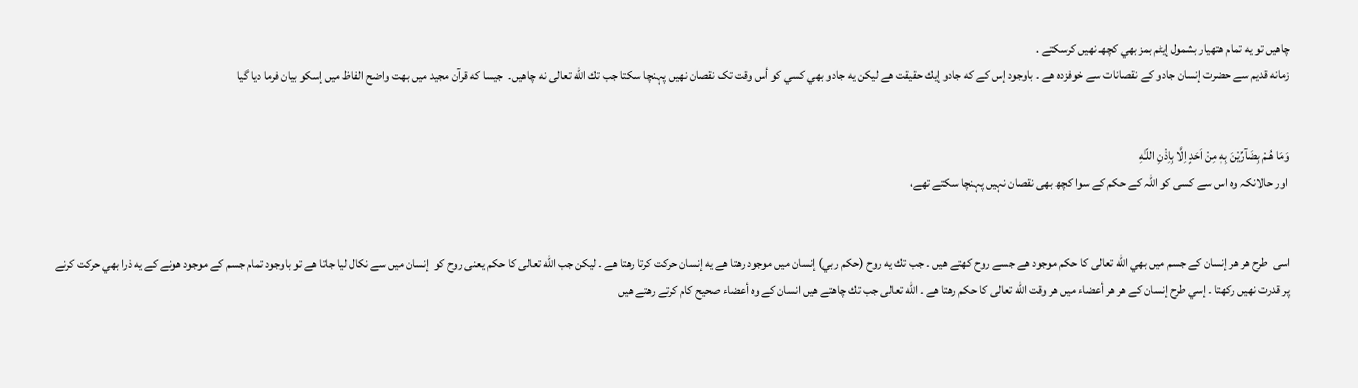چاهيں تو يه تمام هتهيار بشمول إیٹم بمز بهي كچهـ نهيں كرسكتے .
زمانه قديم سے حضرت إنسان جادو كے نقصانات سے خوفزده هے ۔ باوجود إس كے كه جادو إيك حقيقت هے ليكن يه جادو بهي كسي كو أس وقت تک نقصان نهيں پہنچا سكتا جب تك الله تعالى نه چاهيں۔  جيسا كه قرآن مجيد ميں بهت واضح الفاظ ميں إسكو بيان فرما ديا گيا


وَمَا هُـمْ بِضَآرِّيْنَ بِهٖ مِنْ اَحَدٍ اِلَّا بِاِذْنِ اللّـٰهِ
 اور حالانکہ وہ اس سے کسی کو اللہ کے حکم کے سوا کچھ بھی نقصان نہیں پہنچا سکتے تھے،


اسی  طرح هر هر إنسان كے جسم ميں بهي الله تعالی كا حكم موجود هے جسے روح كهتے هيں ۔ جب تك يه روح (حكم ربي) إنسان ميں موجود رهتا هے يه إنسان حركت كرتا رهتا هے ۔ ليكن جب الله تعالى كا حكم یعنی روح کو  إنسان ميں سے نكال ليا جاتا هے تو باوجود تمام جسم كے موجود هونے كے يه ذرا بهي حركت كرنے پر قدرت نهيں ركهتا ۔ إسي طرح إنسان كے ھر ھر أعضاء ميں ھر وقت الله تعالى كا حكم رهتا هے ۔ الله تعالى جب تك چاهتے هيں انسان کے وه أعضاء صحيح كام كرتے رھتے هيں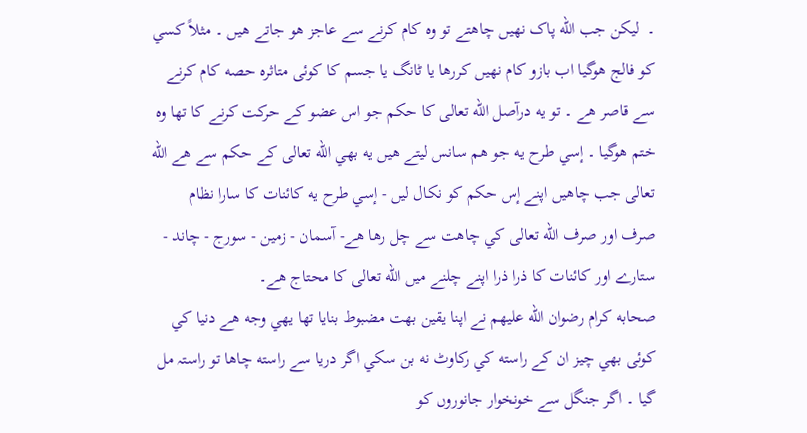۔  ليكن جب الله پاک نهيں چاهتے تو وه كام كرنے سے عاجز هو جاتے هيں ۔ مثلاً كسي كو فالج هوگيا اب بازو كام نهيں كررها يا ٹانگ يا جسم كا كوئى متاثره حصه کام کرنے سے قاصر ھے ۔ تو يه درآصل الله تعالى كا حكم جو اس عضو کے حركت كرنے كا تها وه ختم هوگيا ۔ إسي طرح يه جو هم سانس ليتے هيں يه بهي الله تعالى كے حكم سے هے الله تعالى جب چاهيں اپنے إس حكم كو نكال ليں - إسي طرح يه كائنات كا سارا نظام صرف اور صرف الله تعالى كي چاهت سے چل رها هے- آسمان - زمين - سورج - چاند - ستارے اور كائنات كا ذرا ذرا اپنے چلنے ميں الله تعالى كا محتاج هے۔
صحابه كرام رضوان الله عليهم نے اپنا يقين بهت مضبوط بنايا تها يهي وجه هے دنيا كي كوئى بهي چيز ان كے راسته كي ركاوٹ نه بن سكي اگر دريا سے راسته چاها تو راستہ مل گيا ۔ اگر جنگل سے خونخوار جانوروں كو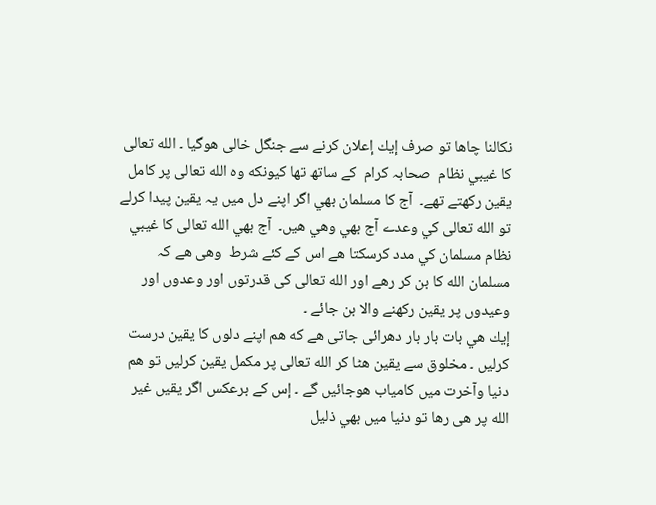نكالنا چاها تو صرف إيك إعلان كرنے سے جنگل خالى هوگيا ۔ الله تعالى كا غيبي نظام  صحابہ کرام  كے ساتھ تها كيونكه وه الله تعالى پر كامل يقين ركهتے تهے۔  آج كا مسلمان بهي اگر اپنے دل میں یہ يقين پیدا كرلے تو الله تعالى كي وعدے آج بهي وهي هيں۔  آج بهي الله تعالى كا غيبي نظام مسلمان كي مدد كرسكتا هے اس کے کئے شرط  وھی ھے کہ مسلمان الله كا بن كر رهے اور الله تعالى کی قدرتوں اور وعدوں اور وعيدوں پر يقين ركهنے والا بن جائے ۔
إيك هي بات بار بار دهرائی جاتی هے كه هم اپنے دلوں كا يقين درست كرليں ۔ مخلوق سے يقين هٹا كر الله تعالى پر مكمل يقين كرليں تو هم دنيا وآخرت ميں كامياب هوجائيں گے ۔ إس كے برعكس اگر يقيں غير الله پر ھی رها تو دنيا ميں بهي ذليل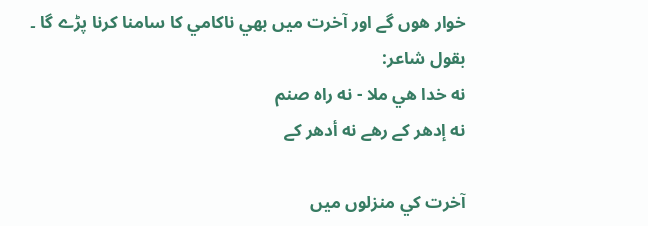خوار هوں گے اور آخرت ميں بهي ناكامي كا سامنا كرنا پڑے گا ۔
بقول شاعر:
نه خدا هي ملا - نه راه صنم
نه إدهر كے رهے نه أدهر كے

آخرت كي منزلوں ميں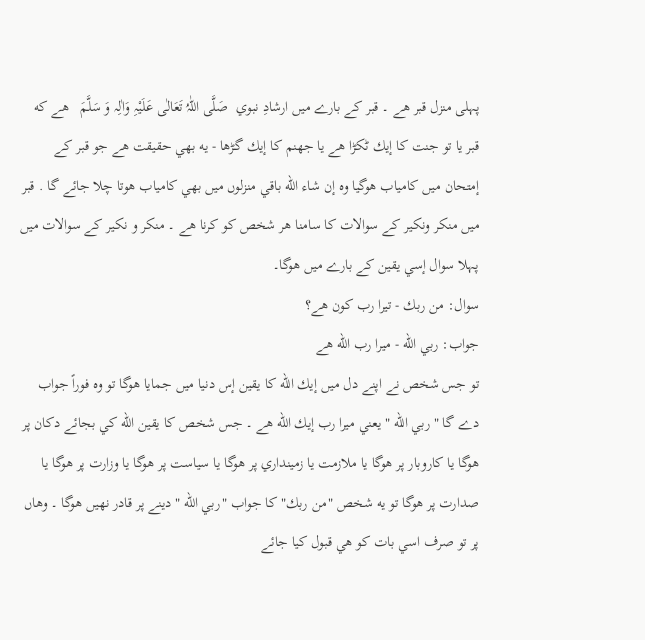پہلی منزل قبر هے ۔ قبر كے بارے ميں ارشادِ نبوي  صَلَّی اللّٰہُ تَعَالٰی عَلَیْہِ وَاٰلِہ وَ سَلَّمَ   هے كه قبر يا تو جنت كا إيك ٹكڑا هے يا جهنم كا إيك گڑها - يه بهي حقيقت هے جو قبر كے إمتحان ميں كامياب هوگيا وه إن شاء الله باقي منزلوں ميں بهي كامياب هوتا چلا جائے گا . قبر ميں منكر ونكير كے سوالات كا سامنا هر شخص كو كرنا هے ۔ منکر و نکیر كے سوالات ميں پہلا سوال إسي يقين كے بارے ميں هوگا۔
سوال: من ربك - تيرا رب كون هے؟
جواب: ربي الله - ميرا رب الله هے
تو جس شخص نے اپنے دل میں إيك الله كا يقين إس دنيا ميں جمايا هوگا تو وه فوراً جواب دے گا " ربي الله " يعني ميرا رب إيك الله هے ۔ جس شخص كا يقين الله كي بجائے دكان پر هوگا يا كاروبار پر هوگا يا ملازمت يا زمينداري پر هوگا يا سياست پر هوگا يا وزارت پر هوگا يا صدارت پر هوگا تو يه شخص "من ربك" كا جواب "ربي الله " دينے پر قادر نهيں هوگا ۔ وهاں پر تو صرف اسي بات كو هي قبول كيا جائے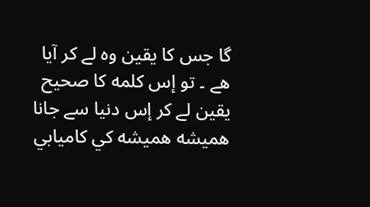گا جس كا يقين وه لے كر آيا هے ۔ تو إس كلمه كا صحيح يقين لے كر إس دنيا سے جانا هميشه هميشه كي كاميابي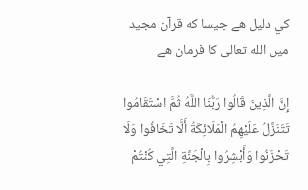كي دليل هے جيسا كه قرآن مجيد ميں الله تعالى كا فرمان هے

إِنَّ الَّذِينَ قَالُوا رَبُّنَا اللَّهُ ثُمَّ اسْتَقَامُوا تَتَنَزَّلُ عَلَيْهِمُ الْمَلَائِكَةُ أَلَّا تَخَافُوا وَلَا تَحْزَنُوا وَأَبْشِرُوا بِالْجَنَّةِ الَّتِي كُنْتُمْ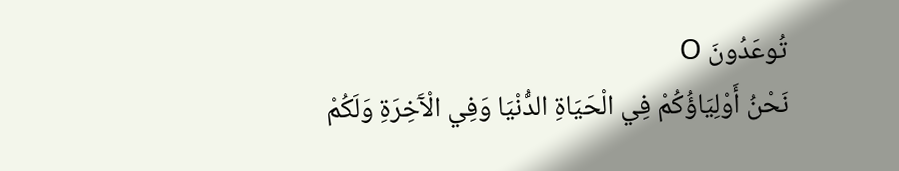تُوعَدُونَ O
نَحْنُ أَوْلِيَاؤُكُمْ فِي الْحَيَاةِ الدُّنْيَا وَفِي الْآَخِرَةِ وَلَكُمْ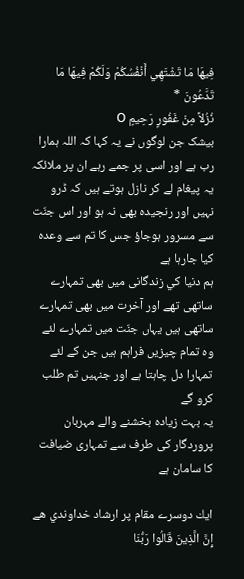فِيهَا مَا تَشْتَهِي أَنْفُسُكُمْ وَلَكُمْ فِيهَا مَا تَدَّعُونَ *
نُزُلاً مِنْ غَفُورٍ رَحِيمٍ O
بیشک جن لوگوں نے یہ کہا کہ اللہ ہمارا رب ہے اور اسی پر جمے رہے ان پر ملائکہ یہ پیغام لے کر نازل ہوتے ہیں کہ ڈرو نہیں اور رنجیدہ بھی نہ ہو اور اس جنّت سے مسرور ہوجاؤ جس کا تم سے وعدہ کیا جارہا ہے
ہم دنيا كي زندگانی میں بھی تمہارے ساتھی تھے اور آخرت میں بھی تمہارے ساتھی ہیں یہاں جنّت میں تمہارے لئے وہ تمام چیزیں فراہم ہیں جن کے لئے تمہارا دل چاہتا ہے اور جنہیں تم طلب کرو گے
یہ بہت زیادہ بخشنے والے مہربان پروردگار کی طرف سے تمہاری ضیافت کا سامان ہے

ايك دوسرے مقام پر ارشاد خداوندي هے
إِنَّ الَّذِينَ قَالُوا رَبُّنَا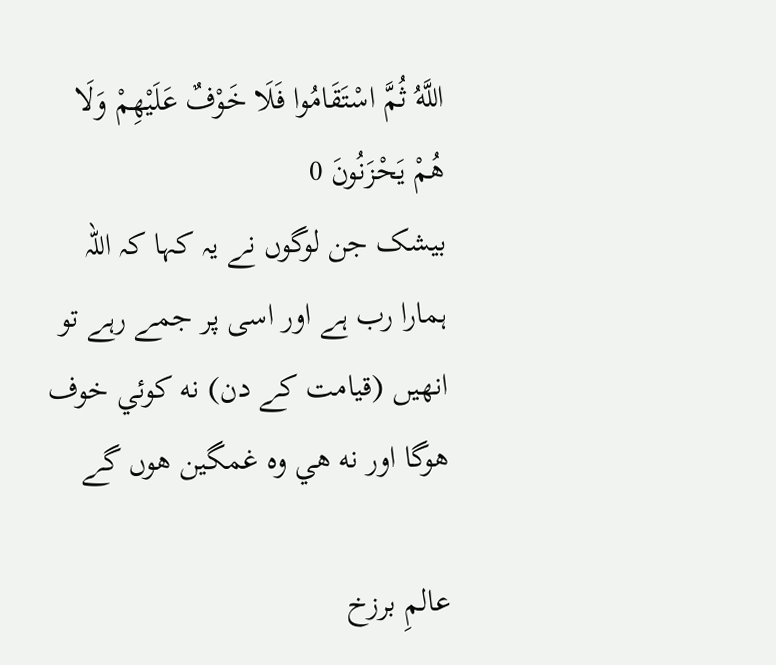اللَّهُ ثُمَّ اسْتَقَامُوا فَلَا خَوْفٌ عَلَيْهِمْ وَلَا هُمْ يَحْزَنُونَ 0
بیشک جن لوگوں نے یہ کہا کہ اللہ ہمارا رب ہے اور اسی پر جمے رہے تو انهيں (قيامت كے دن) نه كوئي خوف هوگا اور نه هي وه غمگين هوں گے

عالمِ برزخ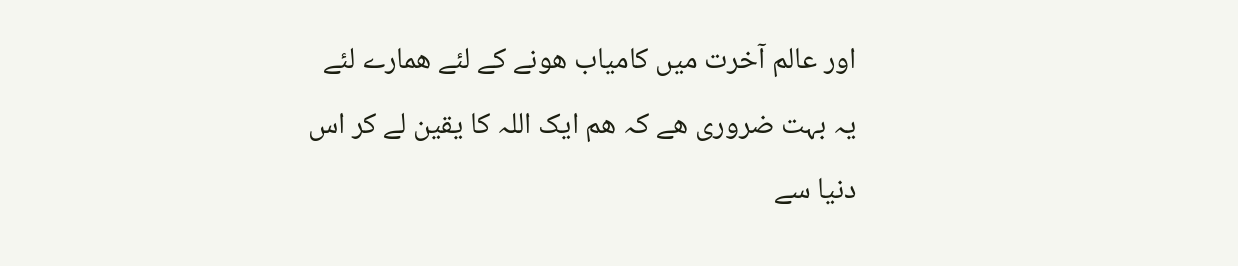اور عالم آخرت میں کامیاب ھونے کے لئے ھمارے لئے یہ بہت ضروری ھے کہ ھم ایک اللہ کا یقین لے کر اس دنیا سے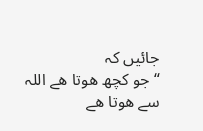جائیں کہ
“ جو کچھ ھوتا ھے اللہ سے ھوتا ھے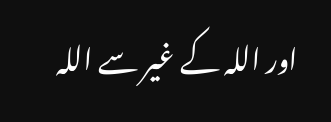اور اللہ کے غیر سے اللہ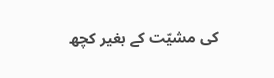کی مشیّت کے بغیر کچھ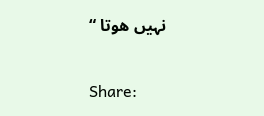نہیں ھوتا “

Share: